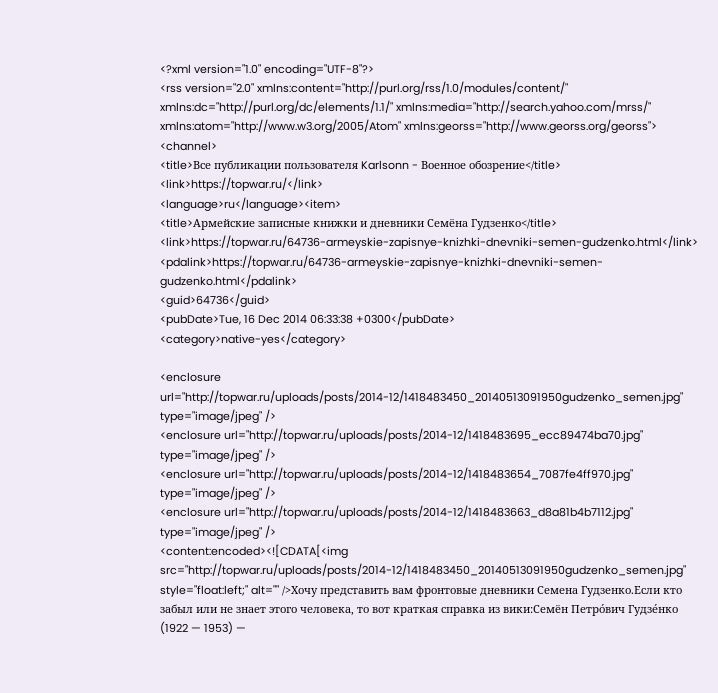<?xml version="1.0" encoding="UTF-8"?>
<rss version="2.0" xmlns:content="http://purl.org/rss/1.0/modules/content/" xmlns:dc="http://purl.org/dc/elements/1.1/" xmlns:media="http://search.yahoo.com/mrss/" xmlns:atom="http://www.w3.org/2005/Atom" xmlns:georss="http://www.georss.org/georss">
<channel>
<title>Все публикации пользователя Karlsonn - Военное обозрение</title>
<link>https://topwar.ru/</link>
<language>ru</language><item>
<title>Армейские записные книжки и дневники Семёна Гудзенко</title>
<link>https://topwar.ru/64736-armeyskie-zapisnye-knizhki-dnevniki-semen-gudzenko.html</link>
<pdalink>https://topwar.ru/64736-armeyskie-zapisnye-knizhki-dnevniki-semen-gudzenko.html</pdalink>
<guid>64736</guid>
<pubDate>Tue, 16 Dec 2014 06:33:38 +0300</pubDate>
<category>native-yes</category>

<enclosure url="http://topwar.ru/uploads/posts/2014-12/1418483450_20140513091950gudzenko_semen.jpg" type="image/jpeg" />
<enclosure url="http://topwar.ru/uploads/posts/2014-12/1418483695_ecc89474ba70.jpg" type="image/jpeg" />
<enclosure url="http://topwar.ru/uploads/posts/2014-12/1418483654_7087fe4ff970.jpg" type="image/jpeg" />
<enclosure url="http://topwar.ru/uploads/posts/2014-12/1418483663_d8a81b4b7112.jpg" type="image/jpeg" />
<content:encoded><![CDATA[<img  src="http://topwar.ru/uploads/posts/2014-12/1418483450_20140513091950gudzenko_semen.jpg" style="float:left;" alt="" />Хочу представить вам фронтовые дневники Семена Гудзенко.Если кто забыл или не знает этого человека, то вот краткая справка из вики:Семён Петро́вич Гудзе́нко (1922 — 1953) —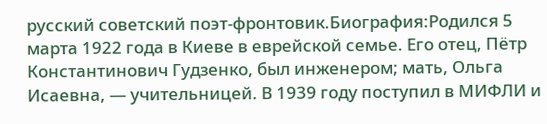русский советский поэт-фронтовик.Биография:Родился 5 марта 1922 года в Киеве в еврейской семье. Его отец, Пётр Константинович Гудзенко, был инженером; мать, Ольга Исаевна, — учительницей. В 1939 году поступил в МИФЛИ и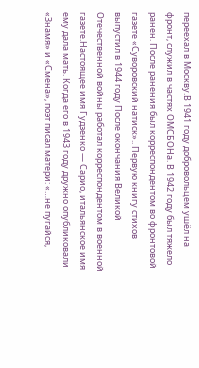переехал в Москву.В 1941 году добровольцем ушёл на фронт, служил в частях ОМСБОНа. В 1942 году был тяжело ранен. После ранения был корреспондентом во фронтовой газете «Суворовский натиск».. Первую книгу стихов выпустил в 1944 году После окончания Великой Отечественной войны работал корреспондентом в военной газете.Настоящее имя Гудзенко — Сарио, итальянское имя ему дала мать. Когда его в 1943 году дружно опубликовали «Знамя» и «Смена», поэт писал матери: «…не пугайся,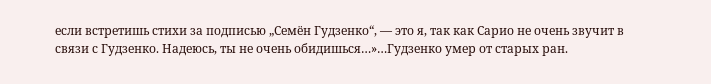если встретишь стихи за подписью „Семён Гудзенко“, — это я, так как Сарио не очень звучит в связи с Гудзенко. Надеюсь, ты не очень обидишься…»…Гудзенко умер от старых ран.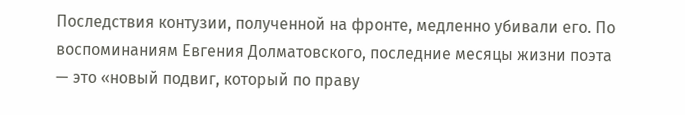Последствия контузии, полученной на фронте, медленно убивали его. По воспоминаниям Евгения Долматовского, последние месяцы жизни поэта — это «новый подвиг, который по праву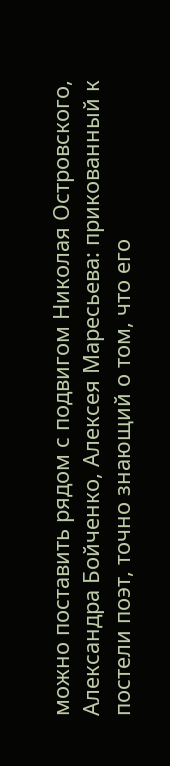можно поставить рядом с подвигом Николая Островского, Александра Бойченко, Алексея Маресьева: прикованный к постели поэт, точно знающий о том, что его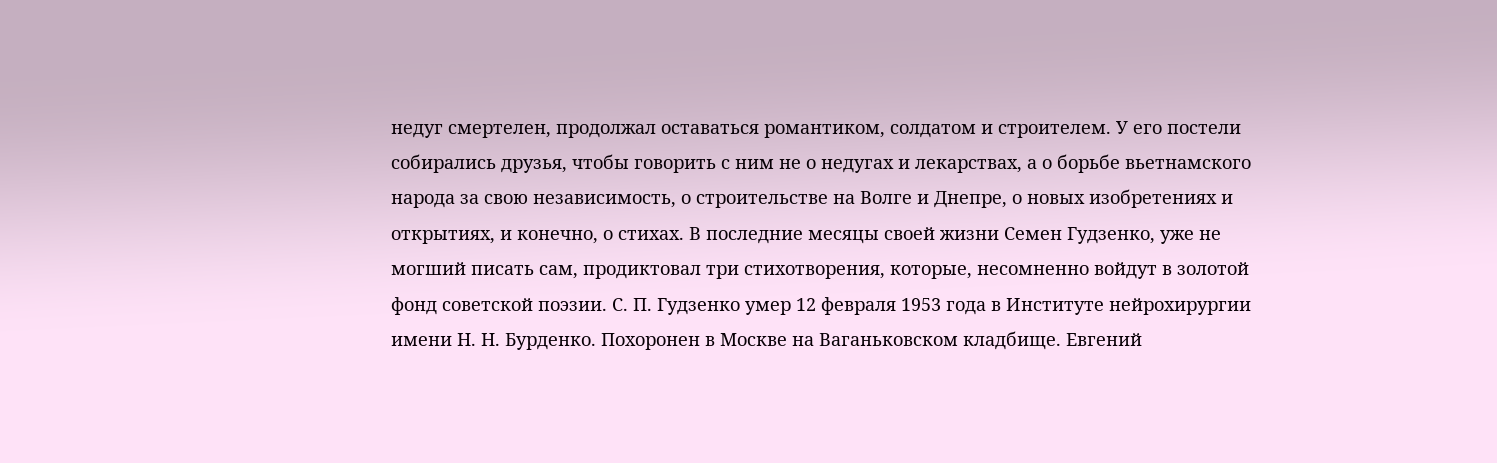недуг смертелен, продолжал оставаться романтиком, солдатом и строителем. У его постели собирались друзья, чтобы говорить с ним не о недугах и лекарствах, а о борьбе вьетнамского народа за свою независимость, о строительстве на Волге и Днепре, о новых изобретениях и открытиях, и конечно, о стихах. В последние месяцы своей жизни Семен Гудзенко, уже не могший писать сам, продиктовал три стихотворения, которые, несомненно войдут в золотой фонд советской поэзии. С. П. Гудзенко умер 12 февраля 1953 года в Институте нейрохирургии имени Н. Н. Бурденко. Похоронен в Москве на Ваганьковском кладбище. Евгений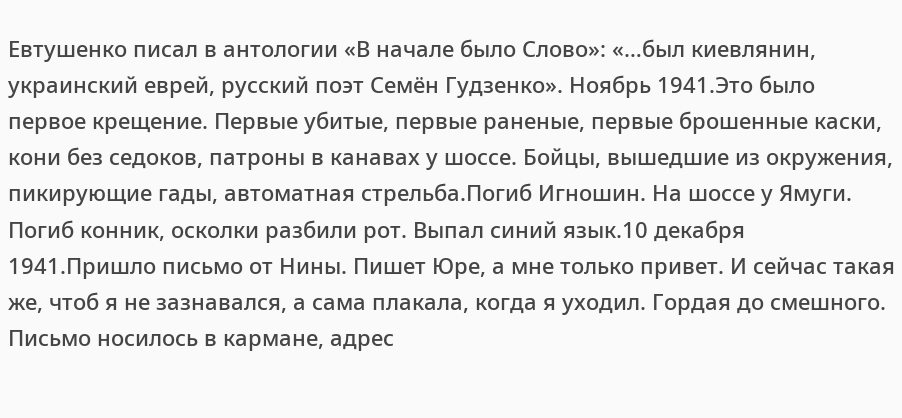Евтушенко писал в антологии «В начале было Слово»: «…был киевлянин, украинский еврей, русский поэт Семён Гудзенко». Ноябрь 1941.Это было первое крещение. Первые убитые, первые раненые, первые брошенные каски, кони без седоков, патроны в канавах у шоссе. Бойцы, вышедшие из окружения, пикирующие гады, автоматная стрельба.Погиб Игношин. На шоссе у Ямуги. Погиб конник, осколки разбили рот. Выпал синий язык.10 декабря 1941.Пришло письмо от Нины. Пишет Юре, а мне только привет. И сейчас такая же, чтоб я не зазнавался, а сама плакала, когда я уходил. Гордая до смешного. Письмо носилось в кармане, адрес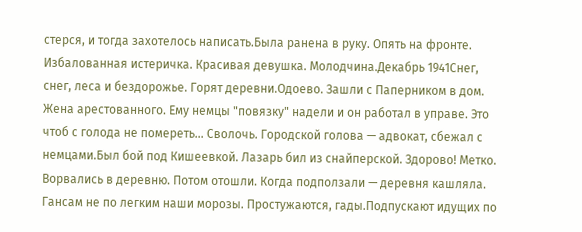стерся, и тогда захотелось написать.Была ранена в руку. Опять на фронте. Избалованная истеричка. Красивая девушка. Молодчина.Декабрь 1941Снег, снег, леса и бездорожье. Горят деревни.Одоево. Зашли с Паперником в дом. Жена арестованного. Ему немцы "повязку" надели и он работал в управе. Это чтоб с голода не помереть... Сволочь. Городской голова — адвокат, сбежал с немцами.Был бой под Кишеевкой. Лазарь бил из снайперской. Здорово! Метко. Ворвались в деревню. Потом отошли. Когда подползали — деревня кашляла. Гансам не по легким наши морозы. Простужаются, гады.Подпускают идущих по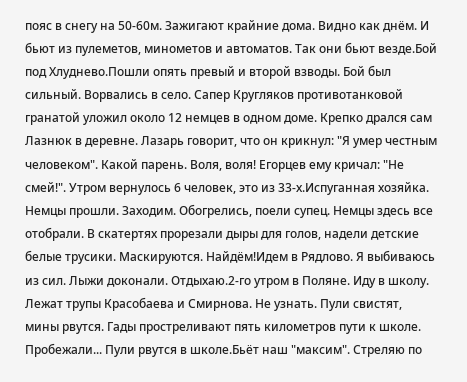пояс в снегу на 50-60м. Зажигают крайние дома. Видно как днём. И бьют из пулеметов, минометов и автоматов. Так они бьют везде.Бой под Хлуднево.Пошли опять превый и второй взводы. Бой был сильный. Ворвались в село. Сапер Кругляков противотанковой гранатой уложил около 12 немцев в одном доме. Крепко дрался сам Лазнюк в деревне. Лазарь говорит, что он крикнул: "Я умер честным человеком". Какой парень. Воля, воля! Егорцев ему кричал: "Не смей!". Утром вернулось 6 человек, это из 33-х.Испуганная хозяйка. Немцы прошли. Заходим. Обогрелись, поели супец. Немцы здесь все отобрали. В скатертях прорезали дыры для голов, надели детские белые трусики. Маскируются. Найдём!Идем в Рядлово. Я выбиваюсь из сил. Лыжи доконали. Отдыхаю.2-го утром в Поляне. Иду в школу. Лежат трупы Красобаева и Смирнова. Не узнать. Пули свистят, мины рвутся. Гады простреливают пять километров пути к школе. Пробежали... Пули рвутся в школе.Бьёт наш "максим". Стреляю по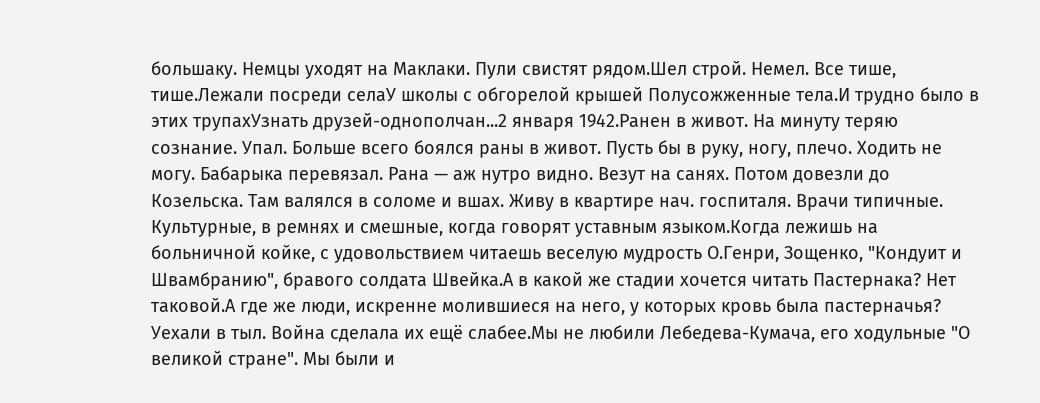большаку. Немцы уходят на Маклаки. Пули свистят рядом.Шел строй. Немел. Все тише, тише.Лежали посреди селаУ школы с обгорелой крышей Полусожженные тела.И трудно было в этих трупахУзнать друзей-однополчан...2 января 1942.Ранен в живот. На минуту теряю сознание. Упал. Больше всего боялся раны в живот. Пусть бы в руку, ногу, плечо. Ходить не могу. Бабарыка перевязал. Рана — аж нутро видно. Везут на санях. Потом довезли до Козельска. Там валялся в соломе и вшах. Живу в квартире нач. госпиталя. Врачи типичные. Культурные, в ремнях и смешные, когда говорят уставным языком.Когда лежишь на больничной койке, с удовольствием читаешь веселую мудрость О.Генри, Зощенко, "Кондуит и Швамбранию", бравого солдата Швейка.А в какой же стадии хочется читать Пастернака? Нет таковой.А где же люди, искренне молившиеся на него, у которых кровь была пастерначья? Уехали в тыл. Война сделала их ещё слабее.Мы не любили Лебедева-Кумача, его ходульные "О великой стране". Мы были и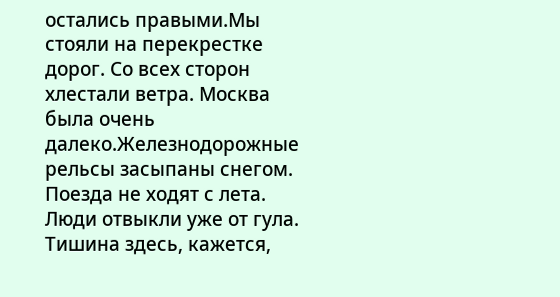остались правыми.Мы стояли на перекрестке дорог. Со всех сторон хлестали ветра. Москва была очень далеко.Железнодорожные рельсы засыпаны снегом. Поезда не ходят с лета. Люди отвыкли уже от гула. Тишина здесь, кажется,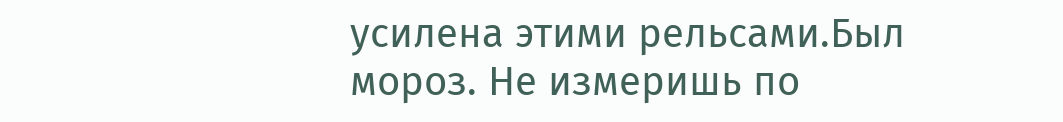усилена этими рельсами.Был мороз. Не измеришь по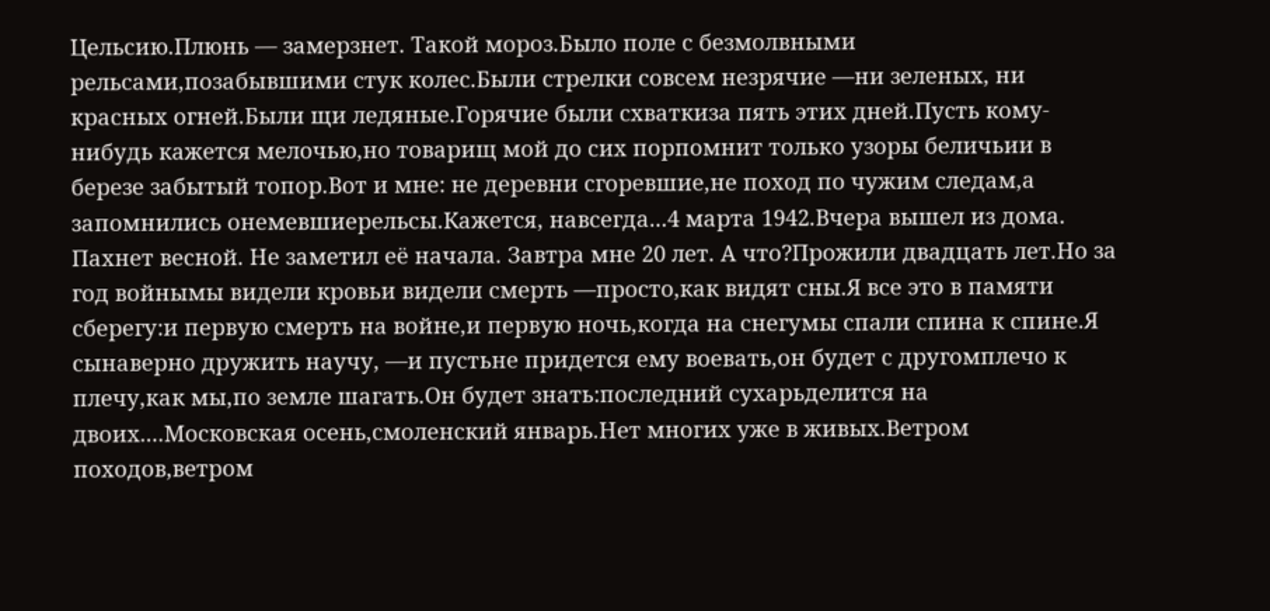Цельсию.Плюнь — замерзнет. Такой мороз.Было поле с безмолвными рельсами,позабывшими стук колес.Были стрелки совсем незрячие —ни зеленых, ни красных огней.Были щи ледяные.Горячие были схваткиза пять этих дней.Пусть кому-нибудь кажется мелочью,но товарищ мой до сих порпомнит только узоры беличьии в березе забытый топор.Вот и мне: не деревни сгоревшие,не поход по чужим следам,а запомнились онемевшиерельсы.Кажется, навсегда...4 марта 1942.Вчера вышел из дома. Пахнет весной. Не заметил её начала. Завтра мне 20 лет. А что?Прожили двадцать лет.Но за год войнымы видели кровьи видели смерть —просто,как видят сны.Я все это в памяти сберегу:и первую смерть на войне,и первую ночь,когда на снегумы спали спина к спине.Я сынаверно дружить научу, —и пустьне придется ему воевать,он будет с другомплечо к плечу,как мы,по земле шагать.Он будет знать:последний сухарьделится на двоих....Московская осень,смоленский январь.Нет многих уже в живых.Ветром походов,ветром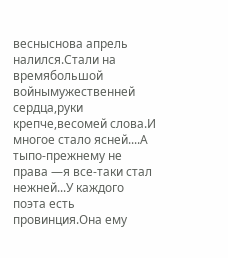весныснова апрель налился.Стали на времябольшой войнымужественней сердца,руки крепче,весомей слова.И многое стало ясней....А тыпо-прежнему не права —я все-таки стал нежней...У каждого поэта есть провинция.Она ему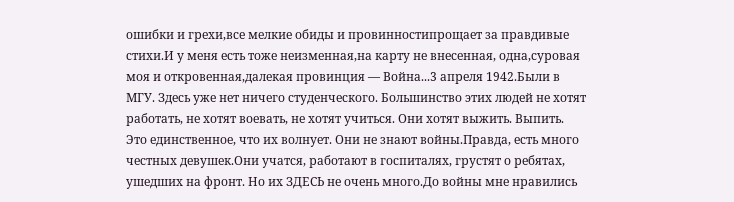ошибки и грехи,все мелкие обиды и провинностипрощает за правдивые стихи.И у меня есть тоже неизменная,на карту не внесенная, одна,суровая моя и откровенная,далекая провинция — Война...3 апреля 1942.Были в МГУ. Здесь уже нет ничего студенческого. Большинство этих людей не хотят работать, не хотят воевать, не хотят учиться. Они хотят выжить. Выпить. Это единственное, что их волнует. Они не знают войны.Правда, есть много честных девушек.Они учатся, работают в госпиталях, грустят о ребятах, ушедших на фронт. Но их ЗДЕСЬ не очень много.До войны мне нравились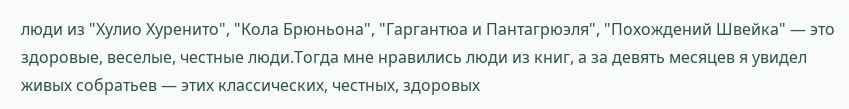люди из "Хулио Хуренито", "Кола Брюньона", "Гаргантюа и Пантагрюэля", "Похождений Швейка" — это здоровые, веселые, честные люди.Тогда мне нравились люди из книг, а за девять месяцев я увидел живых собратьев — этих классических, честных, здоровых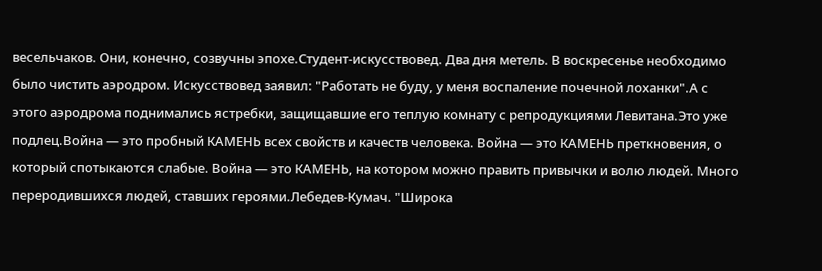весельчаков. Они, конечно, созвучны эпохе.Студент-искусствовед. Два дня метель. В воскресенье необходимо было чистить аэродром. Искусствовед заявил: "Работать не буду, у меня воспаление почечной лоханки".А с этого аэродрома поднимались ястребки, защищавшие его теплую комнату с репродукциями Левитана.Это уже подлец.Война — это пробный КАМЕНЬ всех свойств и качеств человека. Война — это КАМЕНЬ преткновения, о который спотыкаются слабые. Война — это КАМЕНЬ, на котором можно править привычки и волю людей. Много переродившихся людей, ставших героями.Лебедев-Кумач. "Широка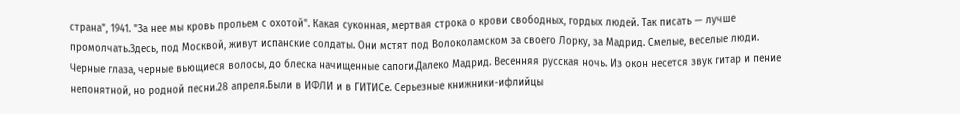страна", 1941. "За нее мы кровь прольем с охотой". Какая суконная, мертвая строка о крови свободных, гордых людей. Так писать — лучше промолчать.Здесь, под Москвой, живут испанские солдаты. Они мстят под Волоколамском за своего Лорку, за Мадрид. Смелые, веселые люди. Черные глаза, черные вьющиеся волосы, до блеска начищенные сапоги.Далеко Мадрид. Весенняя русская ночь. Из окон несется звук гитар и пение непонятной, но родной песни.28 апреля.Были в ИФЛИ и в ГИТИСе. Серьезные книжники-ифлийцы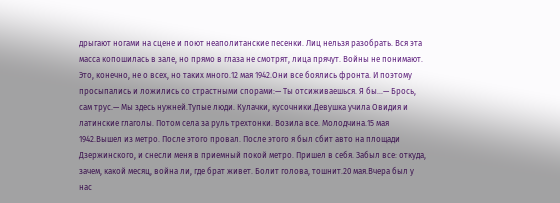дрыгают ногами на сцене и поют неаполитанские песенки. Лиц нельзя разобрать. Вся эта масса копошилась в зале, но прямо в глаза не смотрят, лица прячут. Войны не понимают. Это, конечно, не о всех, но таких много.12 мая 1942.Они все боялись фронта. И поэтому просыпались и ложились со страстными спорами:— Ты отсиживаешься. Я бы...— Брось, сам трус.— Мы здесь нужней.Тупые люди. Кулачки, кусочники.Девушка учила Овидия и латинские глаголы. Потом села за руль трехтонки. Возила все. Молодчина.15 мая 1942.Вышел из метро. После этого провал. После этого я был сбит авто на площади Дзержинского, и снесли меня в приемный покой метро. Пришел в себя. Забыл все: откуда, зачем, какой месяц, война ли, где брат живет. Болит голова, тошнит.20 мая.Вчера был у нас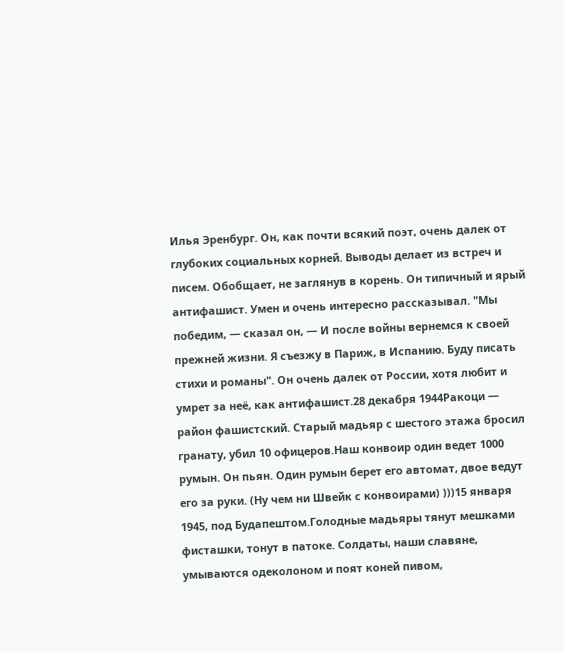Илья Эренбург. Он, как почти всякий поэт, очень далек от глубоких социальных корней. Выводы делает из встреч и писем. Обобщает, не заглянув в корень. Он типичный и ярый антифашист. Умен и очень интересно рассказывал. "Мы победим, — сказал он, — И после войны вернемся к своей прежней жизни. Я съезжу в Париж, в Испанию. Буду писать стихи и романы". Он очень далек от России, хотя любит и умрет за неё, как антифашист.28 декабря 1944Ракоци — район фашистский. Старый мадьяр с шестого этажа бросил гранату, убил 10 офицеров.Наш конвоир один ведет 1000 румын. Он пьян. Один румын берет его автомат, двое ведут его за руки. (Ну чем ни Швейк с конвоирами) )))15 января 1945, под Будапештом.Голодные мадьяры тянут мешками фисташки, тонут в патоке. Солдаты, наши славяне, умываются одеколоном и поят коней пивом,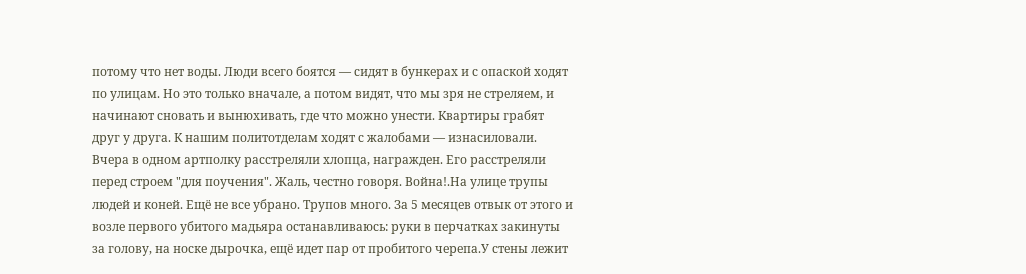потому что нет воды. Люди всего боятся — сидят в бункерах и с опаской ходят по улицам. Но это только вначале, а потом видят, что мы зря не стреляем, и начинают сновать и вынюхивать, где что можно унести. Квартиры грабят друг у друга. К нашим политотделам ходят с жалобами — изнасиловали. Вчера в одном артполку расстреляли хлопца, награжден. Его расстреляли перед строем "для поучения". Жаль, честно говоря. Война!.На улице трупы людей и коней. Ещё не все убрано. Трупов много. За 5 месяцев отвык от этого и возле первого убитого мадьяра останавливаюсь: руки в перчатках закинуты за голову, на носке дырочка, ещё идет пар от пробитого черепа.У стены лежит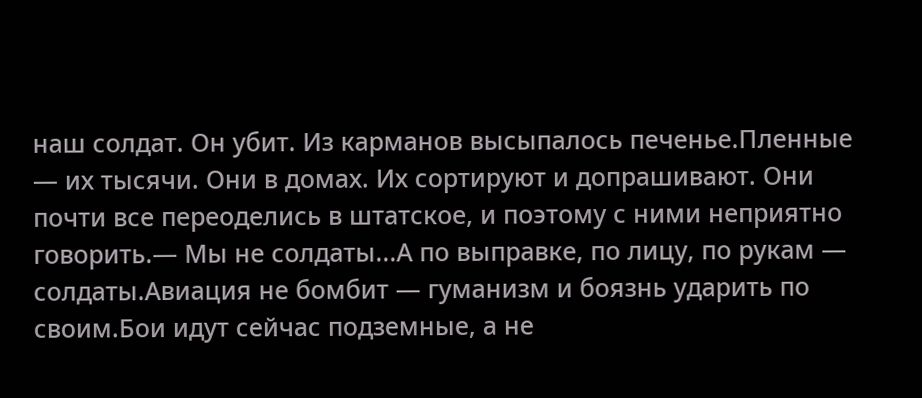наш солдат. Он убит. Из карманов высыпалось печенье.Пленные — их тысячи. Они в домах. Их сортируют и допрашивают. Они почти все переоделись в штатское, и поэтому с ними неприятно говорить.— Мы не солдаты...А по выправке, по лицу, по рукам — солдаты.Авиация не бомбит — гуманизм и боязнь ударить по своим.Бои идут сейчас подземные, а не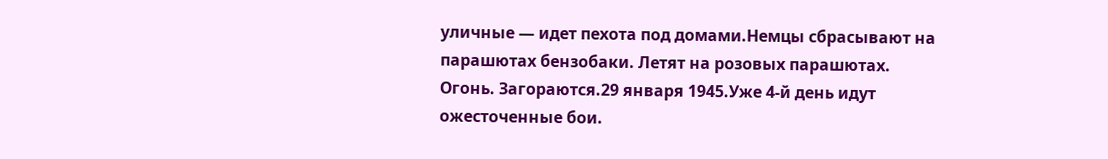уличные — идет пехота под домами.Немцы сбрасывают на парашютах бензобаки. Летят на розовых парашютах. Огонь. Загораются.29 января 1945.Уже 4-й день идут ожесточенные бои.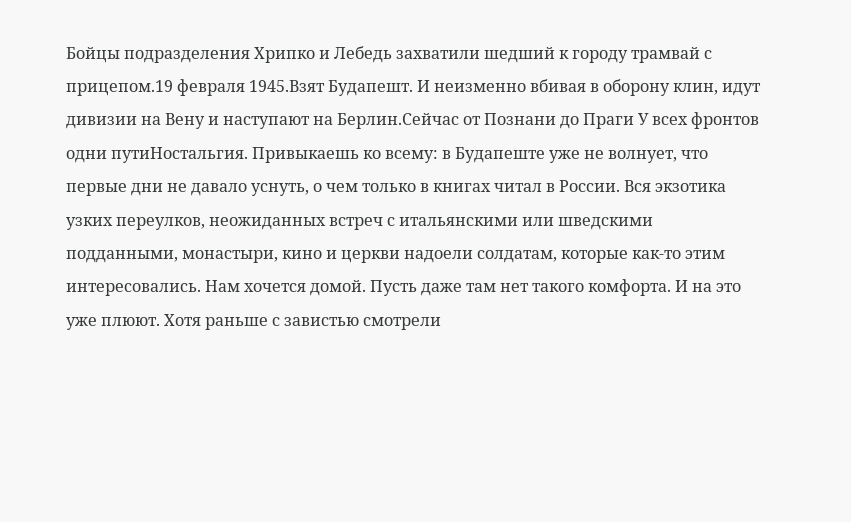Бойцы подразделения Хрипко и Лебедь захватили шедший к городу трамвай с прицепом.19 февраля 1945.Взят Будапешт. И неизменно вбивая в оборону клин, идут дивизии на Вену и наступают на Берлин.Сейчас от Познани до Праги У всех фронтов одни путиНостальгия. Привыкаешь ко всему: в Будапеште уже не волнует, что первые дни не давало уснуть, о чем только в книгах читал в России. Вся экзотика узких переулков, неожиданных встреч с итальянскими или шведскими подданными, монастыри, кино и церкви надоели солдатам, которые как-то этим интересовались. Нам хочется домой. Пусть даже там нет такого комфорта. И на это уже плюют. Хотя раньше с завистью смотрели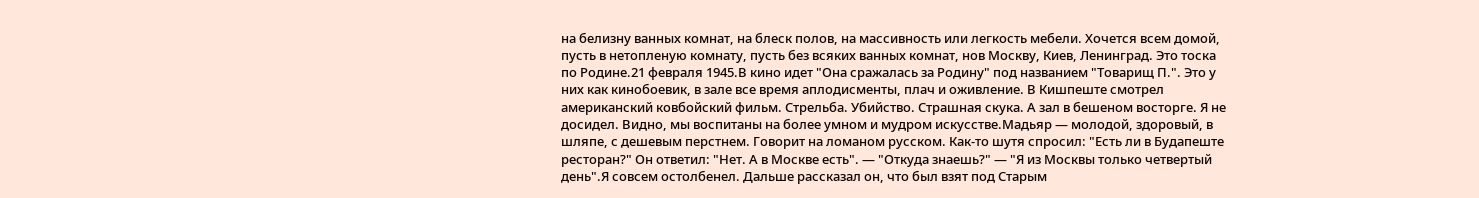на белизну ванных комнат, на блеск полов, на массивность или легкость мебели. Хочется всем домой, пусть в нетопленую комнату, пусть без всяких ванных комнат, нов Москву, Киев, Ленинград. Это тоска по Родине.21 февраля 1945.В кино идет "Она сражалась за Родину" под названием "Товарищ П.". Это у них как кинобоевик, в зале все время аплодисменты, плач и оживление. В Кишпеште смотрел американский ковбойский фильм. Стрельба. Убийство. Страшная скука. А зал в бешеном восторге. Я не досидел. Видно, мы воспитаны на более умном и мудром искусстве.Мадьяр — молодой, здоровый, в шляпе, с дешевым перстнем. Говорит на ломаном русском. Как-то шутя спросил: "Есть ли в Будапеште ресторан?" Он ответил: "Нет. А в Москве есть". — "Откуда знаешь?" — "Я из Москвы только четвертый день".Я совсем остолбенел. Дальше рассказал он, что был взят под Старым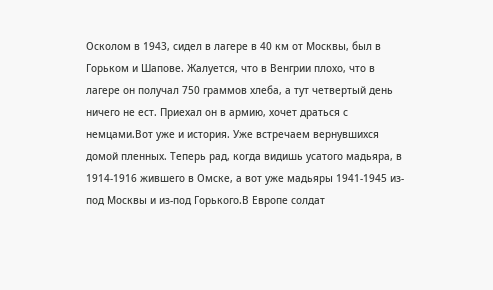Осколом в 1943, сидел в лагере в 40 км от Москвы, был в Горьком и Шапове. Жалуется, что в Венгрии плохо, что в лагере он получал 750 граммов хлеба, а тут четвертый день ничего не ест. Приехал он в армию, хочет драться с немцами.Вот уже и история. Уже встречаем вернувшихся домой пленных. Теперь рад, когда видишь усатого мадьяра, в 1914-1916 жившего в Омске, а вот уже мадьяры 1941-1945 из-под Москвы и из-под Горького.В Европе солдат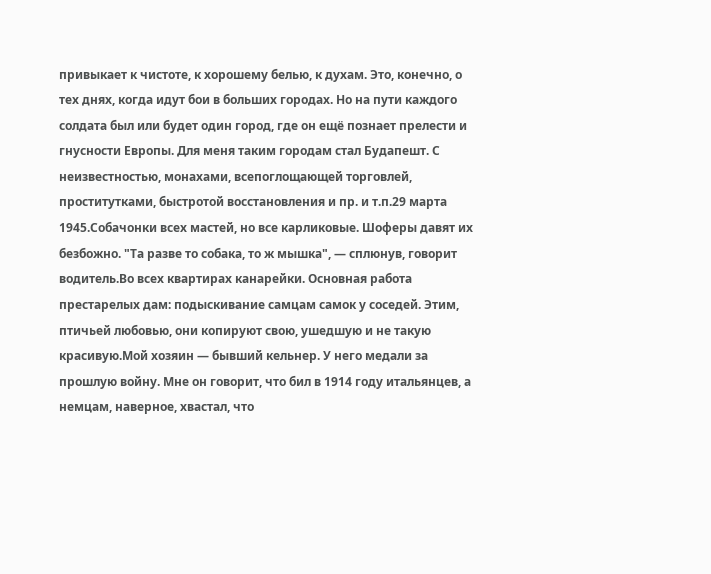привыкает к чистоте, к хорошему белью, к духам. Это, конечно, о тех днях, когда идут бои в больших городах. Но на пути каждого солдата был или будет один город, где он ещё познает прелести и гнусности Европы. Для меня таким городам стал Будапешт. С неизвестностью, монахами, всепоглощающей торговлей, проститутками, быстротой восстановления и пр. и т.п.29 марта 1945.Собачонки всех мастей, но все карликовые. Шоферы давят их безбожно. "Та разве то собака, то ж мышка", — сплюнув, говорит водитель.Во всех квартирах канарейки. Основная работа престарелых дам: подыскивание самцам самок у соседей. Этим, птичьей любовью, они копируют свою, ушедшую и не такую красивую.Мой хозяин — бывший кельнер. У него медали за прошлую войну. Мне он говорит, что бил в 1914 году итальянцев, а немцам, наверное, хвастал, что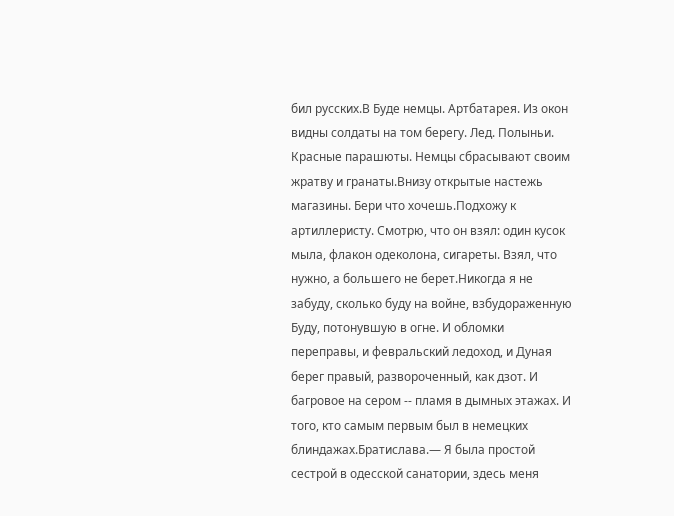бил русских.В Буде немцы. Артбатарея. Из окон видны солдаты на том берегу. Лед. Полыньи. Красные парашюты. Немцы сбрасывают своим жратву и гранаты.Внизу открытые настежь магазины. Бери что хочешь.Подхожу к артиллеристу. Смотрю, что он взял: один кусок мыла, флакон одеколона, сигареты. Взял, что нужно, а большего не берет.Никогда я не забуду, сколько буду на войне, взбудораженную Буду, потонувшую в огне. И обломки переправы, и февральский ледоход, и Дуная берег правый, развороченный, как дзот. И багровое на сером -- пламя в дымных этажах. И того, кто самым первым был в немецких блиндажах.Братислава.— Я была простой сестрой в одесской санатории, здесь меня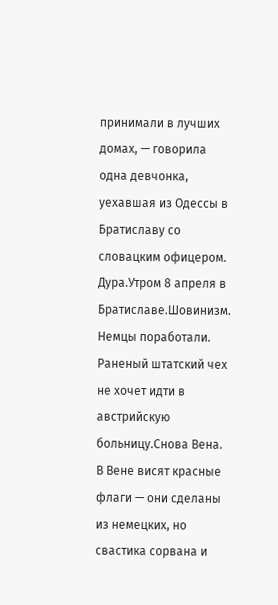принимали в лучших домах, — говорила одна девчонка, уехавшая из Одессы в Братиславу со словацким офицером. Дура.Утром 8 апреля в Братиславе.Шовинизм. Немцы поработали. Раненый штатский чех не хочет идти в австрийскую больницу.Снова Вена. В Вене висят красные флаги — они сделаны из немецких, но свастика сорвана и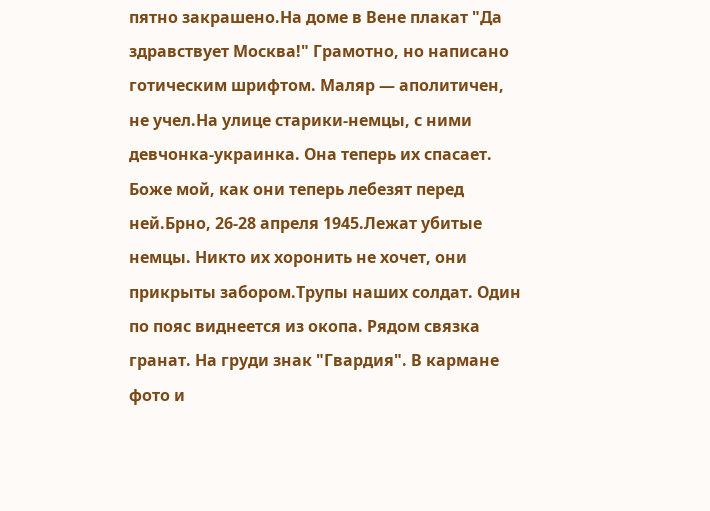пятно закрашено.На доме в Вене плакат "Да здравствует Москва!" Грамотно, но написано готическим шрифтом. Маляр — аполитичен, не учел.На улице старики-немцы, с ними девчонка-украинка. Она теперь их спасает. Боже мой, как они теперь лебезят перед ней.Брно, 26-28 апреля 1945.Лежат убитые немцы. Никто их хоронить не хочет, они прикрыты забором.Трупы наших солдат. Один по пояс виднеется из окопа. Рядом связка гранат. На груди знак "Гвардия". В кармане фото и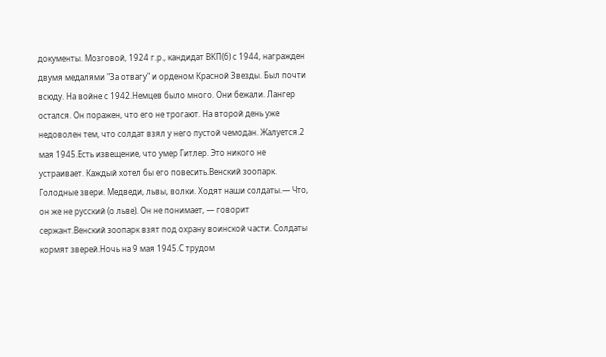документы. Мозговой, 1924 г.р., кандидат ВКП(б) с 1944, награжден двумя медалями "За отвагу" и орденом Красной Звезды. Был почти всюду. На войне с 1942.Немцев было много. Они бежали. Лангер остался. Он поражен, что его не трогают. На второй день уже недоволен тем, что солдат взял у него пустой чемодан. Жалуется.2 мая 1945.Есть извещение, что умер Гитлер. Это никого не устраивает. Каждый хотел бы его повесить.Венский зоопарк. Голодные звери. Медведи, львы, волки. Ходят наши солдаты.— Что, он же не русский (о льве). Он не понимает, — говорит сержант.Венский зоопарк взят под охрану воинской части. Солдаты кормят зверей.Ночь на 9 мая 1945.С трудом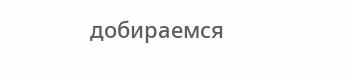добираемся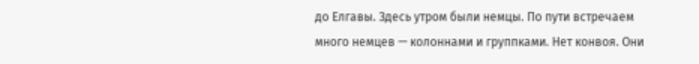до Елгавы. Здесь утром были немцы. По пути встречаем много немцев — колоннами и группками. Нет конвоя. Они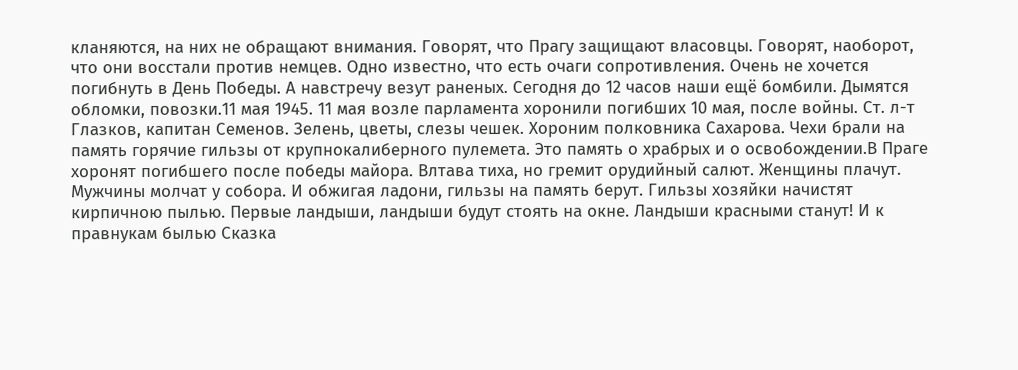кланяются, на них не обращают внимания. Говорят, что Прагу защищают власовцы. Говорят, наоборот, что они восстали против немцев. Одно известно, что есть очаги сопротивления. Очень не хочется погибнуть в День Победы. А навстречу везут раненых. Сегодня до 12 часов наши ещё бомбили. Дымятся обломки, повозки.11 мая 1945. 11 мая возле парламента хоронили погибших 10 мая, после войны. Ст. л-т Глазков, капитан Семенов. Зелень, цветы, слезы чешек. Хороним полковника Сахарова. Чехи брали на память горячие гильзы от крупнокалиберного пулемета. Это память о храбрых и о освобождении.В Праге хоронят погибшего после победы майора. Влтава тиха, но гремит орудийный салют. Женщины плачут. Мужчины молчат у собора. И обжигая ладони, гильзы на память берут. Гильзы хозяйки начистят кирпичною пылью. Первые ландыши, ландыши будут стоять на окне. Ландыши красными станут! И к правнукам былью Сказка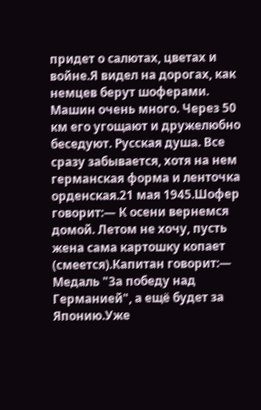придет о салютах, цветах и войне.Я видел на дорогах, как немцев берут шоферами. Машин очень много. Через 50 км его угощают и дружелюбно беседуют. Русская душа. Все сразу забывается, хотя на нем германская форма и ленточка орденская.21 мая 1945.Шофер говорит:— К осени вернемся домой. Летом не хочу, пусть жена сама картошку копает (смеется).Капитан говорит:— Медаль "За победу над Германией", а ещё будет за Японию.Уже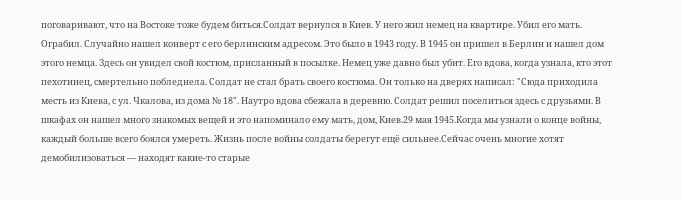поговаривают, что на Востоке тоже будем биться.Солдат вернулся в Киев. У него жил немец на квартире. Убил его мать. Ограбил. Случайно нашел конверт с его берлинским адресом. Это было в 1943 году. В 1945 он пришел в Берлин и нашел дом этого немца. Здесь он увидел свой костюм, присланный в посылке. Немец уже давно был убит. Его вдова, когда узнала, кто этот пехотинец, смертельно побледнела. Солдат не стал брать своего костюма. Он только на дверях написал: "Сюда приходила месть из Киева, с ул. Чкалова, из дома № 18". Наутро вдова сбежала в деревню. Солдат решил поселиться здесь с друзьями. В шкафах он нашел много знакомых вещей и это напоминало ему мать, дом, Киев.29 мая 1945.Когда мы узнали о конце войны, каждый больше всего боялся умереть. Жизнь после войны солдаты берегут ещё сильнее.Сейчас очень многие хотят демобилизоваться — находят какие-то старые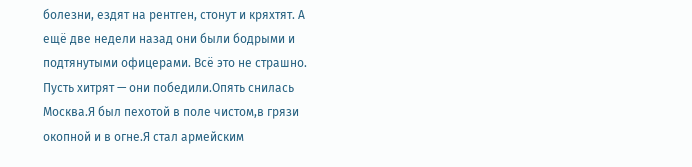болезни, ездят на рентген, стонут и кряхтят. А ещё две недели назад они были бодрыми и подтянутыми офицерами. Всё это не страшно. Пусть хитрят — они победили.Опять снилась Москва.Я был пехотой в поле чистом,в грязи окопной и в огне.Я стал армейским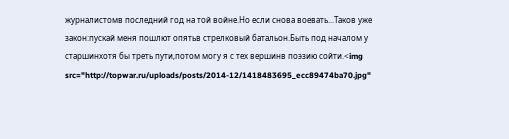журналистомв последний год на той войне.Но если снова воевать...Таков уже закон:пускай меня пошлют опятьв стрелковый батальон.Быть под началом у старшинхотя бы треть пути,потом могу я с тех вершинв поэзию сойти.<img  src="http://topwar.ru/uploads/posts/2014-12/1418483695_ecc89474ba70.jpg"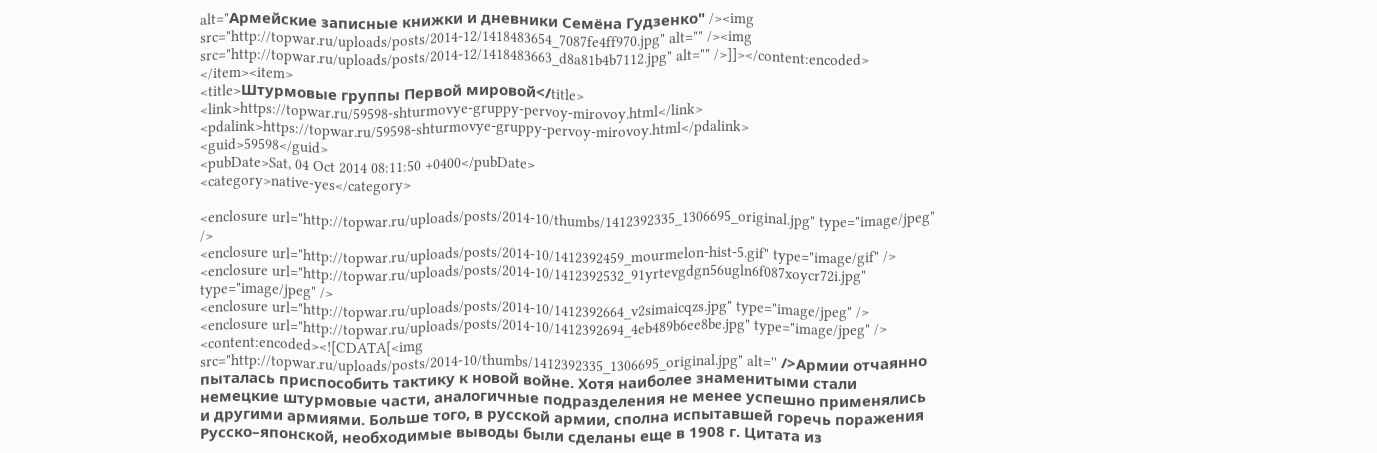alt="Армейские записные книжки и дневники Семёна Гудзенко" /><img  src="http://topwar.ru/uploads/posts/2014-12/1418483654_7087fe4ff970.jpg" alt="" /><img  src="http://topwar.ru/uploads/posts/2014-12/1418483663_d8a81b4b7112.jpg" alt="" />]]></content:encoded>
</item><item>
<title>Штурмовые группы Первой мировой</title>
<link>https://topwar.ru/59598-shturmovye-gruppy-pervoy-mirovoy.html</link>
<pdalink>https://topwar.ru/59598-shturmovye-gruppy-pervoy-mirovoy.html</pdalink>
<guid>59598</guid>
<pubDate>Sat, 04 Oct 2014 08:11:50 +0400</pubDate>
<category>native-yes</category>

<enclosure url="http://topwar.ru/uploads/posts/2014-10/thumbs/1412392335_1306695_original.jpg" type="image/jpeg" />
<enclosure url="http://topwar.ru/uploads/posts/2014-10/1412392459_mourmelon-hist-5.gif" type="image/gif" />
<enclosure url="http://topwar.ru/uploads/posts/2014-10/1412392532_91yrtevgdgn56ugln6f087xoycr72i.jpg" type="image/jpeg" />
<enclosure url="http://topwar.ru/uploads/posts/2014-10/1412392664_v2simaicqzs.jpg" type="image/jpeg" />
<enclosure url="http://topwar.ru/uploads/posts/2014-10/1412392694_4eb489b6ee8be.jpg" type="image/jpeg" />
<content:encoded><![CDATA[<img  src="http://topwar.ru/uploads/posts/2014-10/thumbs/1412392335_1306695_original.jpg" alt='' />Армии отчаянно пыталась приспособить тактику к новой войне. Хотя наиболее знаменитыми стали немецкие штурмовые части, аналогичные подразделения не менее успешно применялись и другими армиями. Больше того, в русской армии, сполна испытавшей горечь поражения Русско–японской, необходимые выводы были сделаны еще в 1908 г. Цитата из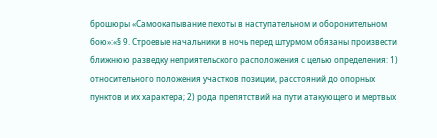брошюры «Самоокапывание пехоты в наступательном и оборонительном бою»:«§ 9. Строевые начальники в ночь перед штурмом обязаны произвести ближнюю разведку неприятельского расположения с целью определения: 1) относительного положения участков позиции, расстояний до опорных пунктов и их характера; 2) рода препятствий на пути атакующего и мертвых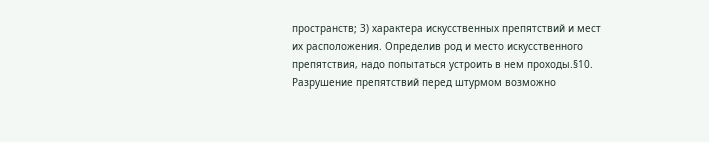пространств; 3) характера искусственных препятствий и мест их расположения. Определив род и место искусственного препятствия, надо попытаться устроить в нем проходы.§10. Разрушение препятствий перед штурмом возможно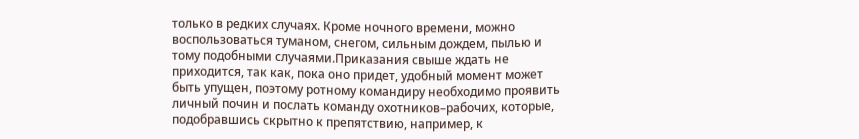только в редких случаях. Кроме ночного времени, можно воспользоваться туманом, снегом, сильным дождем, пылью и тому подобными случаями.Приказания свыше ждать не приходится, так как, пока оно придет, удобный момент может быть упущен, поэтому ротному командиру необходимо проявить личный почин и послать команду охотников–рабочих, которые, подобравшись скрытно к препятствию, например, к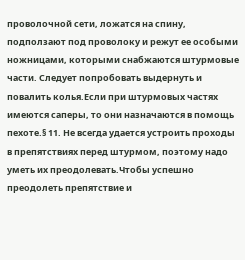проволочной сети, ложатся на спину, подползают под проволоку и режут ее особыми ножницами, которыми снабжаются штурмовые части. Следует попробовать выдернуть и повалить колья.Если при штурмовых частях имеются саперы, то они назначаются в помощь пехоте.§ 11. Не всегда удается устроить проходы в препятствиях перед штурмом, поэтому надо уметь их преодолевать.Чтобы успешно преодолеть препятствие и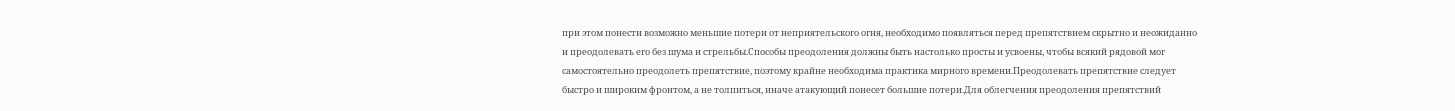при этом понести возможно меньшие потери от неприятельского огня, необходимо появляться перед препятствием скрытно и неожиданно и преодолевать его без шума и стрельбы.Способы преодоления должны быть настолько просты и усвоены, чтобы всякий рядовой мог самостоятельно преодолеть препятствие, поэтому крайне необходима практика мирного времени.Преодолевать препятствие следует быстро и широким фронтом, а не толпиться, иначе атакующий понесет большие потери.Для облегчения преодоления препятствий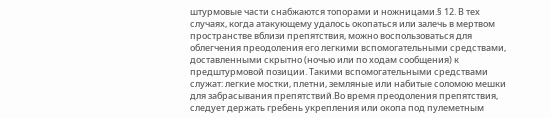штурмовые части снабжаются топорами и ножницами.§ 12. В тех случаях, когда атакующему удалось окопаться или залечь в мертвом пространстве вблизи препятствия, можно воспользоваться для облегчения преодоления его легкими вспомогательными средствами, доставленными скрытно (ночью или по ходам сообщения) к предштурмовой позиции. Такими вспомогательными средствами служат: легкие мостки, плетни, земляные или набитые соломою мешки для забрасывания препятствий.Во время преодоления препятствия, следует держать гребень укрепления или окопа под пулеметным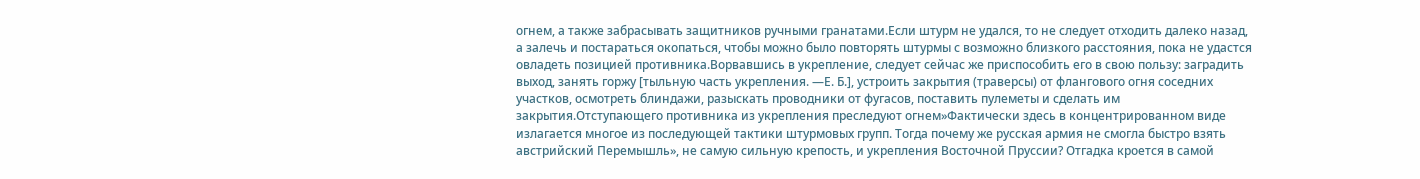огнем, а также забрасывать защитников ручными гранатами.Если штурм не удался, то не следует отходить далеко назад, а залечь и постараться окопаться, чтобы можно было повторять штурмы с возможно близкого расстояния, пока не удастся овладеть позицией противника.Ворвавшись в укрепление, следует сейчас же приспособить его в свою пользу: заградить выход, занять горжу [тыльную часть укрепления. —Е. Б.], устроить закрытия (траверсы) от флангового огня соседних участков, осмотреть блиндажи, разыскать проводники от фугасов, поставить пулеметы и сделать им закрытия.Отступающего противника из укрепления преследуют огнем»Фактически здесь в концентрированном виде излагается многое из последующей тактики штурмовых групп. Тогда почему же русская армия не смогла быстро взять австрийский Перемышль», не самую сильную крепость, и укрепления Восточной Пруссии? Отгадка кроется в самой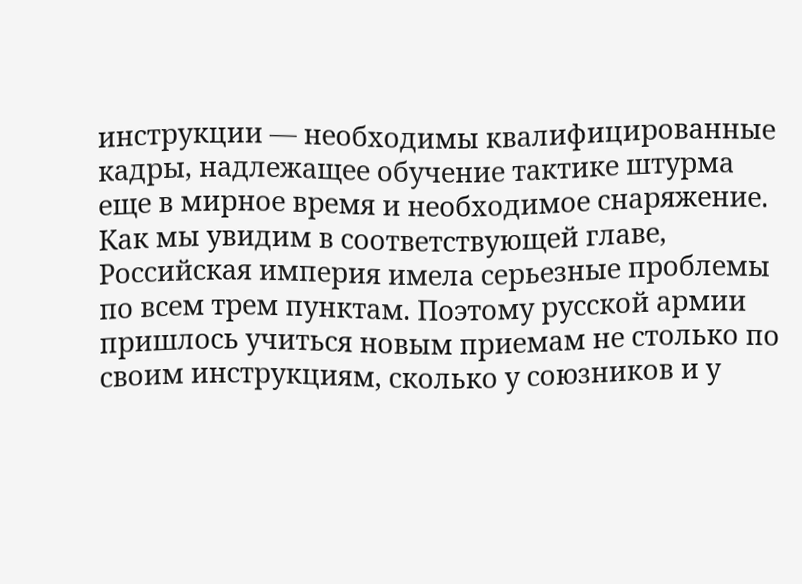инструкции — необходимы квалифицированные кадры, надлежащее обучение тактике штурма еще в мирное время и необходимое снаряжение. Как мы увидим в соответствующей главе, Российская империя имела серьезные проблемы по всем трем пунктам. Поэтому русской армии пришлось учиться новым приемам не столько по своим инструкциям, сколько у союзников и у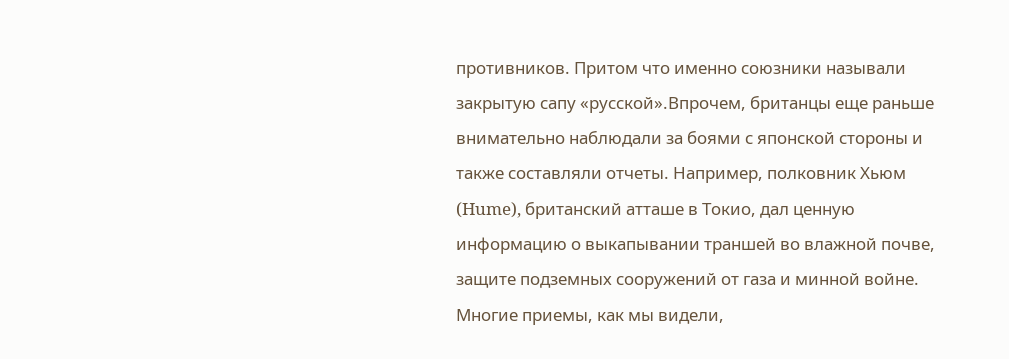противников. Притом что именно союзники называли закрытую сапу «русской».Впрочем, британцы еще раньше внимательно наблюдали за боями с японской стороны и также составляли отчеты. Например, полковник Хьюм (Hume), британский атташе в Токио, дал ценную информацию о выкапывании траншей во влажной почве, защите подземных сооружений от газа и минной войне. Многие приемы, как мы видели,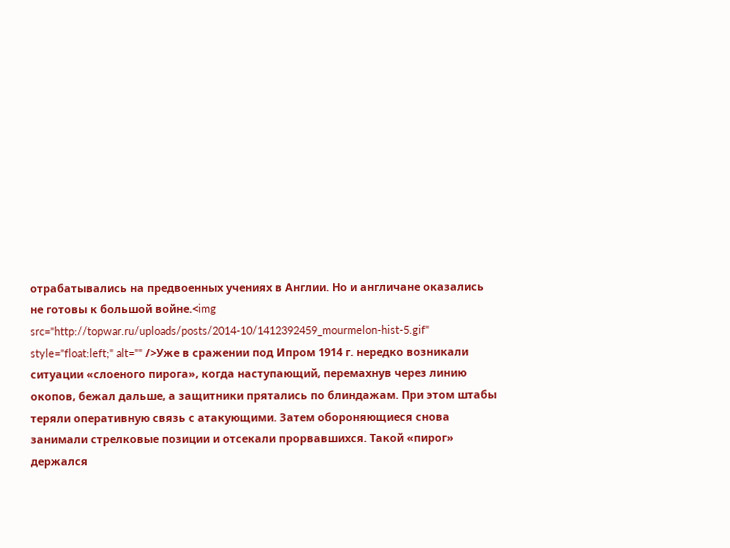отрабатывались на предвоенных учениях в Англии. Но и англичане оказались не готовы к большой войне.<img  src="http://topwar.ru/uploads/posts/2014-10/1412392459_mourmelon-hist-5.gif" style="float:left;" alt="" />Уже в сражении под Ипром 1914 г. нередко возникали ситуации «слоеного пирога», когда наступающий, перемахнув через линию окопов, бежал дальше, а защитники прятались по блиндажам. При этом штабы теряли оперативную связь с атакующими. Затем обороняющиеся снова занимали стрелковые позиции и отсекали прорвавшихся. Такой «пирог» держался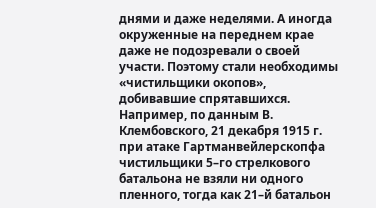днями и даже неделями. А иногда окруженные на переднем крае даже не подозревали о своей участи. Поэтому стали необходимы «чистильщики окопов», добивавшие спрятавшихся. Например, по данным В. Клембовского, 21 декабря 1915 г. при атаке Гартманвейлерскопфа чистильщики 5–го стрелкового батальона не взяли ни одного пленного, тогда как 21–й батальон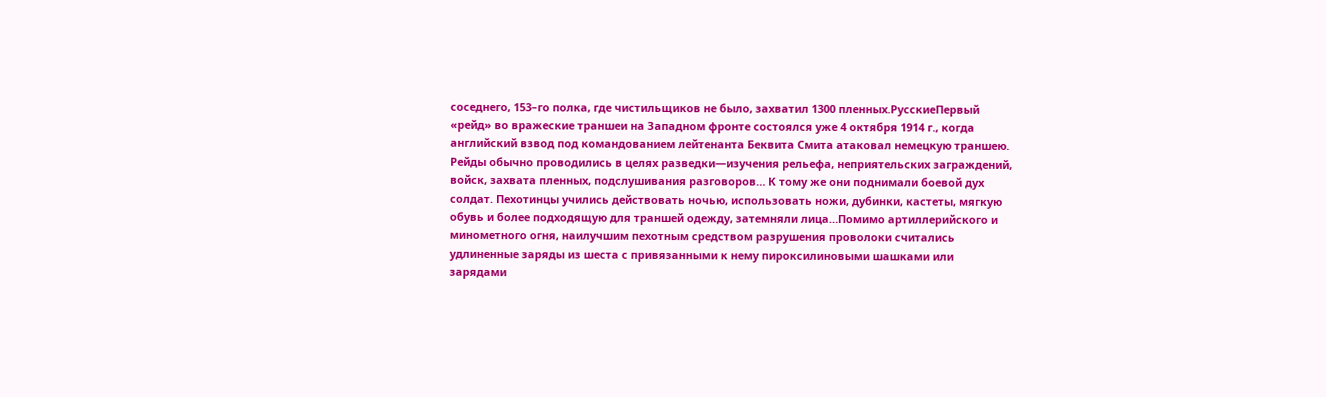соседнего, 153–го полка, где чистильщиков не было, захватил 1300 пленных.РусскиеПервый «рейд» во вражеские траншеи на Западном фронте состоялся уже 4 октября 1914 г., когда английский взвод под командованием лейтенанта Беквита Смита атаковал немецкую траншею. Рейды обычно проводились в целях разведки—изучения рельефа, неприятельских заграждений, войск, захвата пленных, подслушивания разговоров… К тому же они поднимали боевой дух солдат. Пехотинцы учились действовать ночью, использовать ножи, дубинки, кастеты, мягкую обувь и более подходящую для траншей одежду, затемняли лица…Помимо артиллерийского и минометного огня, наилучшим пехотным средством разрушения проволоки считались удлиненные заряды из шеста с привязанными к нему пироксилиновыми шашками или зарядами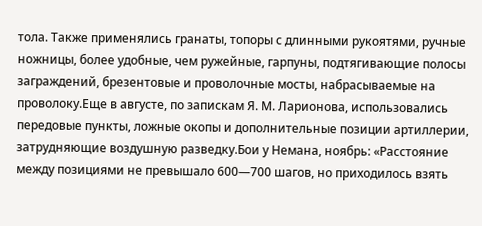тола. Также применялись гранаты, топоры с длинными рукоятями, ручные ножницы, более удобные, чем ружейные, гарпуны, подтягивающие полосы заграждений, брезентовые и проволочные мосты, набрасываемые на проволоку.Еще в августе, по запискам Я. М. Ларионова, использовались передовые пункты, ложные окопы и дополнительные позиции артиллерии, затрудняющие воздушную разведку.Бои у Немана, ноябрь: «Расстояние между позициями не превышало 600—700 шагов, но приходилось взять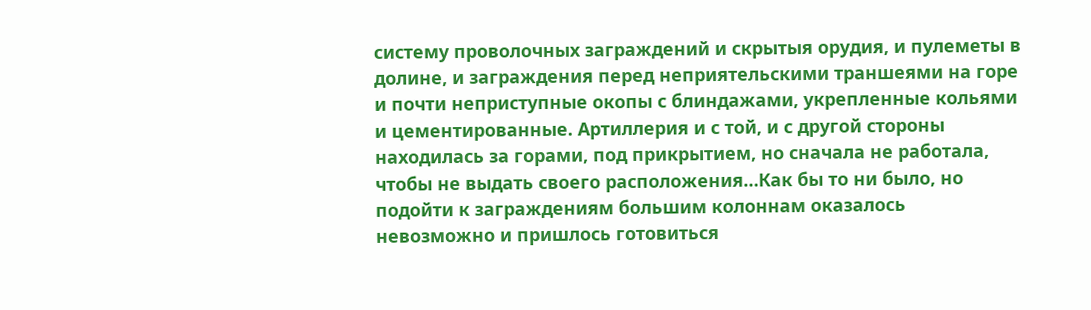систему проволочных заграждений и скрытыя орудия, и пулеметы в долине, и заграждения перед неприятельскими траншеями на горе и почти неприступные окопы с блиндажами, укрепленные кольями и цементированные. Артиллерия и с той, и с другой стороны находилась за горами, под прикрытием, но сначала не работала, чтобы не выдать своего расположения…Как бы то ни было, но подойти к заграждениям большим колоннам оказалось невозможно и пришлось готовиться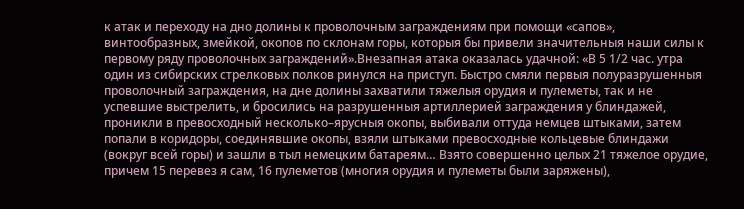к атак и переходу на дно долины к проволочным заграждениям при помощи «сапов», винтообразных, змейкой, окопов по склонам горы, которыя бы привели значительныя наши силы к первому ряду проволочных заграждений».Внезапная атака оказалась удачной: «В 5 1/2 час. утра один из сибирских стрелковых полков ринулся на приступ. Быстро смяли первыя полуразрушенныя проволочный заграждения, на дне долины захватили тяжелыя орудия и пулеметы, так и не успевшие выстрелить, и бросились на разрушенныя артиллерией заграждения у блиндажей, проникли в превосходный несколько–ярусныя окопы, выбивали оттуда немцев штыками, затем попали в коридоры, соединявшие окопы, взяли штыками превосходные кольцевые блиндажи (вокруг всей горы) и зашли в тыл немецким батареям… Взято совершенно целых 21 тяжелое орудие, причем 15 перевез я сам, 16 пулеметов (многия орудия и пулеметы были заряжены),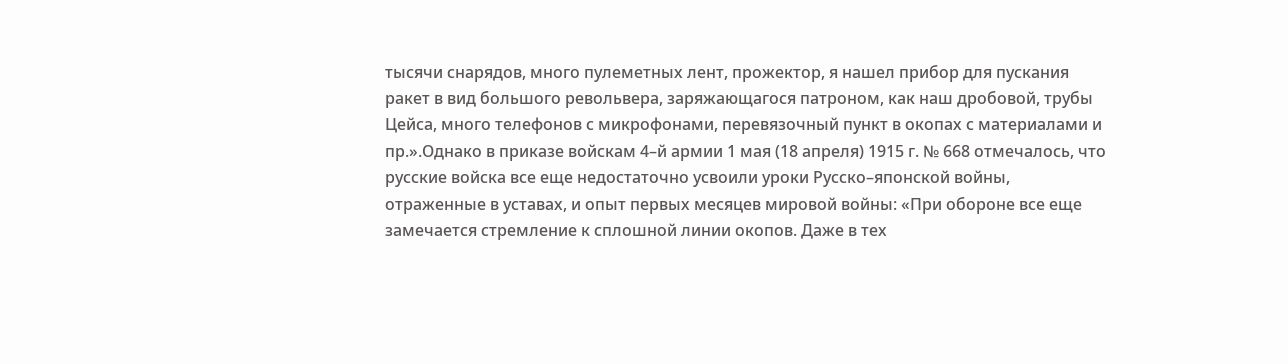тысячи снарядов, много пулеметных лент, прожектор, я нашел прибор для пускания ракет в вид большого револьвера, заряжающагося патроном, как наш дробовой, трубы Цейса, много телефонов с микрофонами, перевязочный пункт в окопах с материалами и пр.».Однако в приказе войскам 4–й армии 1 мая (18 апреля) 1915 г. № 668 отмечалось, что русские войска все еще недостаточно усвоили уроки Русско–японской войны, отраженные в уставах, и опыт первых месяцев мировой войны: «При обороне все еще замечается стремление к сплошной линии окопов. Даже в тех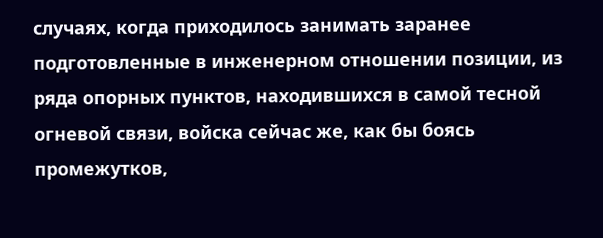случаях, когда приходилось занимать заранее подготовленные в инженерном отношении позиции, из ряда опорных пунктов, находившихся в самой тесной огневой связи, войска сейчас же, как бы боясь промежутков,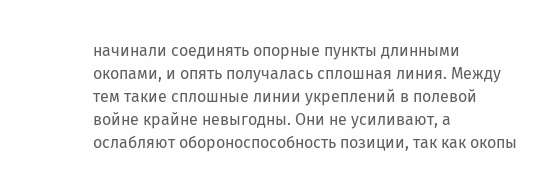начинали соединять опорные пункты длинными окопами, и опять получалась сплошная линия. Между тем такие сплошные линии укреплений в полевой войне крайне невыгодны. Они не усиливают, а ослабляют обороноспособность позиции, так как окопы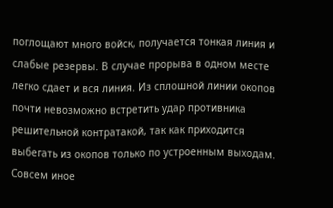поглощают много войск, получается тонкая линия и слабые резервы. В случае прорыва в одном месте легко сдает и вся линия. Из сплошной линии окопов почти невозможно встретить удар противника решительной контратакой, так как приходится выбегать из окопов только по устроенным выходам. Совсем иное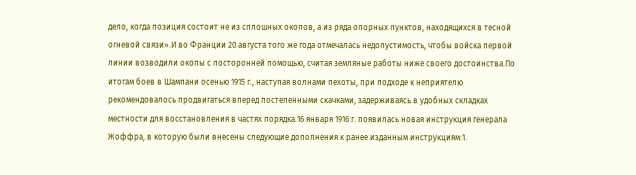дело, когда позиция состоит не из сплошных окопов, а из ряда опорных пунктов, находящихся в тесной огневой связи».И во Франции 20 августа того же года отмечалась недопустимость, чтобы войска первой линии возводили окопы с посторонней помощью, считая земляные работы ниже своего достоинства.По итогам боев в Шампани осенью 1915 г., наступая волнами пехоты, при подходе к неприятелю рекомендовалось продвигаться вперед постепенными скачками, задерживаясь в удобных складках местности для восстановления в частях порядка.16 января 1916 г. появилась новая инструкция генерала Жоффра, в которую были внесены следующие дополнения к ранее изданным инструкциям:1.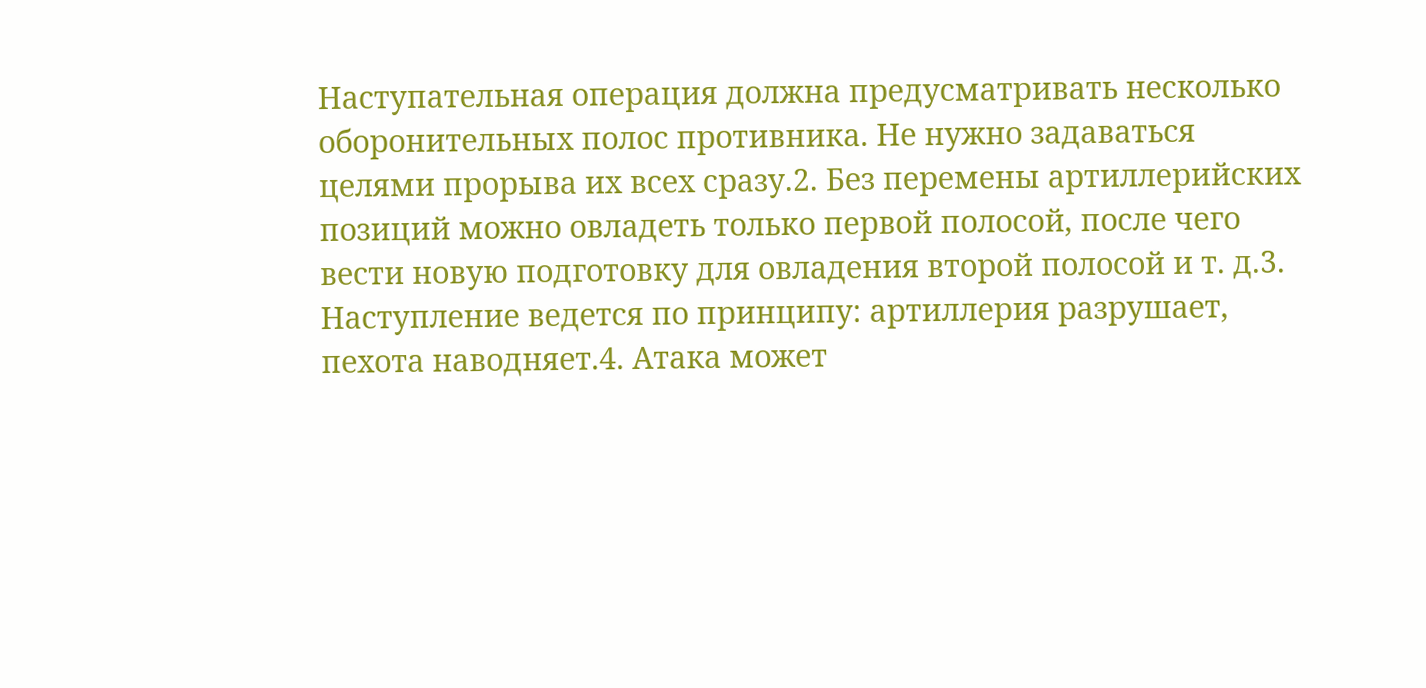Наступательная операция должна предусматривать несколько оборонительных полос противника. Не нужно задаваться целями прорыва их всех сразу.2. Без перемены артиллерийских позиций можно овладеть только первой полосой, после чего вести новую подготовку для овладения второй полосой и т. д.3. Наступление ведется по принципу: артиллерия разрушает, пехота наводняет.4. Атака может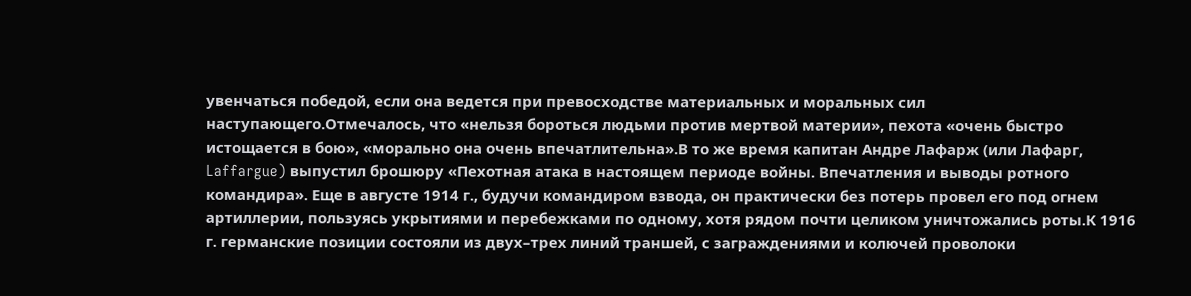увенчаться победой, если она ведется при превосходстве материальных и моральных сил наступающего.Отмечалось, что «нельзя бороться людьми против мертвой материи», пехота «очень быстро истощается в бою», «морально она очень впечатлительна».В то же время капитан Андре Лафарж (или Лафарг, Laffargue) выпустил брошюру «Пехотная атака в настоящем периоде войны. Впечатления и выводы ротного командира». Еще в августе 1914 г., будучи командиром взвода, он практически без потерь провел его под огнем артиллерии, пользуясь укрытиями и перебежками по одному, хотя рядом почти целиком уничтожались роты.К 1916 г. германские позиции состояли из двух–трех линий траншей, с заграждениями и колючей проволоки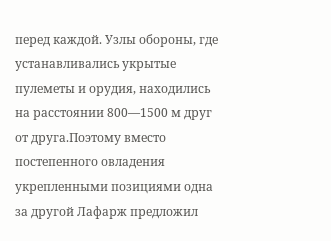перед каждой. Узлы обороны, где устанавливались укрытые пулеметы и орудия, находились на расстоянии 800—1500 м друг от друга.Поэтому вместо постепенного овладения укрепленными позициями одна за другой Лафарж предложил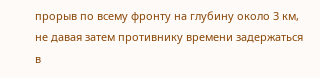прорыв по всему фронту на глубину около 3 км, не давая затем противнику времени задержаться в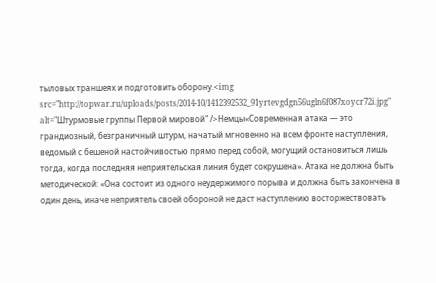тыловых траншеях и подготовить оборону.<img  src="http://topwar.ru/uploads/posts/2014-10/1412392532_91yrtevgdgn56ugln6f087xoycr72i.jpg" alt="Штурмовые группы Первой мировой" />Немцы«Современная атака — это грандиозный, безграничный штурм, начатый мгновенно на всем фронте наступления, ведомый с бешеной настойчивостью прямо перед собой, могущий остановиться лишь тогда, когда последняя неприятельская линия будет сокрушена». Атака не должна быть методической: «Она состоит из одного неудержимого порыва и должна быть закончена в один день, иначе неприятель своей обороной не даст наступлению восторжествовать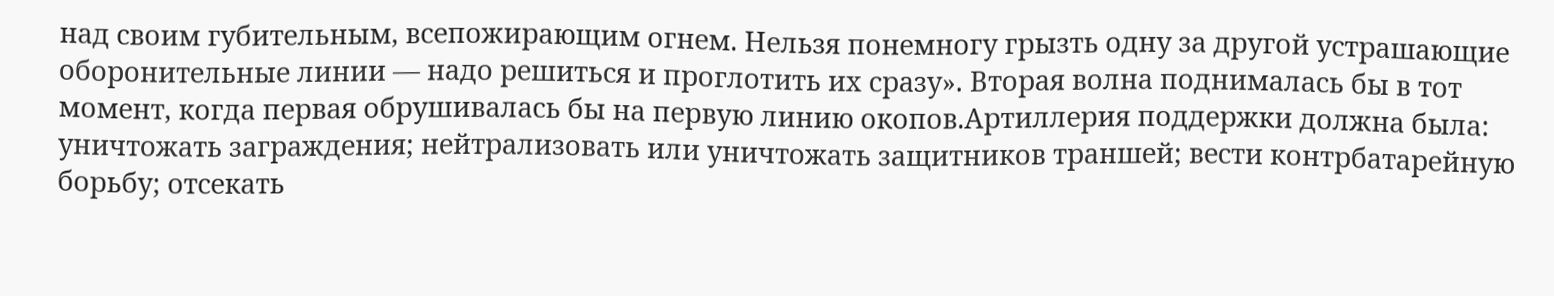над своим губительным, всепожирающим огнем. Нельзя понемногу грызть одну за другой устрашающие оборонительные линии — надо решиться и проглотить их сразу». Вторая волна поднималась бы в тот момент, когда первая обрушивалась бы на первую линию окопов.Артиллерия поддержки должна была: уничтожать заграждения; нейтрализовать или уничтожать защитников траншей; вести контрбатарейную борьбу; отсекать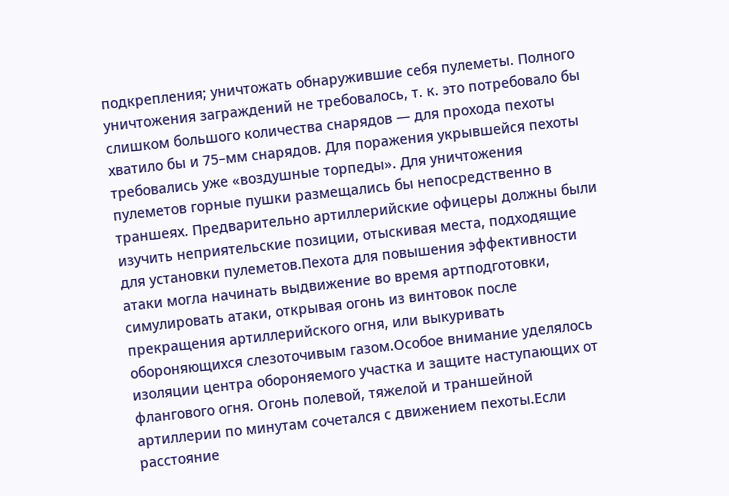подкрепления; уничтожать обнаружившие себя пулеметы. Полного уничтожения заграждений не требовалось, т. к. это потребовало бы слишком большого количества снарядов — для прохода пехоты хватило бы и 75–мм снарядов. Для поражения укрывшейся пехоты требовались уже «воздушные торпеды». Для уничтожения пулеметов горные пушки размещались бы непосредственно в траншеях. Предварительно артиллерийские офицеры должны были изучить неприятельские позиции, отыскивая места, подходящие для установки пулеметов.Пехота для повышения эффективности атаки могла начинать выдвижение во время артподготовки, симулировать атаки, открывая огонь из винтовок после прекращения артиллерийского огня, или выкуривать обороняющихся слезоточивым газом.Особое внимание уделялось изоляции центра обороняемого участка и защите наступающих от флангового огня. Огонь полевой, тяжелой и траншейной артиллерии по минутам сочетался с движением пехоты.Если расстояние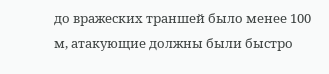до вражеских траншей было менее 100 м, атакующие должны были быстро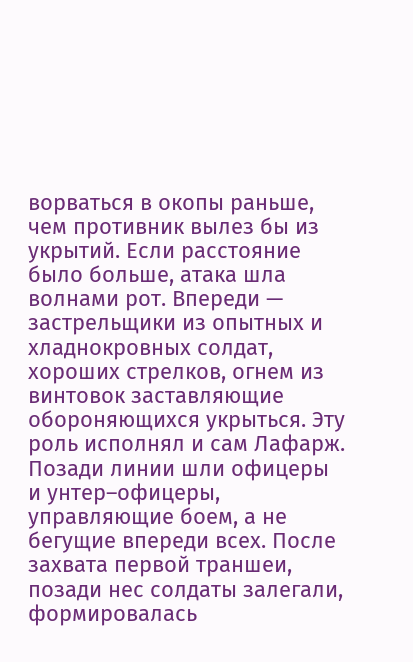ворваться в окопы раньше, чем противник вылез бы из укрытий. Если расстояние было больше, атака шла волнами рот. Впереди — застрельщики из опытных и хладнокровных солдат, хороших стрелков, огнем из винтовок заставляющие обороняющихся укрыться. Эту роль исполнял и сам Лафарж. Позади линии шли офицеры и унтер–офицеры, управляющие боем, а не бегущие впереди всех. После захвата первой траншеи, позади нес солдаты залегали, формировалась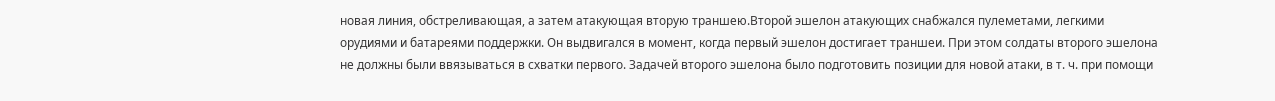новая линия, обстреливающая, а затем атакующая вторую траншею.Второй эшелон атакующих снабжался пулеметами, легкими орудиями и батареями поддержки. Он выдвигался в момент, когда первый эшелон достигает траншеи. При этом солдаты второго эшелона не должны были ввязываться в схватки первого. Задачей второго эшелона было подготовить позиции для новой атаки, в т. ч. при помощи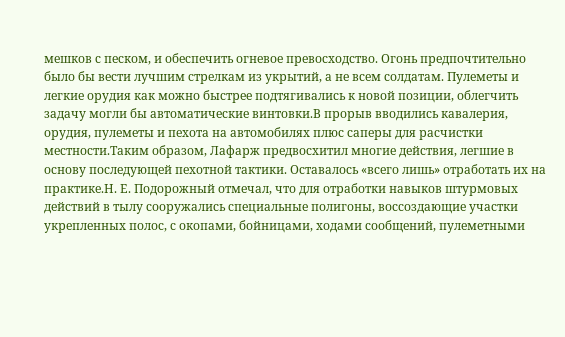мешков с песком, и обеспечить огневое превосходство. Огонь предпочтительно было бы вести лучшим стрелкам из укрытий, а не всем солдатам. Пулеметы и легкие орудия как можно быстрее подтягивались к новой позиции, облегчить задачу могли бы автоматические винтовки.В прорыв вводились кавалерия, орудия, пулеметы и пехота на автомобилях плюс саперы для расчистки местности.Таким образом, Лафарж предвосхитил многие действия, легшие в основу последующей пехотной тактики. Оставалось «всего лишь» отработать их на практике.Н. Е. Подорожный отмечал, что для отработки навыков штурмовых действий в тылу сооружались специальные полигоны, воссоздающие участки укрепленных полос, с окопами, бойницами, ходами сообщений, пулеметными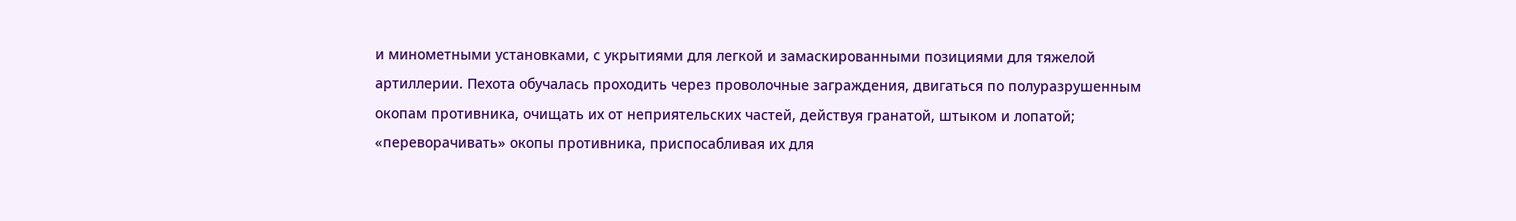и минометными установками, с укрытиями для легкой и замаскированными позициями для тяжелой артиллерии. Пехота обучалась проходить через проволочные заграждения, двигаться по полуразрушенным окопам противника, очищать их от неприятельских частей, действуя гранатой, штыком и лопатой; «переворачивать» окопы противника, приспосабливая их для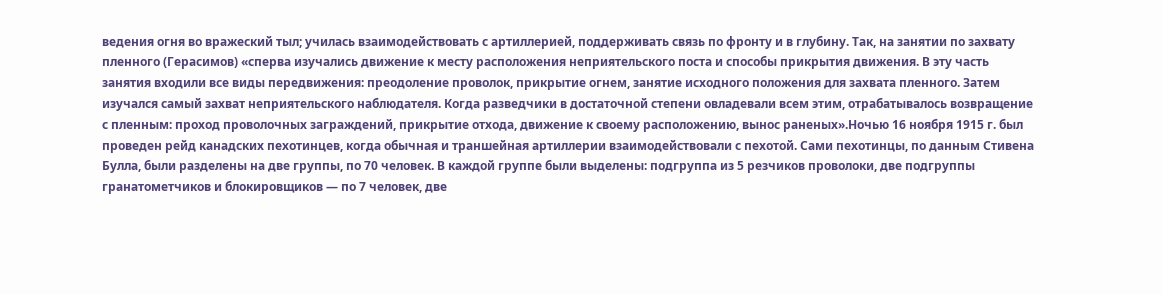ведения огня во вражеский тыл; училась взаимодействовать с артиллерией, поддерживать связь по фронту и в глубину. Так, на занятии по захвату пленного (Герасимов) «сперва изучались движение к месту расположения неприятельского поста и способы прикрытия движения. В эту часть занятия входили все виды передвижения: преодоление проволок, прикрытие огнем, занятие исходного положения для захвата пленного. Затем изучался самый захват неприятельского наблюдателя. Когда разведчики в достаточной степени овладевали всем этим, отрабатывалось возвращение с пленным: проход проволочных заграждений, прикрытие отхода, движение к своему расположению, вынос раненых».Ночью 16 ноября 1915 г. был проведен рейд канадских пехотинцев, когда обычная и траншейная артиллерии взаимодействовали с пехотой. Сами пехотинцы, по данным Стивена Булла, были разделены на две группы, по 70 человек. В каждой группе были выделены: подгруппа из 5 резчиков проволоки, две подгруппы гранатометчиков и блокировщиков — по 7 человек, две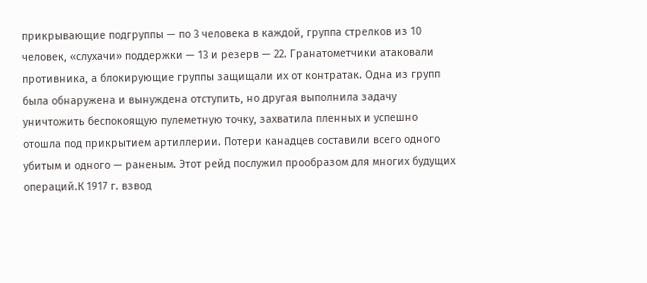прикрывающие подгруппы — по 3 человека в каждой, группа стрелков из 10 человек, «слухачи» поддержки — 13 и резерв — 22. Гранатометчики атаковали противника, а блокирующие группы защищали их от контратак. Одна из групп была обнаружена и вынуждена отступить, но другая выполнила задачу уничтожить беспокоящую пулеметную точку, захватила пленных и успешно отошла под прикрытием артиллерии. Потери канадцев составили всего одного убитым и одного — раненым. Этот рейд послужил прообразом для многих будущих операций.К 1917 г. взвод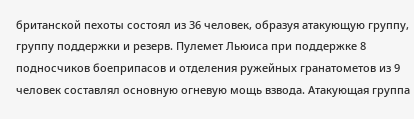британской пехоты состоял из 36 человек, образуя атакующую группу, группу поддержки и резерв. Пулемет Льюиса при поддержке 8 подносчиков боеприпасов и отделения ружейных гранатометов из 9 человек составлял основную огневую мощь взвода. Атакующая группа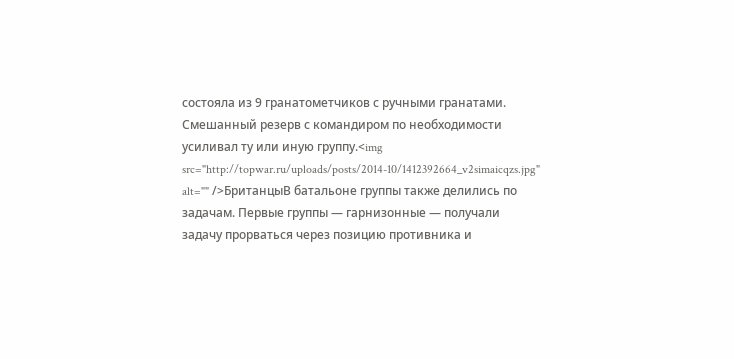состояла из 9 гранатометчиков с ручными гранатами. Смешанный резерв с командиром по необходимости усиливал ту или иную группу.<img  src="http://topwar.ru/uploads/posts/2014-10/1412392664_v2simaicqzs.jpg" alt="" />БританцыВ батальоне группы также делились по задачам. Первые группы — гарнизонные — получали задачу прорваться через позицию противника и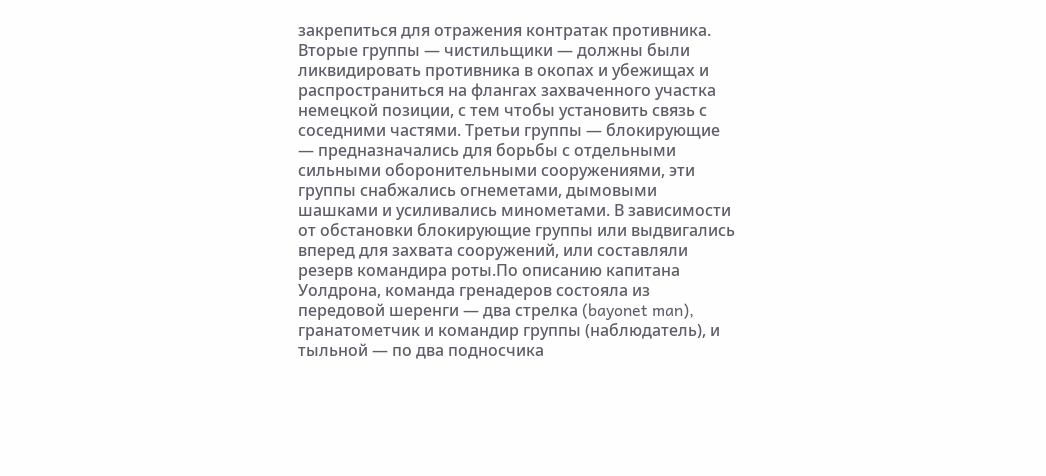закрепиться для отражения контратак противника. Вторые группы — чистильщики — должны были ликвидировать противника в окопах и убежищах и распространиться на флангах захваченного участка немецкой позиции, с тем чтобы установить связь с соседними частями. Третьи группы — блокирующие — предназначались для борьбы с отдельными сильными оборонительными сооружениями, эти группы снабжались огнеметами, дымовыми шашками и усиливались минометами. В зависимости от обстановки блокирующие группы или выдвигались вперед для захвата сооружений, или составляли резерв командира роты.По описанию капитана Уолдрона, команда гренадеров состояла из передовой шеренги — два стрелка (bayonet man), гранатометчик и командир группы (наблюдатель), и тыльной — по два подносчика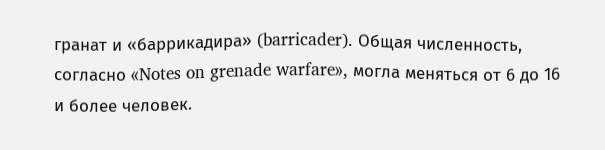гранат и «баррикадира» (barricader). Общая численность, согласно «Notes on grenade warfare», могла меняться от 6 до 16 и более человек.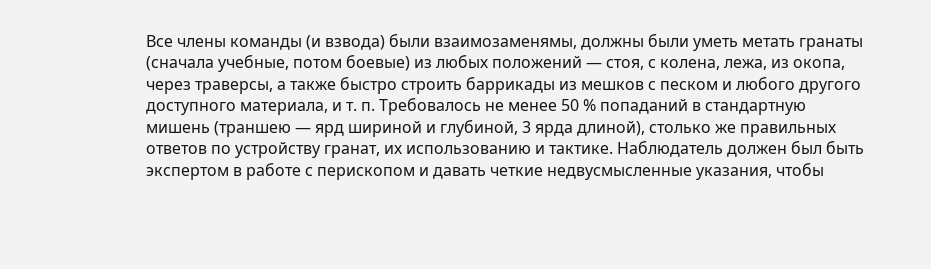Все члены команды (и взвода) были взаимозаменямы, должны были уметь метать гранаты (сначала учебные, потом боевые) из любых положений — стоя, с колена, лежа, из окопа, через траверсы, а также быстро строить баррикады из мешков с песком и любого другого доступного материала, и т. п. Требовалось не менее 50 % попаданий в стандартную мишень (траншею — ярд шириной и глубиной, 3 ярда длиной), столько же правильных ответов по устройству гранат, их использованию и тактике. Наблюдатель должен был быть экспертом в работе с перископом и давать четкие недвусмысленные указания, чтобы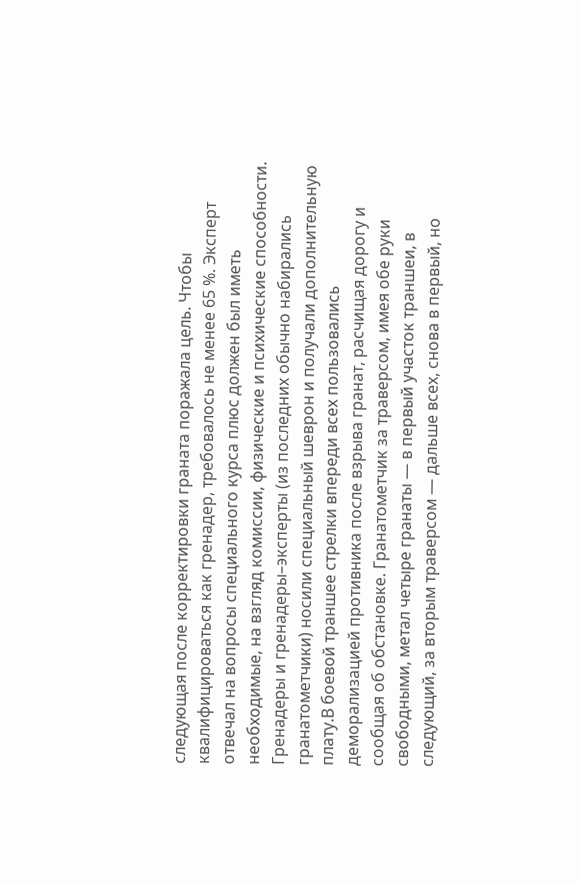следующая после корректировки граната поражала цель. Чтобы квалифицироваться как гренадер, требовалось не менее 65 %. Эксперт отвечал на вопросы специального курса плюс должен был иметь необходимые, на взгляд комиссии, физические и психические способности. Гренадеры и гренадеры–эксперты (из последних обычно набирались гранатометчики) носили специальный шеврон и получали дополнительную плату.В боевой траншее стрелки впереди всех пользовались деморализацией противника после взрыва гранат, расчищая дорогу и сообщая об обстановке. Гранатометчик за траверсом, имея обе руки свободными, метал четыре гранаты — в первый участок траншеи, в следующий, за вторым траверсом — дальше всех, снова в первый, но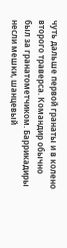чуть дальше первой гранаты и в колено второго траверса. Командир обычно был за гранатометчиком. Баррикадиры несли мешки, шанцевый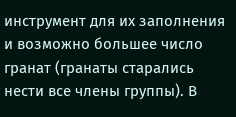инструмент для их заполнения и возможно большее число гранат (гранаты старались нести все члены группы). В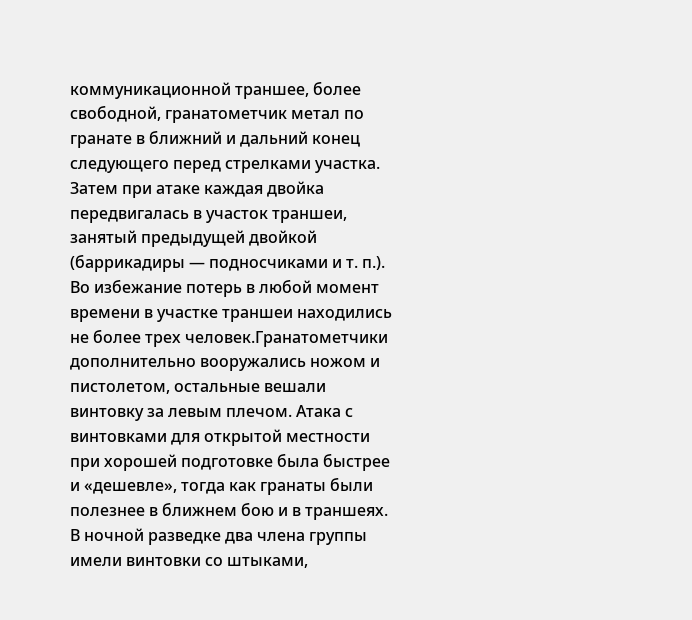коммуникационной траншее, более свободной, гранатометчик метал по гранате в ближний и дальний конец следующего перед стрелками участка. Затем при атаке каждая двойка передвигалась в участок траншеи, занятый предыдущей двойкой (баррикадиры — подносчиками и т. п.). Во избежание потерь в любой момент времени в участке траншеи находились не более трех человек.Гранатометчики дополнительно вооружались ножом и пистолетом, остальные вешали винтовку за левым плечом. Атака с винтовками для открытой местности при хорошей подготовке была быстрее и «дешевле», тогда как гранаты были полезнее в ближнем бою и в траншеях. В ночной разведке два члена группы имели винтовки со штыками,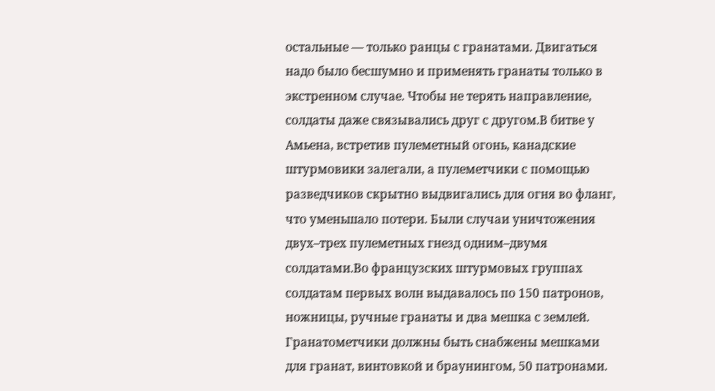остальные — только ранцы с гранатами. Двигаться надо было бесшумно и применять гранаты только в экстренном случае. Чтобы не терять направление, солдаты даже связывались друг с другом.В битве у Амьена, встретив пулеметный огонь, канадские штурмовики залегали, а пулеметчики с помощью разведчиков скрытно выдвигались для огня во фланг, что уменьшало потери. Были случаи уничтожения двух–трех пулеметных гнезд одним–двумя солдатами.Во французских штурмовых группах солдатам первых волн выдавалось по 150 патронов, ножницы, ручные гранаты и два мешка с землей. Гранатометчики должны быть снабжены мешками для гранат, винтовкой и браунингом, 50 патронами.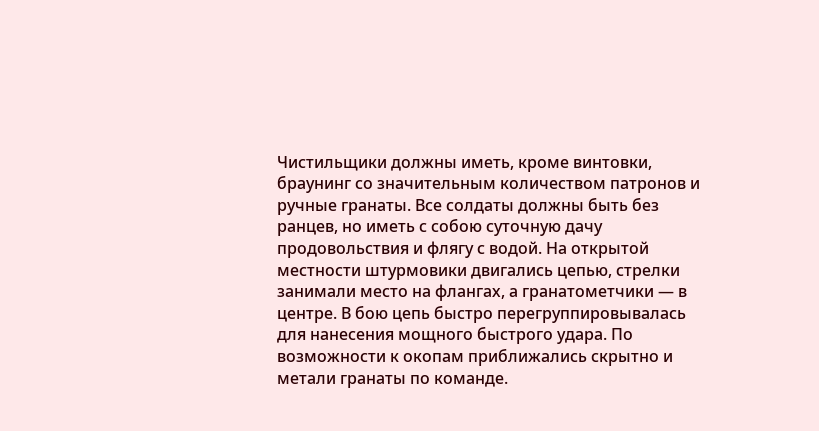Чистильщики должны иметь, кроме винтовки, браунинг со значительным количеством патронов и ручные гранаты. Все солдаты должны быть без ранцев, но иметь с собою суточную дачу продовольствия и флягу с водой. На открытой местности штурмовики двигались цепью, стрелки занимали место на флангах, а гранатометчики — в центре. В бою цепь быстро перегруппировывалась для нанесения мощного быстрого удара. По возможности к окопам приближались скрытно и метали гранаты по команде.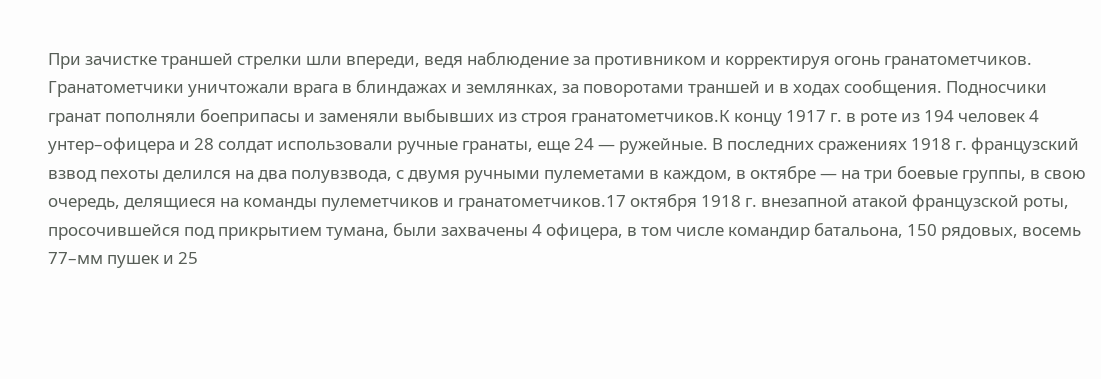При зачистке траншей стрелки шли впереди, ведя наблюдение за противником и корректируя огонь гранатометчиков. Гранатометчики уничтожали врага в блиндажах и землянках, за поворотами траншей и в ходах сообщения. Подносчики гранат пополняли боеприпасы и заменяли выбывших из строя гранатометчиков.К концу 1917 г. в роте из 194 человек 4 унтер–офицера и 28 солдат использовали ручные гранаты, еще 24 — ружейные. В последних сражениях 1918 г. французский взвод пехоты делился на два полувзвода, с двумя ручными пулеметами в каждом, в октябре — на три боевые группы, в свою очередь, делящиеся на команды пулеметчиков и гранатометчиков.17 октября 1918 г. внезапной атакой французской роты, просочившейся под прикрытием тумана, были захвачены 4 офицера, в том числе командир батальона, 150 рядовых, восемь 77–мм пушек и 25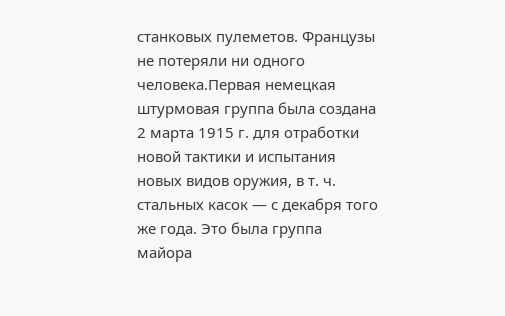станковых пулеметов. Французы не потеряли ни одного человека.Первая немецкая штурмовая группа была создана 2 марта 1915 г. для отработки новой тактики и испытания новых видов оружия, в т. ч. стальных касок — с декабря того же года. Это была группа майора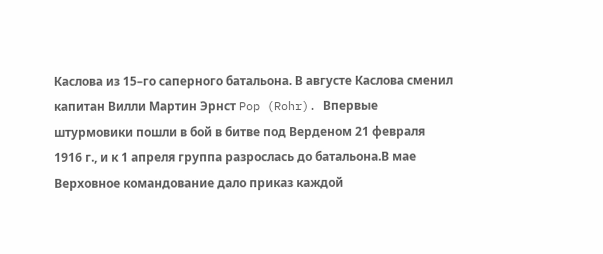Каслова из 15–го саперного батальона. В августе Каслова сменил капитан Вилли Мартин Эрнст Pop (Rohr). Впервые штурмовики пошли в бой в битве под Верденом 21 февраля 1916 г., и к 1 апреля группа разрослась до батальона.В мае Верховное командование дало приказ каждой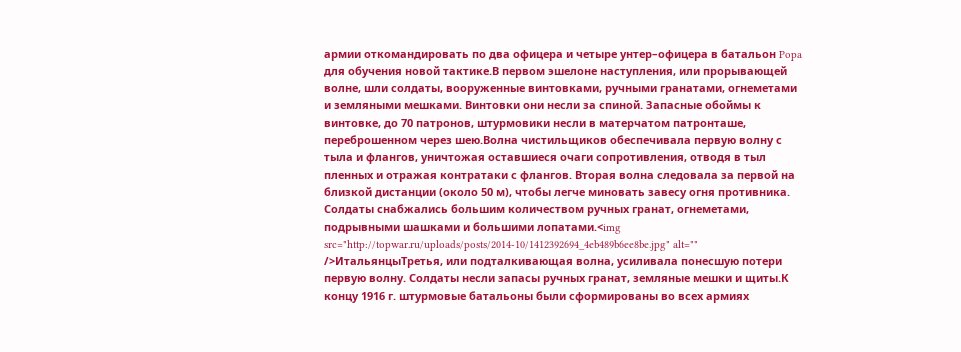армии откомандировать по два офицера и четыре унтер–офицера в батальон Popa для обучения новой тактике.В первом эшелоне наступления, или прорывающей волне, шли солдаты, вооруженные винтовками, ручными гранатами, огнеметами и земляными мешками. Винтовки они несли за спиной. Запасные обоймы к винтовке, до 70 патронов, штурмовики несли в матерчатом патронташе, переброшенном через шею.Волна чистильщиков обеспечивала первую волну с тыла и флангов, уничтожая оставшиеся очаги сопротивления, отводя в тыл пленных и отражая контратаки с флангов. Вторая волна следовала за первой на близкой дистанции (около 50 м), чтобы легче миновать завесу огня противника. Солдаты снабжались большим количеством ручных гранат, огнеметами, подрывными шашками и большими лопатами.<img  src="http://topwar.ru/uploads/posts/2014-10/1412392694_4eb489b6ee8be.jpg" alt="" />ИтальянцыТретья, или подталкивающая волна, усиливала понесшую потери первую волну. Солдаты несли запасы ручных гранат, земляные мешки и щиты.К концу 1916 г. штурмовые батальоны были сформированы во всех армиях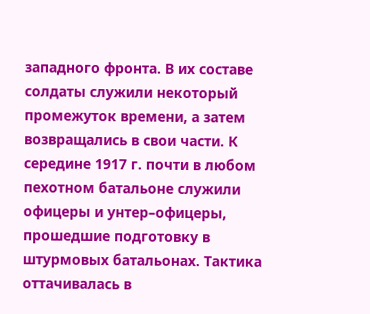западного фронта. В их составе солдаты служили некоторый промежуток времени, а затем возвращались в свои части. К середине 1917 г. почти в любом пехотном батальоне служили офицеры и унтер–офицеры, прошедшие подготовку в штурмовых батальонах. Тактика оттачивалась в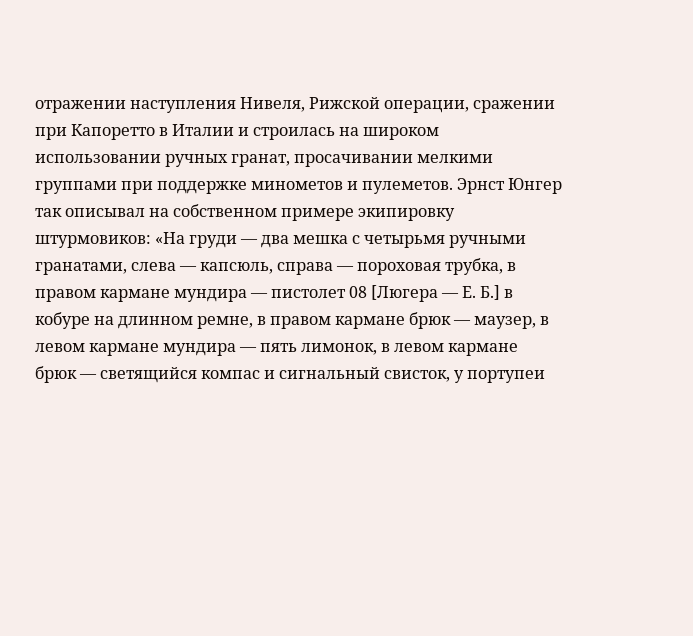отражении наступления Нивеля, Рижской операции, сражении при Капоретто в Италии и строилась на широком использовании ручных гранат, просачивании мелкими группами при поддержке минометов и пулеметов. Эрнст Юнгер так описывал на собственном примере экипировку штурмовиков: «На груди — два мешка с четырьмя ручными гранатами, слева — капсюль, справа — пороховая трубка, в правом кармане мундира — пистолет 08 [Люгера — Е. Б.] в кобуре на длинном ремне, в правом кармане брюк — маузер, в левом кармане мундира — пять лимонок, в левом кармане брюк — светящийся компас и сигнальный свисток, у портупеи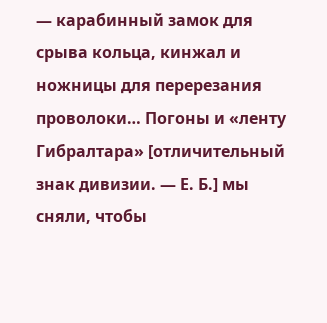— карабинный замок для срыва кольца, кинжал и ножницы для перерезания проволоки… Погоны и «ленту Гибралтара» [отличительный знак дивизии. — Е. Б.] мы сняли, чтобы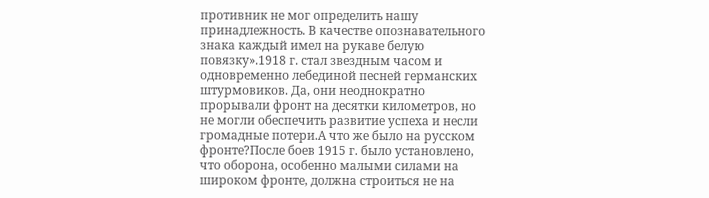противник не мог определить нашу принадлежность. В качестве опознавательного знака каждый имел на рукаве белую повязку».1918 г. стал звездным часом и одновременно лебединой песней германских штурмовиков. Да, они неоднократно прорывали фронт на десятки километров, но не могли обеспечить развитие успеха и несли громадные потери.А что же было на русском фронте?После боев 1915 г. было установлено, что оборона, особенно малыми силами на широком фронте, должна строиться не на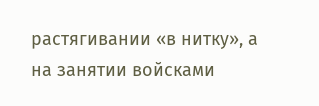растягивании «в нитку», а на занятии войсками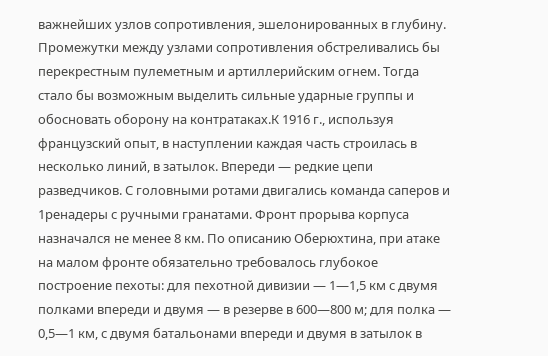важнейших узлов сопротивления, эшелонированных в глубину. Промежутки между узлами сопротивления обстреливались бы перекрестным пулеметным и артиллерийским огнем. Тогда стало бы возможным выделить сильные ударные группы и обосновать оборону на контратаках.К 1916 г., используя французский опыт, в наступлении каждая часть строилась в несколько линий, в затылок. Впереди — редкие цепи разведчиков. С головными ротами двигались команда саперов и 1ренадеры с ручными гранатами. Фронт прорыва корпуса назначался не менее 8 км. По описанию Оберюхтина, при атаке на малом фронте обязательно требовалось глубокое построение пехоты: для пехотной дивизии — 1—1,5 км с двумя полками впереди и двумя — в резерве в 600—800 м; для полка — 0,5—1 км, с двумя батальонами впереди и двумя в затылок в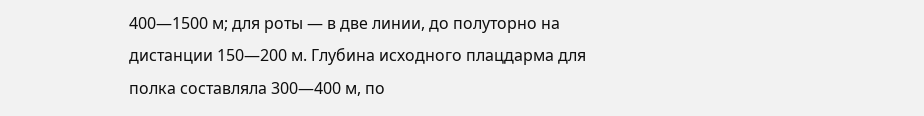400—1500 м; для роты — в две линии, до полуторно на дистанции 150—200 м. Глубина исходного плацдарма для полка составляла 300—400 м, по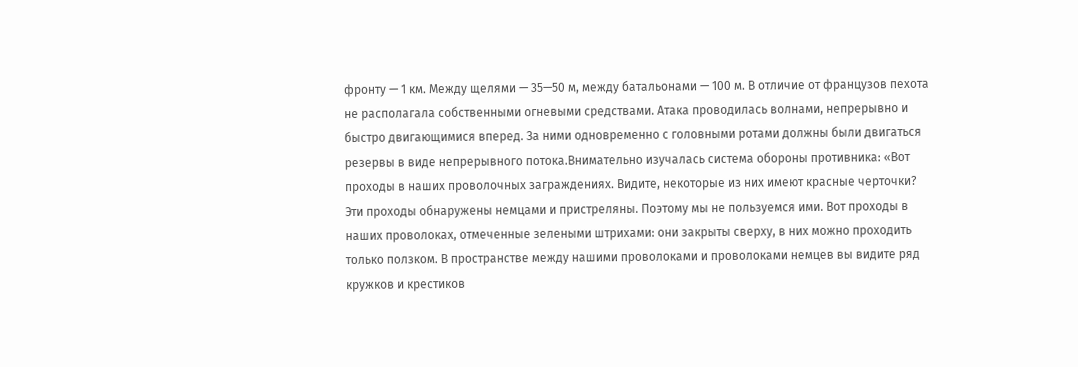фронту — 1 км. Между щелями — 35—50 м, между батальонами — 100 м. В отличие от французов пехота не располагала собственными огневыми средствами. Атака проводилась волнами, непрерывно и быстро двигающимися вперед. За ними одновременно с головными ротами должны были двигаться резервы в виде непрерывного потока.Внимательно изучалась система обороны противника: «Вот проходы в наших проволочных заграждениях. Видите, некоторые из них имеют красные черточки? Эти проходы обнаружены немцами и пристреляны. Поэтому мы не пользуемся ими. Вот проходы в наших проволоках, отмеченные зелеными штрихами: они закрыты сверху, в них можно проходить только ползком. В пространстве между нашими проволоками и проволоками немцев вы видите ряд кружков и крестиков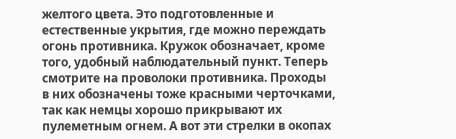желтого цвета. Это подготовленные и естественные укрытия, где можно переждать огонь противника. Кружок обозначает, кроме того, удобный наблюдательный пункт. Теперь смотрите на проволоки противника. Проходы в них обозначены тоже красными черточками, так как немцы хорошо прикрывают их пулеметным огнем. А вот эти стрелки в окопах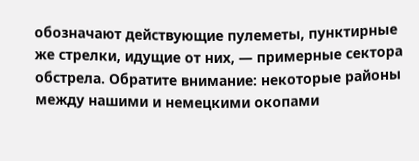обозначают действующие пулеметы, пунктирные же стрелки, идущие от них, — примерные сектора обстрела. Обратите внимание: некоторые районы между нашими и немецкими окопами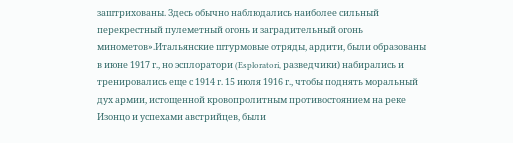заштрихованы. Здесь обычно наблюдались наиболее сильный перекрестный пулеметный огонь и заградительный огонь минометов».Итальянские штурмовые отряды, ардити, были образованы в июне 1917 г., но эсплоратори (Esploratori, разведчики) набирались и тренировались еще с 1914 г. 15 июля 1916 г., чтобы поднять моральный дух армии, истощенной кровопролитным противостоянием на реке Изонцо и успехами австрийцев, были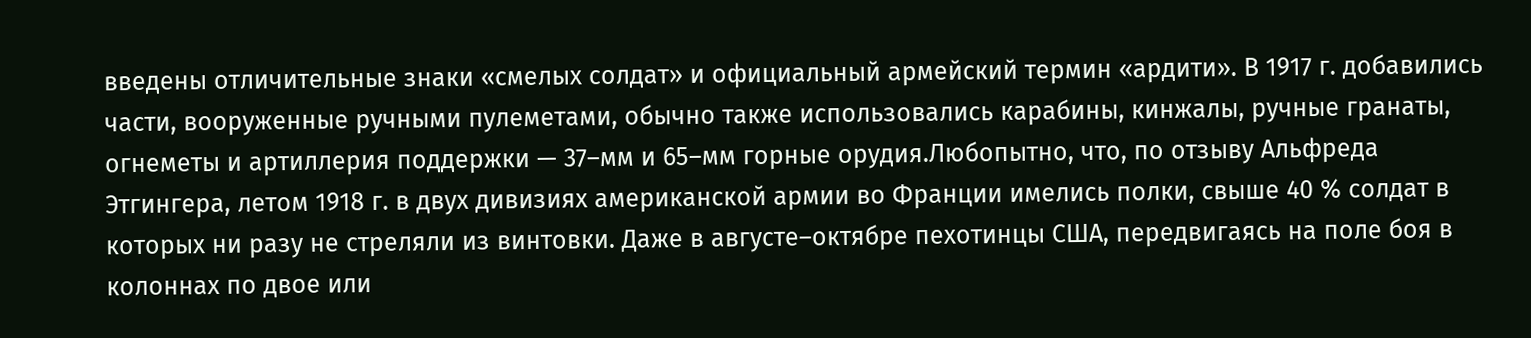введены отличительные знаки «смелых солдат» и официальный армейский термин «ардити». В 1917 г. добавились части, вооруженные ручными пулеметами, обычно также использовались карабины, кинжалы, ручные гранаты, огнеметы и артиллерия поддержки — 37–мм и 65–мм горные орудия.Любопытно, что, по отзыву Альфреда Этгингера, летом 1918 г. в двух дивизиях американской армии во Франции имелись полки, свыше 40 % солдат в которых ни разу не стреляли из винтовки. Даже в августе–октябре пехотинцы США, передвигаясь на поле боя в колоннах по двое или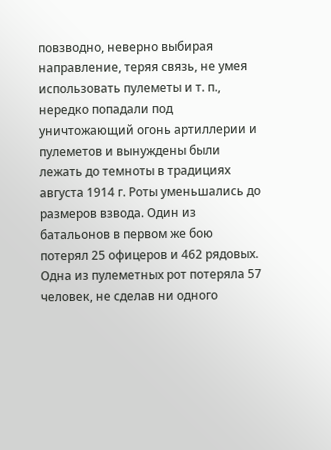повзводно, неверно выбирая направление, теряя связь, не умея использовать пулеметы и т. п., нередко попадали под уничтожающий огонь артиллерии и пулеметов и вынуждены были лежать до темноты в традициях августа 1914 г. Роты уменьшались до размеров взвода. Один из батальонов в первом же бою потерял 25 офицеров и 462 рядовых. Одна из пулеметных рот потеряла 57 человек, не сделав ни одного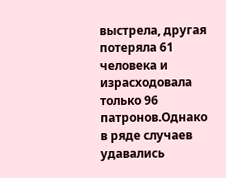выстрела, другая потеряла 61 человека и израсходовала только 96 патронов.Однако в ряде случаев удавались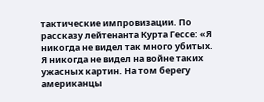тактические импровизации. По рассказу лейтенанта Курта Гессе: «Я никогда не видел так много убитых. Я никогда не видел на войне таких ужасных картин. На том берегу американцы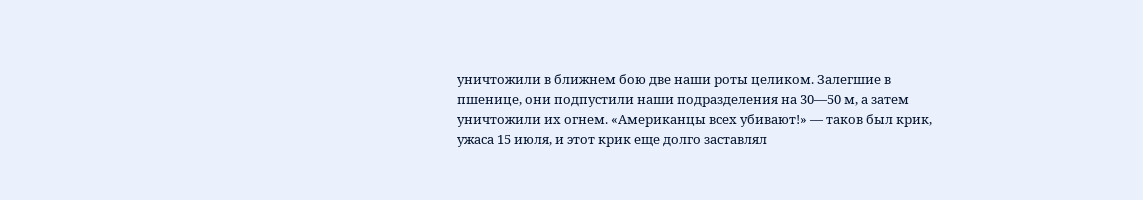уничтожили в ближнем бою две наши роты целиком. Залегшие в пшенице, они подпустили наши подразделения на 30—50 м, а затем уничтожили их огнем. «Американцы всех убивают!» — таков был крик, ужаса 15 июля, и этот крик еще долго заставлял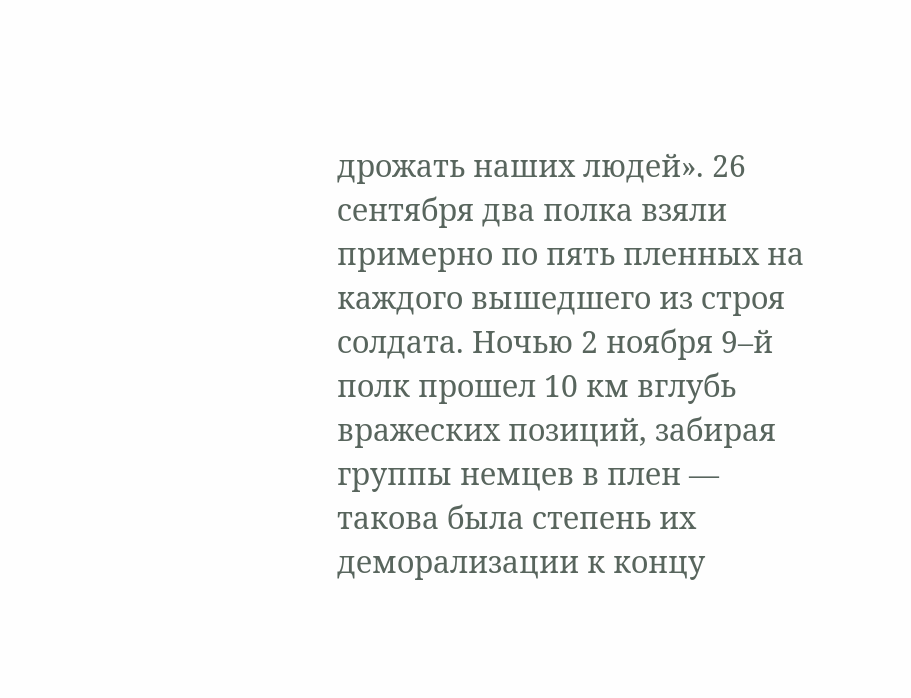дрожать наших людей». 26 сентября два полка взяли примерно по пять пленных на каждого вышедшего из строя солдата. Ночью 2 ноября 9–й полк прошел 10 км вглубь вражеских позиций, забирая группы немцев в плен — такова была степень их деморализации к концу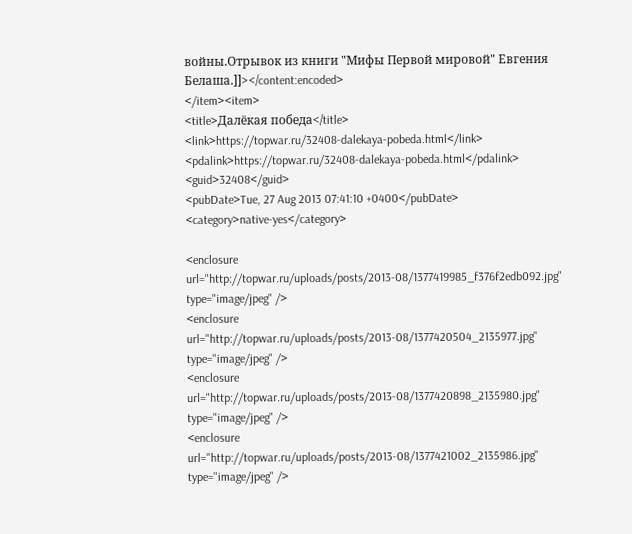войны.Отрывок из книги "Мифы Первой мировой" Евгения Белаша.]]></content:encoded>
</item><item>
<title>Далёкая победа</title>
<link>https://topwar.ru/32408-dalekaya-pobeda.html</link>
<pdalink>https://topwar.ru/32408-dalekaya-pobeda.html</pdalink>
<guid>32408</guid>
<pubDate>Tue, 27 Aug 2013 07:41:10 +0400</pubDate>
<category>native-yes</category>

<enclosure url="http://topwar.ru/uploads/posts/2013-08/1377419985_f376f2edb092.jpg" type="image/jpeg" />
<enclosure url="http://topwar.ru/uploads/posts/2013-08/1377420504_2135977.jpg" type="image/jpeg" />
<enclosure url="http://topwar.ru/uploads/posts/2013-08/1377420898_2135980.jpg" type="image/jpeg" />
<enclosure url="http://topwar.ru/uploads/posts/2013-08/1377421002_2135986.jpg" type="image/jpeg" />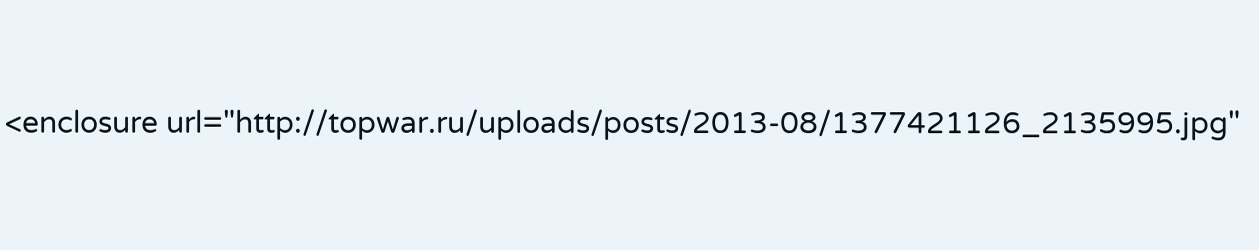<enclosure url="http://topwar.ru/uploads/posts/2013-08/1377421126_2135995.jpg"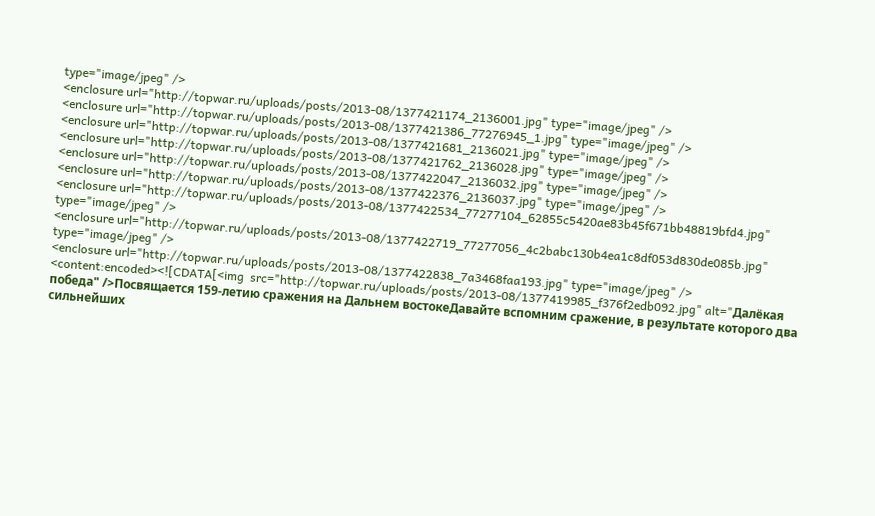type="image/jpeg" />
<enclosure url="http://topwar.ru/uploads/posts/2013-08/1377421174_2136001.jpg" type="image/jpeg" />
<enclosure url="http://topwar.ru/uploads/posts/2013-08/1377421386_77276945_1.jpg" type="image/jpeg" />
<enclosure url="http://topwar.ru/uploads/posts/2013-08/1377421681_2136021.jpg" type="image/jpeg" />
<enclosure url="http://topwar.ru/uploads/posts/2013-08/1377421762_2136028.jpg" type="image/jpeg" />
<enclosure url="http://topwar.ru/uploads/posts/2013-08/1377422047_2136032.jpg" type="image/jpeg" />
<enclosure url="http://topwar.ru/uploads/posts/2013-08/1377422376_2136037.jpg" type="image/jpeg" />
<enclosure url="http://topwar.ru/uploads/posts/2013-08/1377422534_77277104_62855c5420ae83b45f671bb48819bfd4.jpg" type="image/jpeg" />
<enclosure url="http://topwar.ru/uploads/posts/2013-08/1377422719_77277056_4c2babc130b4ea1c8df053d830de085b.jpg" type="image/jpeg" />
<enclosure url="http://topwar.ru/uploads/posts/2013-08/1377422838_7a3468faa193.jpg" type="image/jpeg" />
<content:encoded><![CDATA[<img  src="http://topwar.ru/uploads/posts/2013-08/1377419985_f376f2edb092.jpg" alt="Далёкая победа" />Посвящается 159-летию сражения на Дальнем востокеДавайте вспомним сражение, в результате которого два сильнейших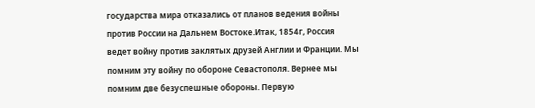государства мира отказались от планов ведения войны против России на Дальнем Востоке.Итак, 1854г, Россия ведет войну против заклятых друзей Англии и Франции. Мы помним эту войну по обороне Севастополя. Вернее мы помним две безуспешные обороны. Первую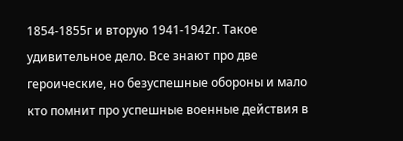1854-1855г и вторую 1941-1942г. Такое удивительное дело. Все знают про две героические, но безуспешные обороны и мало кто помнит про успешные военные действия в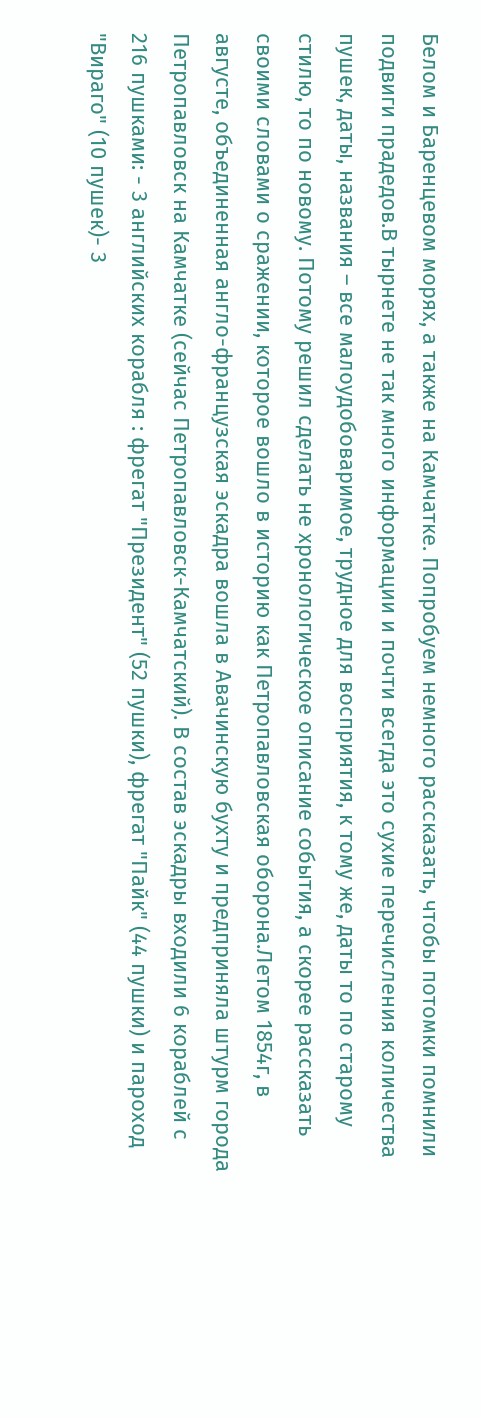Белом и Баренцевом морях, а также на Камчатке. Попробуем немного рассказать, чтобы потомки помнили подвиги прадедов.В тырнете не так много информации и почти всегда это сухие перечисления количества пушек, даты, названия – все малоудобоваримое, трудное для восприятия, к тому же, даты то по старому стилю, то по новому. Потому решил сделать не хронологическое описание события, а скорее рассказать своими словами о сражении, которое вошло в историю как Петропавловская оборона.Летом 1854г, в августе, объединенная англо-французская эскадра вошла в Авачинскую бухту и предприняла штурм города Петропавловск на Камчатке (сейчас Петропавловск-Камчатский). В состав эскадры входили 6 кораблей с 216 пушками: - 3 английских корабля : фрегат "Президент" (52 пушки), фрегат "Пайк" (44 пушки) и пароход "Вираго" (10 пушек)- 3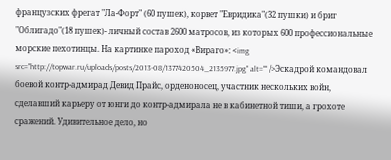французских фрегат "Ла-Форт" (60 пушек), корвет "Евридика"(32 пушки) и бриг "Облигадо"(18 пушек)- личный состав 2600 матросов, из которых 600 профессиональные морские пехотинцы. На картинке пароход «Вираго»: <img  src="http://topwar.ru/uploads/posts/2013-08/1377420504_2135977.jpg" alt="" />Эскадрой командовал боевой контр-адмирад Девид Прайс, орденоносец, участник нескольких войн, сделавший карьеру от юнги до контр-адмирала не в кабинетной тиши, а грохоте сражений. Удивительное дело, но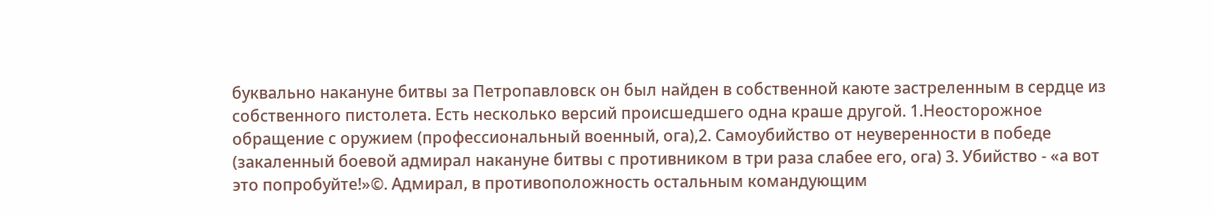буквально накануне битвы за Петропавловск он был найден в собственной каюте застреленным в сердце из собственного пистолета. Есть несколько версий происшедшего одна краше другой. 1.Неосторожное обращение с оружием (профессиональный военный, ога),2. Самоубийство от неуверенности в победе (закаленный боевой адмирал накануне битвы с противником в три раза слабее его, ога) 3. Убийство - «а вот это попробуйте!»©. Адмирал, в противоположность остальным командующим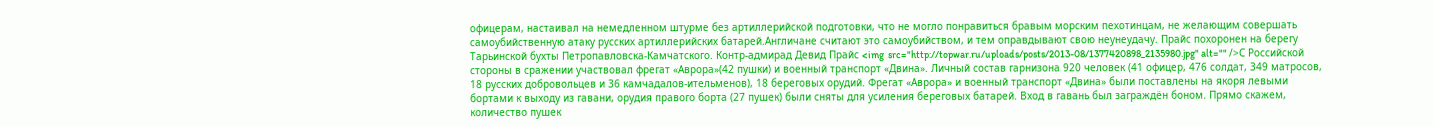офицерам, настаивал на немедленном штурме без артиллерийской подготовки, что не могло понравиться бравым морским пехотинцам, не желающим совершать самоубийственную атаку русских артиллерийских батарей.Англичане считают это самоубийством, и тем оправдывают свою неунеудачу. Прайс похоронен на берегу Тарьинской бухты Петропавловска-Камчатского. Контр-адмирад Девид Прайс <img  src="http://topwar.ru/uploads/posts/2013-08/1377420898_2135980.jpg" alt="" />С Российской стороны в сражении участвовал фрегат «Аврора»(42 пушки) и военный транспорт «Двина». Личный состав гарнизона 920 человек (41 офицер, 476 солдат, 349 матросов, 18 русских добровольцев и 36 камчадалов-ительменов), 18 береговых орудий. Фрегат «Аврора» и военный транспорт «Двина» были поставлены на якоря левыми бортами к выходу из гавани, орудия правого борта (27 пушек) были сняты для усиления береговых батарей. Вход в гавань был заграждён боном. Прямо скажем, количество пушек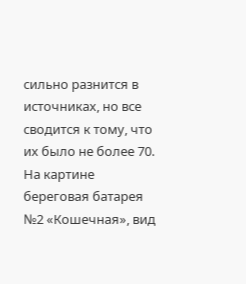сильно разнится в источниках, но все сводится к тому, что их было не более 70. На картине береговая батарея №2 «Кошечная», вид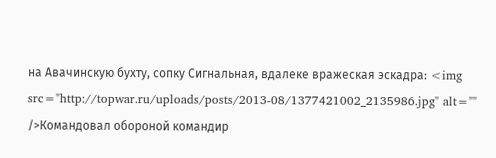на Авачинскую бухту, сопку Сигнальная, вдалеке вражеская эскадра: <img  src="http://topwar.ru/uploads/posts/2013-08/1377421002_2135986.jpg" alt="" />Командовал обороной командир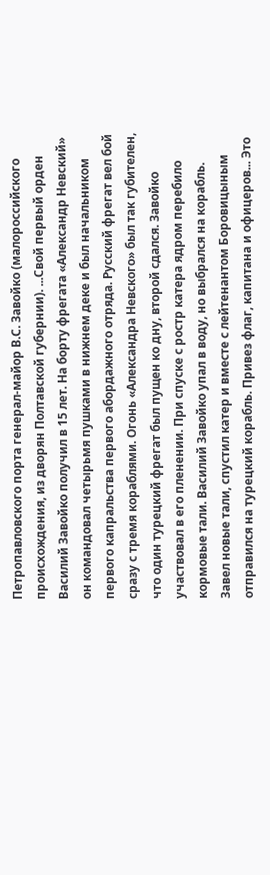Петропавловского порта генерал-майор В.С. Завойко (малороссийского происхождения, из дворян Полтавской губернии). ...Свой первый орден Василий Завойко получил в 15 лет. На борту фрегата «Александр Невский» он командовал четырьмя пушками в нижнем деке и был начальником первого капральства первого абордажного отряда. Русский фрегат вел бой сразу с тремя кораблями. Огонь «Александра Невского» был так губителен, что один турецкий фрегат был пущен ко дну, второй сдался. Завойко участвовал в его пленении. При спуске с ростр катера ядром перебило кормовые тали. Василий Завойко упал в воду, но выбрался на корабль. Завел новые тали, спустил катер и вместе с лейтенантом Боровицыным отправился на турецкий корабль. Привез флаг, капитана и офицеров... Это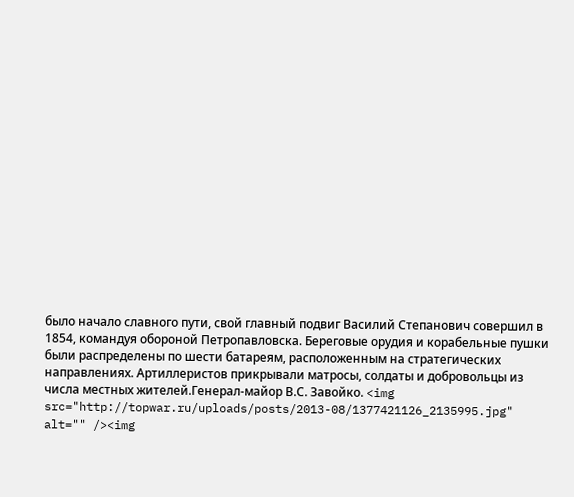было начало славного пути, свой главный подвиг Василий Степанович совершил в 1854, командуя обороной Петропавловска. Береговые орудия и корабельные пушки были распределены по шести батареям, расположенным на стратегических направлениях. Артиллеристов прикрывали матросы, солдаты и добровольцы из числа местных жителей.Генерал-майор В.С. Завойко. <img  src="http://topwar.ru/uploads/posts/2013-08/1377421126_2135995.jpg" alt="" /><img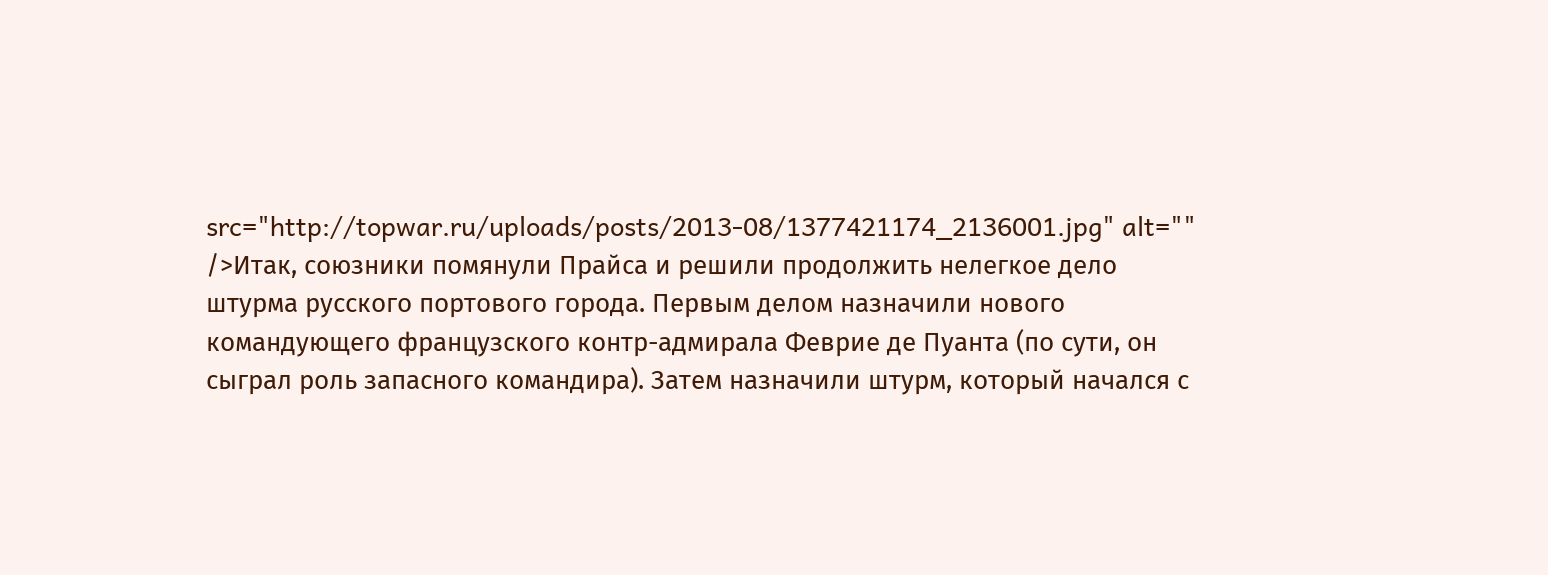src="http://topwar.ru/uploads/posts/2013-08/1377421174_2136001.jpg" alt="" />Итак, союзники помянули Прайса и решили продолжить нелегкое дело штурма русского портового города. Первым делом назначили нового командующего французского контр-адмирала Феврие де Пуанта (по сути, он сыграл роль запасного командира). Затем назначили штурм, который начался с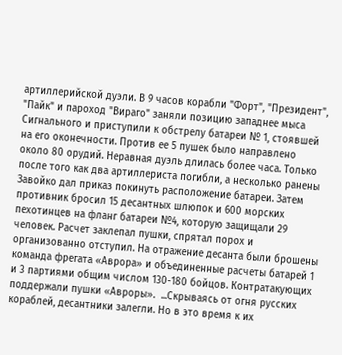артиллерийской дуэли. В 9 часов корабли "Форт", "Президент", "Пайк" и пароход "Вираго" заняли позицию западнее мыса Сигнального и приступили к обстрелу батареи № 1, стоявшей на его оконечности. Против ее 5 пушек было направлено около 80 орудий. Неравная дуэль длилась более часа. Только после того как два артиллериста погибли, а несколько ранены Завойко дал приказ покинуть расположение батареи. Затем противник бросил 15 десантных шлюпок и 600 морских пехотинцев на фланг батареи №4, которую защищали 29 человек. Расчет заклепал пушки, спрятал порох и организованно отступил. На отражение десанта были брошены команда фрегата «Аврора» и объединенные расчеты батарей 1 и 3 партиями общим числом 130-180 бойцов. Контратакующих поддержали пушки «Авроры».  ...Скрываясь от огня русских кораблей, десантники залегли. Но в это время к их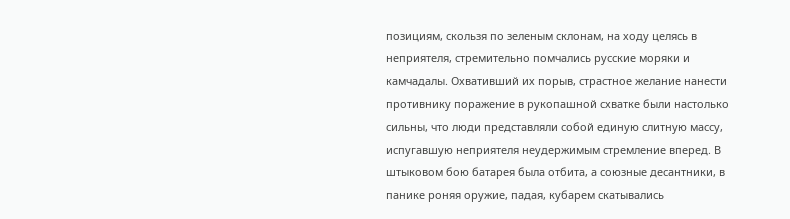позициям, скользя по зеленым склонам, на ходу целясь в неприятеля, стремительно помчались русские моряки и камчадалы. Охвативший их порыв, страстное желание нанести противнику поражение в рукопашной схватке были настолько сильны, что люди представляли собой единую слитную массу, испугавшую неприятеля неудержимым стремление вперед. В штыковом бою батарея была отбита, а союзные десантники, в панике роняя оружие, падая, кубарем скатывались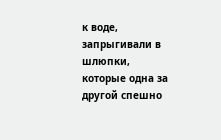к воде, запрыгивали в шлюпки, которые одна за другой спешно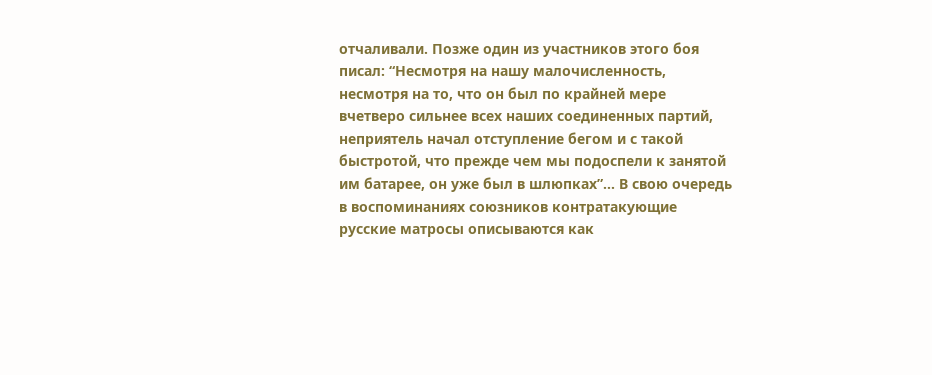отчаливали. Позже один из участников этого боя писал: “Несмотря на нашу малочисленность, несмотря на то, что он был по крайней мере вчетверо сильнее всех наших соединенных партий, неприятель начал отступление бегом и с такой быстротой, что прежде чем мы подоспели к занятой им батарее, он уже был в шлюпках”... В свою очередь в воспоминаниях союзников контратакующие русские матросы описываются как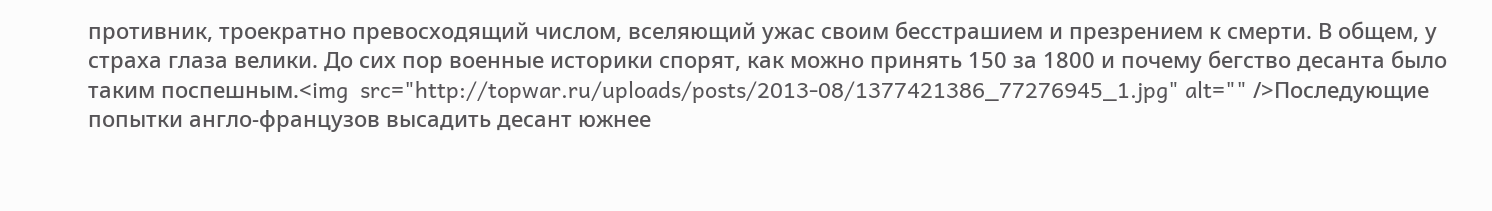противник, троекратно превосходящий числом, вселяющий ужас своим бесстрашием и презрением к смерти. В общем, у страха глаза велики. До сих пор военные историки спорят, как можно принять 150 за 1800 и почему бегство десанта было таким поспешным.<img  src="http://topwar.ru/uploads/posts/2013-08/1377421386_77276945_1.jpg" alt="" />Последующие попытки англо-французов высадить десант южнее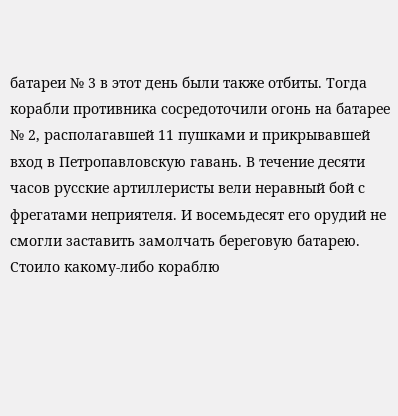батареи № 3 в этот день были также отбиты. Тогда корабли противника сосредоточили огонь на батарее № 2, располагавшей 11 пушками и прикрывавшей вход в Петропавловскую гавань. В течение десяти часов русские артиллеристы вели неравный бой с фрегатами неприятеля. И восемьдесят его орудий не смогли заставить замолчать береговую батарею. Стоило какому-либо кораблю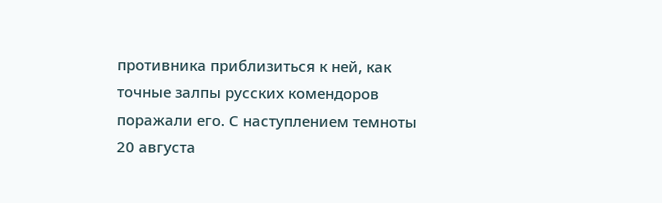противника приблизиться к ней, как точные залпы русских комендоров поражали его. С наступлением темноты 20 августа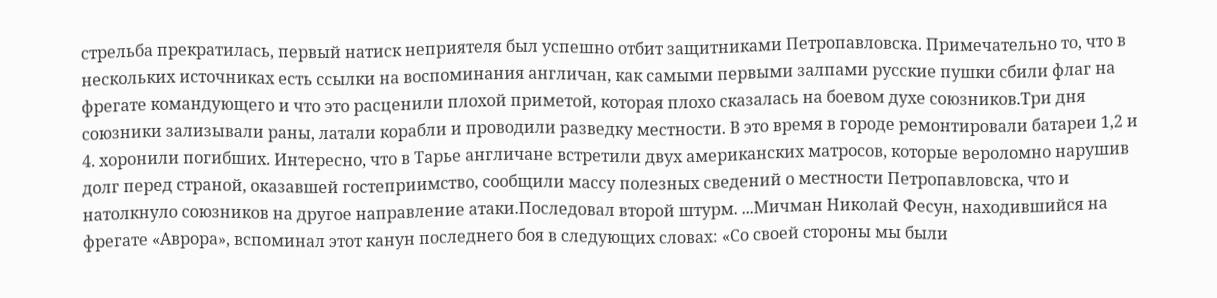стрельба прекратилась, первый натиск неприятеля был успешно отбит защитниками Петропавловска. Примечательно то, что в нескольких источниках есть ссылки на воспоминания англичан, как самыми первыми залпами русские пушки сбили флаг на фрегате командующего и что это расценили плохой приметой, которая плохо сказалась на боевом духе союзников.Три дня союзники зализывали раны, латали корабли и проводили разведку местности. В это время в городе ремонтировали батареи 1,2 и 4. хоронили погибших. Интересно, что в Тарье англичане встретили двух американских матросов, которые вероломно нарушив долг перед страной, оказавшей гостеприимство, сообщили массу полезных сведений о местности Петропавловска, что и натолкнуло союзников на другое направление атаки.Последовал второй штурм. ...Мичман Николай Фесун, находившийся на фрегате «Аврора», вспоминал этот канун последнего боя в следующих словах: «Со своей стороны мы были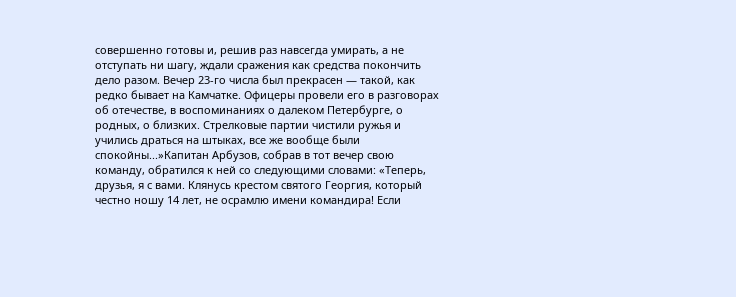совершенно готовы и, решив раз навсегда умирать, а не отступать ни шагу, ждали сражения как средства покончить дело разом. Вечер 23-го числа был прекрасен — такой, как редко бывает на Камчатке. Офицеры провели его в разговорах об отечестве, в воспоминаниях о далеком Петербурге, о родных, о близких. Стрелковые партии чистили ружья и учились драться на штыках, все же вообще были спокойны...»Капитан Арбузов, собрав в тот вечер свою команду, обратился к ней со следующими словами: «Теперь, друзья, я с вами. Клянусь крестом святого Георгия, который честно ношу 14 лет, не осрамлю имени командира! Если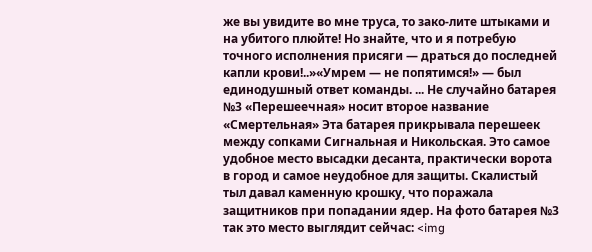же вы увидите во мне труса, то зако-лите штыками и на убитого плюйте! Но знайте, что и я потребую точного исполнения присяги — драться до последней капли крови!..»«Умрем — не попятимся!» — был единодушный ответ команды. ... Не случайно батарея №3 «Перешеечная» носит второе название «Смертельная» Эта батарея прикрывала перешеек между сопками Сигнальная и Никольская. Это самое удобное место высадки десанта, практически ворота в город и самое неудобное для защиты. Скалистый тыл давал каменную крошку, что поражала защитников при попадании ядер. На фото батарея №3 так это место выглядит сейчас: <img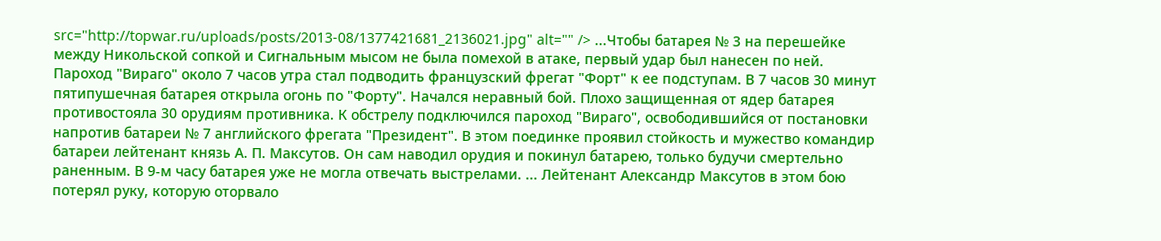src="http://topwar.ru/uploads/posts/2013-08/1377421681_2136021.jpg" alt="" /> ...Чтобы батарея № 3 на перешейке между Никольской сопкой и Сигнальным мысом не была помехой в атаке, первый удар был нанесен по ней. Пароход "Вираго" около 7 часов утра стал подводить французский фрегат "Форт" к ее подступам. В 7 часов 30 минут пятипушечная батарея открыла огонь по "Форту". Начался неравный бой. Плохо защищенная от ядер батарея противостояла 30 орудиям противника. К обстрелу подключился пароход "Вираго", освободившийся от постановки напротив батареи № 7 английского фрегата "Президент". В этом поединке проявил стойкость и мужество командир батареи лейтенант князь А. П. Максутов. Он сам наводил орудия и покинул батарею, только будучи смертельно раненным. В 9-м часу батарея уже не могла отвечать выстрелами. ... Лейтенант Александр Максутов в этом бою потерял руку, которую оторвало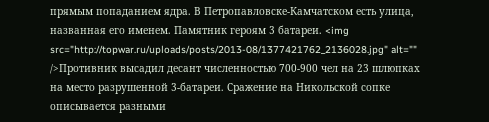прямым попаданием ядра. В Петропавловске-Камчатском есть улица, названная его именем. Памятник героям 3 батареи. <img  src="http://topwar.ru/uploads/posts/2013-08/1377421762_2136028.jpg" alt="" />Противник высадил десант численностью 700-900 чел на 23 шлюпках на место разрушенной 3-батареи. Сражение на Никольской сопке описывается разными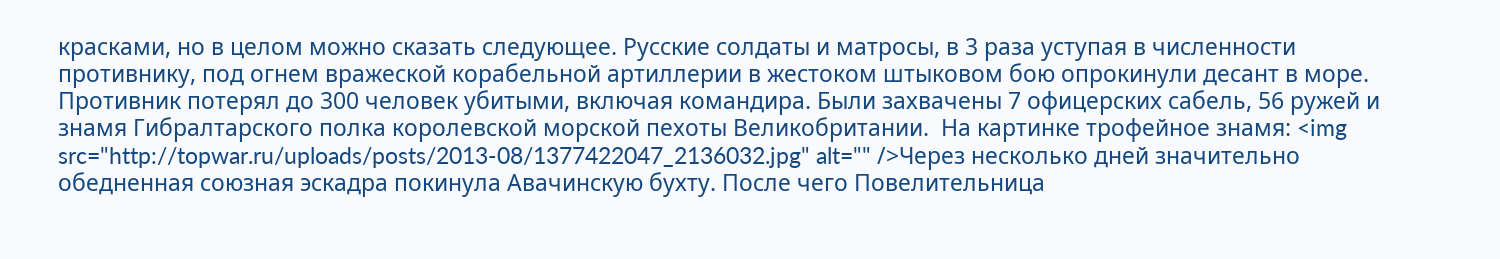красками, но в целом можно сказать следующее. Русские солдаты и матросы, в 3 раза уступая в численности противнику, под огнем вражеской корабельной артиллерии в жестоком штыковом бою опрокинули десант в море. Противник потерял до 300 человек убитыми, включая командира. Были захвачены 7 офицерских сабель, 56 ружей и знамя Гибралтарского полка королевской морской пехоты Великобритании.  На картинке трофейное знамя: <img  src="http://topwar.ru/uploads/posts/2013-08/1377422047_2136032.jpg" alt="" />Через несколько дней значительно обедненная союзная эскадра покинула Авачинскую бухту. После чего Повелительница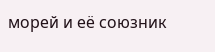морей и её союзник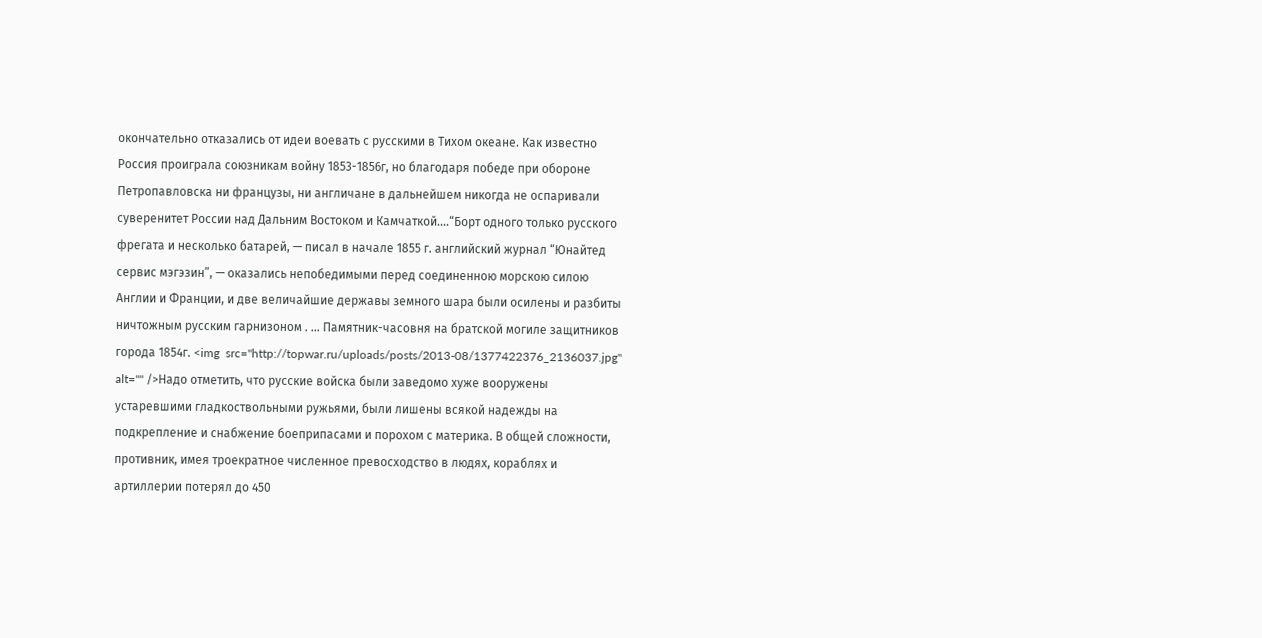окончательно отказались от идеи воевать с русскими в Тихом океане. Как известно Россия проиграла союзникам войну 1853-1856г, но благодаря победе при обороне Петропавловска ни французы, ни англичане в дальнейшем никогда не оспаривали суверенитет России над Дальним Востоком и Камчаткой....“Борт одного только русского фрегата и несколько батарей, — писал в начале 1855 г. английский журнал “Юнайтед сервис мэгэзин”, — оказались непобедимыми перед соединенною морскою силою Англии и Франции, и две величайшие державы земного шара были осилены и разбиты ничтожным русским гарнизоном . ... Памятник-часовня на братской могиле защитников города 1854г. <img  src="http://topwar.ru/uploads/posts/2013-08/1377422376_2136037.jpg" alt="" />Надо отметить, что русские войска были заведомо хуже вооружены устаревшими гладкоствольными ружьями, были лишены всякой надежды на подкрепление и снабжение боеприпасами и порохом с материка. В общей сложности, противник, имея троекратное численное превосходство в людях, кораблях и артиллерии потерял до 450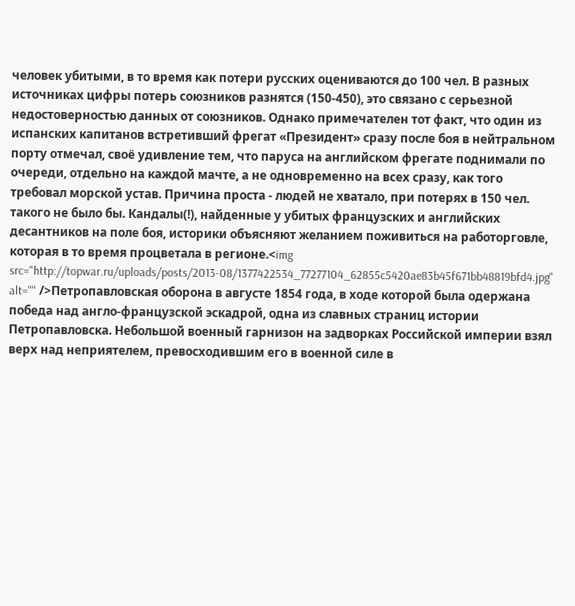человек убитыми, в то время как потери русских оцениваются до 100 чел. В разных источниках цифры потерь союзников разнятся (150-450), это связано с серьезной недостоверностью данных от союзников. Однако примечателен тот факт, что один из испанских капитанов встретивший фрегат «Президент» сразу после боя в нейтральном порту отмечал, своё удивление тем, что паруса на английском фрегате поднимали по очереди, отдельно на каждой мачте, а не одновременно на всех сразу, как того требовал морской устав. Причина проста - людей не хватало, при потерях в 150 чел. такого не было бы. Кандалы(!), найденные у убитых французских и английских десантников на поле боя, историки объясняют желанием поживиться на работорговле, которая в то время процветала в регионе.<img  src="http://topwar.ru/uploads/posts/2013-08/1377422534_77277104_62855c5420ae83b45f671bb48819bfd4.jpg" alt="" />Петропавловская оборона в августе 1854 года, в ходе которой была одержана победа над англо-французской эскадрой, одна из славных страниц истории Петропавловска. Небольшой военный гарнизон на задворках Российской империи взял верх над неприятелем, превосходившим его в военной силе в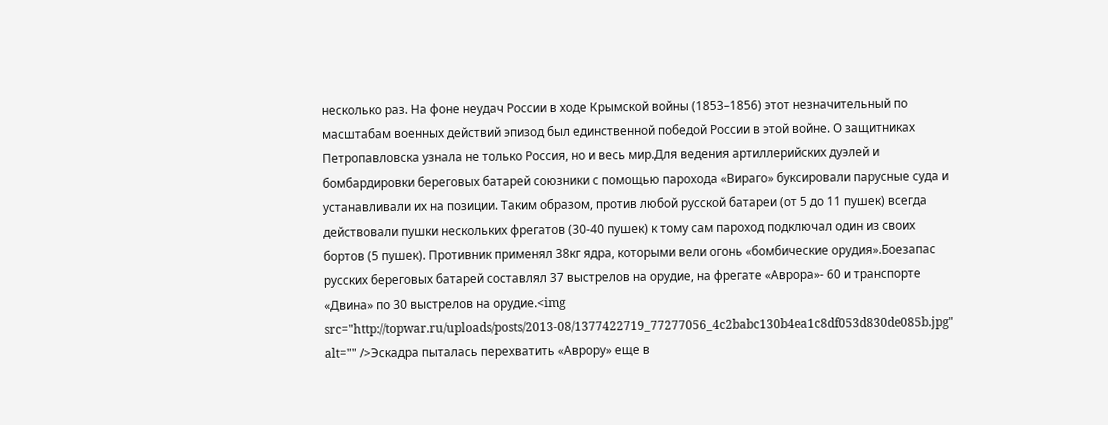несколько раз. На фоне неудач России в ходе Крымской войны (1853–1856) этот незначительный по масштабам военных действий эпизод был единственной победой России в этой войне. О защитниках Петропавловска узнала не только Россия, но и весь мир.Для ведения артиллерийских дуэлей и бомбардировки береговых батарей союзники с помощью парохода «Вираго» буксировали парусные суда и устанавливали их на позиции. Таким образом, против любой русской батареи (от 5 до 11 пушек) всегда действовали пушки нескольких фрегатов (30-40 пушек) к тому сам пароход подключал один из своих бортов (5 пушек). Противник применял 38кг ядра, которыми вели огонь «бомбические орудия».Боезапас русских береговых батарей составлял 37 выстрелов на орудие, на фрегате «Аврора»- 60 и транспорте «Двина» по 30 выстрелов на орудие.<img  src="http://topwar.ru/uploads/posts/2013-08/1377422719_77277056_4c2babc130b4ea1c8df053d830de085b.jpg" alt="" />Эскадра пыталась перехватить «Аврору» еще в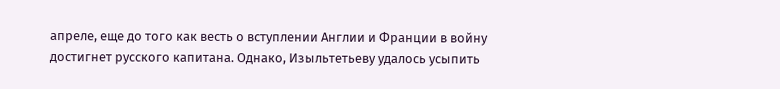апреле, еще до того как весть о вступлении Англии и Франции в войну достигнет русского капитана. Однако, Изыльтетьеву удалось усыпить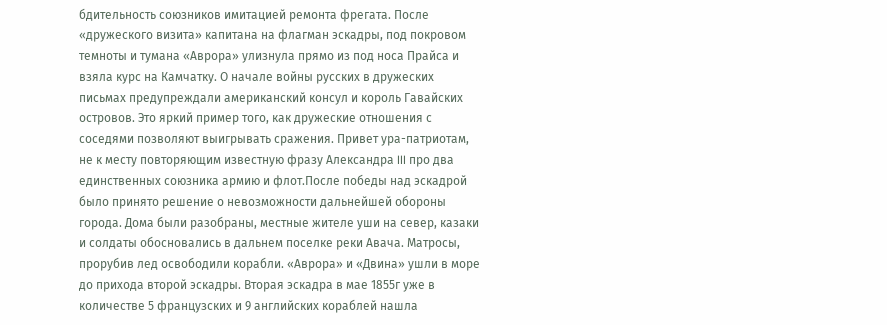бдительность союзников имитацией ремонта фрегата. После «дружеского визита» капитана на флагман эскадры, под покровом темноты и тумана «Аврора» улизнула прямо из под носа Прайса и взяла курс на Камчатку. О начале войны русских в дружеских письмах предупреждали американский консул и король Гавайских островов. Это яркий пример того, как дружеские отношения с соседями позволяют выигрывать сражения. Привет ура-патриотам, не к месту повторяющим известную фразу Александра III про два единственных союзника армию и флот.После победы над эскадрой было принято решение о невозможности дальнейшей обороны города. Дома были разобраны, местные жителе уши на север, казаки и солдаты обосновались в дальнем поселке реки Авача. Матросы, прорубив лед освободили корабли. «Аврора» и «Двина» ушли в море до прихода второй эскадры. Вторая эскадра в мае 1855г уже в количестве 5 французских и 9 английских кораблей нашла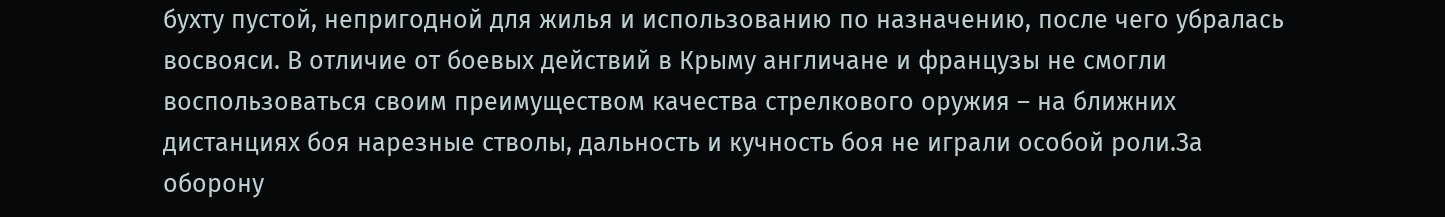бухту пустой, непригодной для жилья и использованию по назначению, после чего убралась восвояси. В отличие от боевых действий в Крыму англичане и французы не смогли воспользоваться своим преимуществом качества стрелкового оружия – на ближних дистанциях боя нарезные стволы, дальность и кучность боя не играли особой роли.За оборону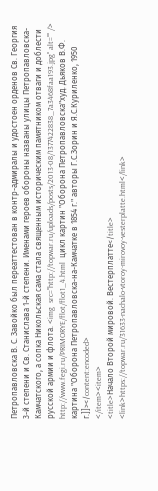Петропавловска В. С. Завойко был переаттестован в контр-адмиралы и удостоен орденов Св. Георгия 3-й степени и Св. Станислава 1-й степени. Именами героев обороны названы улицы Петропавловска-Камчатского, а сопка Никольская сама стала священным историческим памятником отваги и доблести русской армии и флота. <img  src="http://topwar.ru/uploads/posts/2013-08/1377422838_7a3468faa193.jpg" alt="" /> http://www.fegi.ru/PRIMORYE/flot/flot1_4.html  цикл картин "Оборона Петропавловска"худ. Дьяков В.Ф.  картина "Оборона Петропавловска-на-Камчатке в 1854 г." авторы Г.С.Зорин и Я.С.Куриленко, 1950 г.]]></content:encoded>
</item><item>
<title>Начало Второй мировой. Вестерплатте</title>
<link>https://topwar.ru/31633-nachalo-vtoroy-mirovoy-vesterplatte.html</link>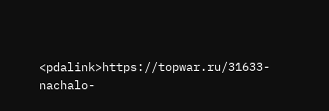<pdalink>https://topwar.ru/31633-nachalo-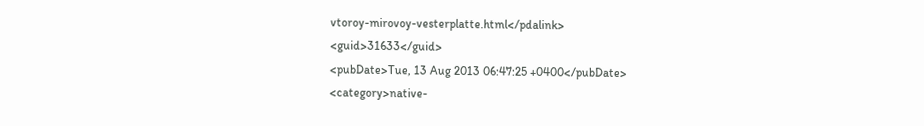vtoroy-mirovoy-vesterplatte.html</pdalink>
<guid>31633</guid>
<pubDate>Tue, 13 Aug 2013 06:47:25 +0400</pubDate>
<category>native-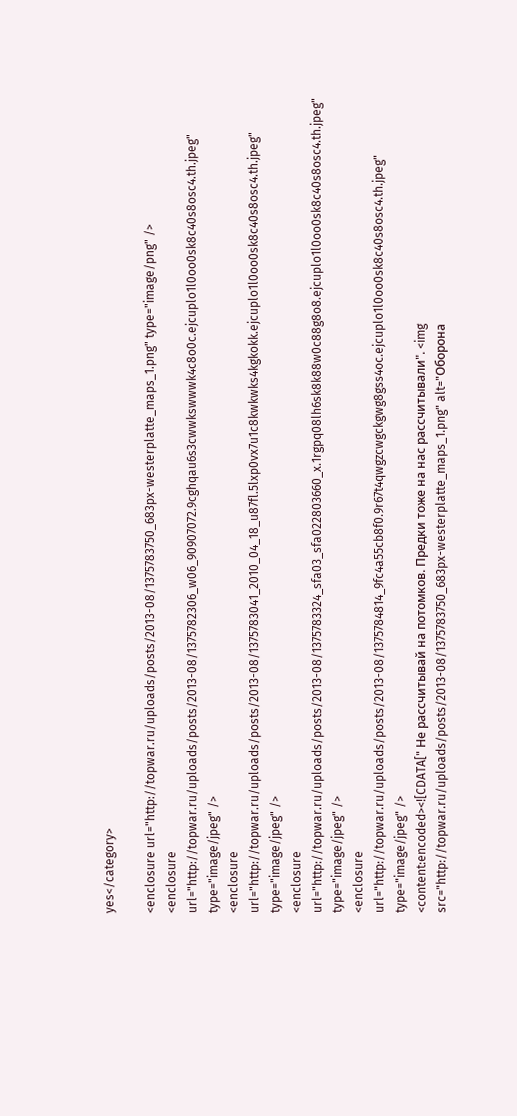yes</category>

<enclosure url="http://topwar.ru/uploads/posts/2013-08/1375783750_683px-westerplatte_maps_1.png" type="image/png" />
<enclosure url="http://topwar.ru/uploads/posts/2013-08/1375782306_w06_90907072.9cghqau6s3cwwkswwwk4c8o0c.ejcuplo1l0oo0sk8c40s8osc4.th.jpeg" type="image/jpeg" />
<enclosure url="http://topwar.ru/uploads/posts/2013-08/1375783041_2010_04_18_u87fl.5lxp0vx7u1c8kwkwks4kgkokk.ejcuplo1l0oo0sk8c40s8osc4.th.jpeg" type="image/jpeg" />
<enclosure url="http://topwar.ru/uploads/posts/2013-08/1375783324_sfa03_sfa022803660_x.1rgpq08lh6sk8k88w0c88g8o8.ejcuplo1l0oo0sk8c40s8osc4.th.jpeg" type="image/jpeg" />
<enclosure url="http://topwar.ru/uploads/posts/2013-08/1375784814_9fc4a55cb8f0.9r67t4qwgzcwgckgwg8gss4oc.ejcuplo1l0oo0sk8c40s8osc4.th.jpeg" type="image/jpeg" />
<content:encoded><![CDATA[" Не рассчитывай на потомков. Предки тоже на нас рассчитывали". <img  src="http://topwar.ru/uploads/posts/2013-08/1375783750_683px-westerplatte_maps_1.png" alt="Оборона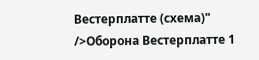Вестерплатте (схема)" />Оборона Вестерплатте 1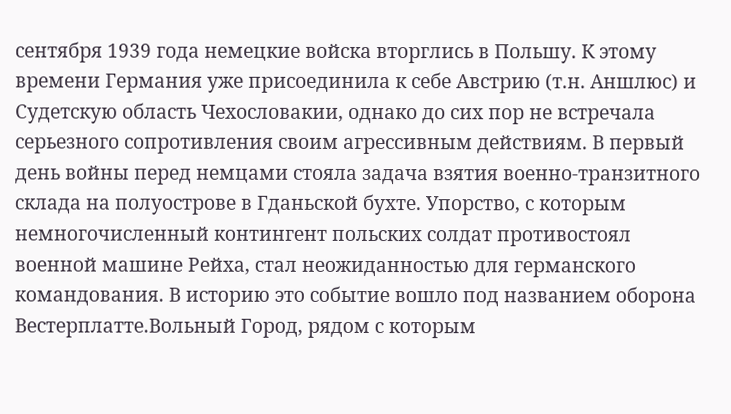сентября 1939 года немецкие войска вторглись в Польшу. К этому времени Германия уже присоединила к себе Австрию (т.н. Аншлюс) и Судетскую область Чехословакии, однако до сих пор не встречала серьезного сопротивления своим агрессивным действиям. В первый день войны перед немцами стояла задача взятия военно-транзитного склада на полуострове в Гданьской бухте. Упорство, с которым немногочисленный контингент польских солдат противостоял военной машине Рейха, стал неожиданностью для германского командования. В историю это событие вошло под названием оборона Вестерплатте.Вольный Город, рядом с которым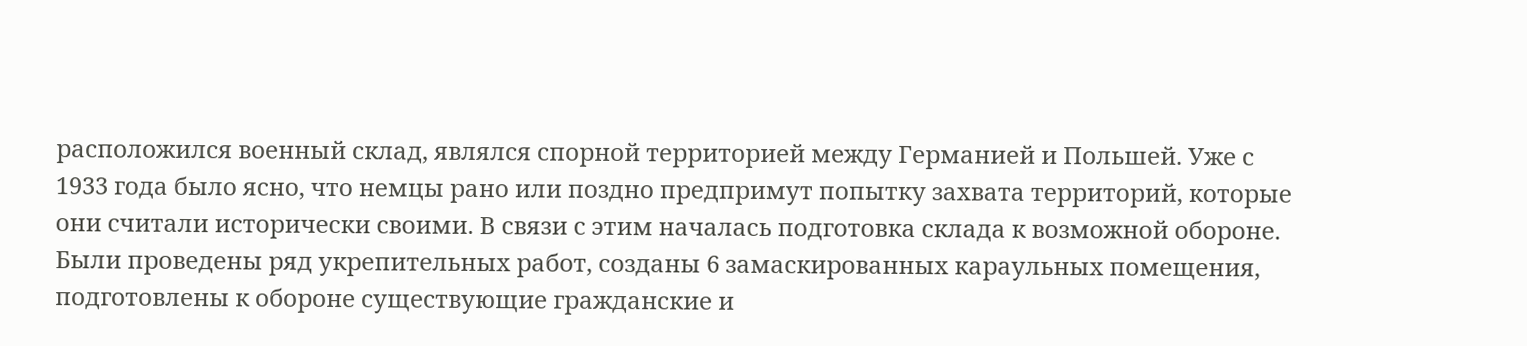расположился военный склад, являлся спорной территорией между Германией и Польшей. Уже с 1933 года было ясно, что немцы рано или поздно предпримут попытку захвата территорий, которые они считали исторически своими. В связи с этим началась подготовка склада к возможной обороне. Были проведены ряд укрепительных работ, созданы 6 замаскированных караульных помещения, подготовлены к обороне существующие гражданские и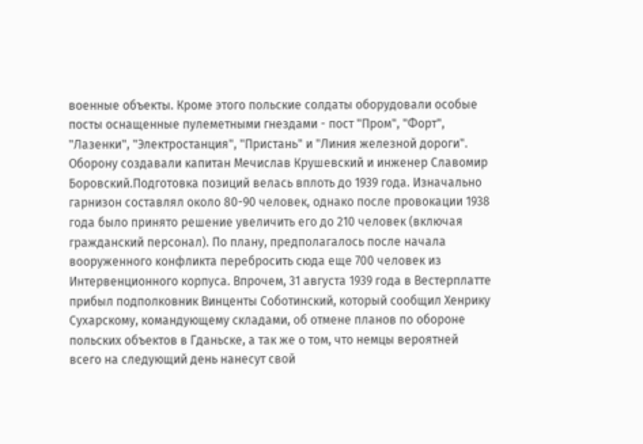военные объекты. Кроме этого польские солдаты оборудовали особые посты оснащенные пулеметными гнездами - пост "Пром", "Форт", "Лазенки", "Электростанция", "Пристань" и "Линия железной дороги". Оборону создавали капитан Мечислав Крушевский и инженер Славомир Боровский.Подготовка позиций велась вплоть до 1939 года. Изначально гарнизон составлял около 80-90 человек, однако после провокации 1938 года было принято решение увеличить его до 210 человек (включая гражданский персонал). По плану, предполагалось после начала вооруженного конфликта перебросить сюда еще 700 человек из Интервенционного корпуса. Впрочем, 31 августа 1939 года в Вестерплатте прибыл подполковник Винценты Соботинский, который сообщил Хенрику Сухарскому, командующему складами, об отмене планов по обороне польских объектов в Гданьске, а так же о том, что немцы вероятней всего на следующий день нанесут свой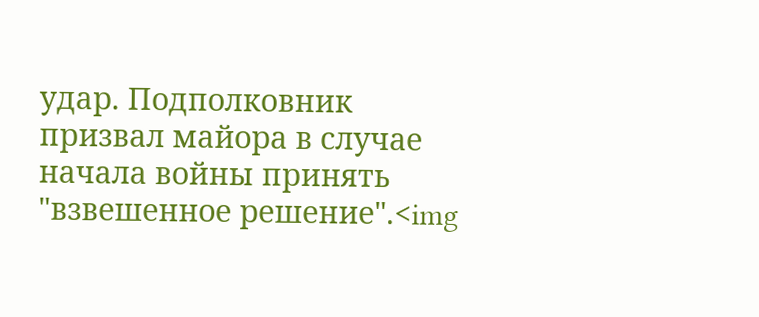удар. Подполковник призвал майора в случае начала войны принять "взвешенное решение".<img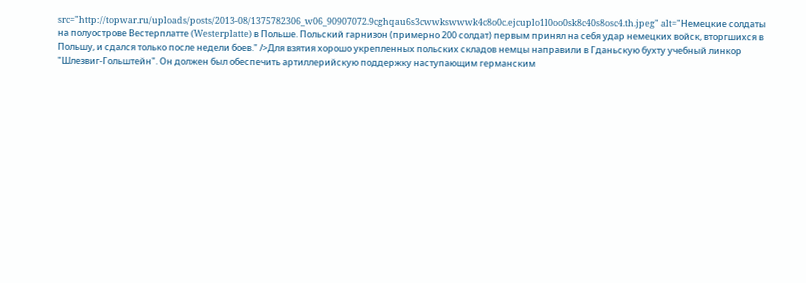src="http://topwar.ru/uploads/posts/2013-08/1375782306_w06_90907072.9cghqau6s3cwwkswwwk4c8o0c.ejcuplo1l0oo0sk8c40s8osc4.th.jpeg" alt="Немецкие солдаты на полуострове Вестерплатте (Westerplatte) в Польше. Польский гарнизон (примерно 200 солдат) первым принял на себя удар немецких войск, вторгшихся в Польшу, и сдался только после недели боев." />Для взятия хорошо укрепленных польских складов немцы направили в Гданьскую бухту учебный линкор "Шлезвиг-Гольштейн". Он должен был обеспечить артиллерийскую поддержку наступающим германским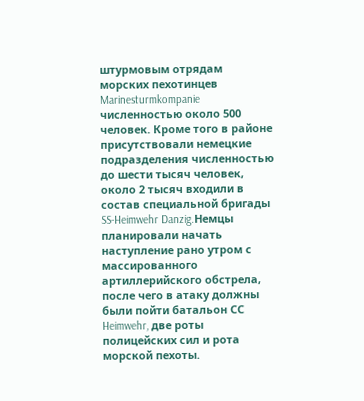штурмовым отрядам морских пехотинцев Marinesturmkompanie численностью около 500 человек. Кроме того в районе присутствовали немецкие подразделения численностью до шести тысяч человек, около 2 тысяч входили в состав специальной бригады SS-Heimwehr Danzig.Немцы планировали начать наступление рано утром с массированного артиллерийского обстрела, после чего в атаку должны были пойти батальон СС Heimwehr, две роты полицейских сил и рота морской пехоты.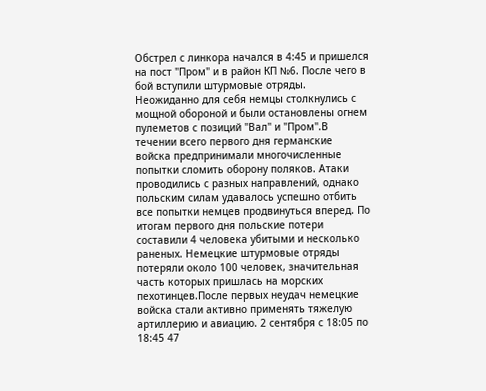Обстрел с линкора начался в 4:45 и пришелся на пост "Пром" и в район КП №6. После чего в бой вступили штурмовые отряды. Неожиданно для себя немцы столкнулись с мощной обороной и были остановлены огнем пулеметов с позиций "Вал" и "Пром".В течении всего первого дня германские войска предпринимали многочисленные попытки сломить оборону поляков. Атаки проводились с разных направлений, однако польским силам удавалось успешно отбить все попытки немцев продвинуться вперед. По итогам первого дня польские потери составили 4 человека убитыми и несколько раненых. Немецкие штурмовые отряды потеряли около 100 человек, значительная часть которых пришлась на морских пехотинцев.После первых неудач немецкие войска стали активно применять тяжелую артиллерию и авиацию. 2 сентября с 18:05 по 18:45 47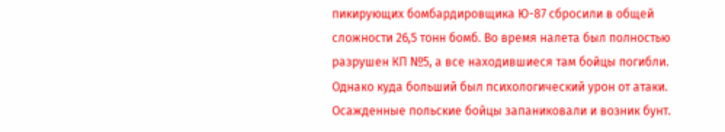пикирующих бомбардировщика Ю-87 сбросили в общей сложности 26,5 тонн бомб. Во время налета был полностью разрушен КП №5, а все находившиеся там бойцы погибли. Однако куда больший был психологический урон от атаки. Осажденные польские бойцы запаниковали и возник бунт.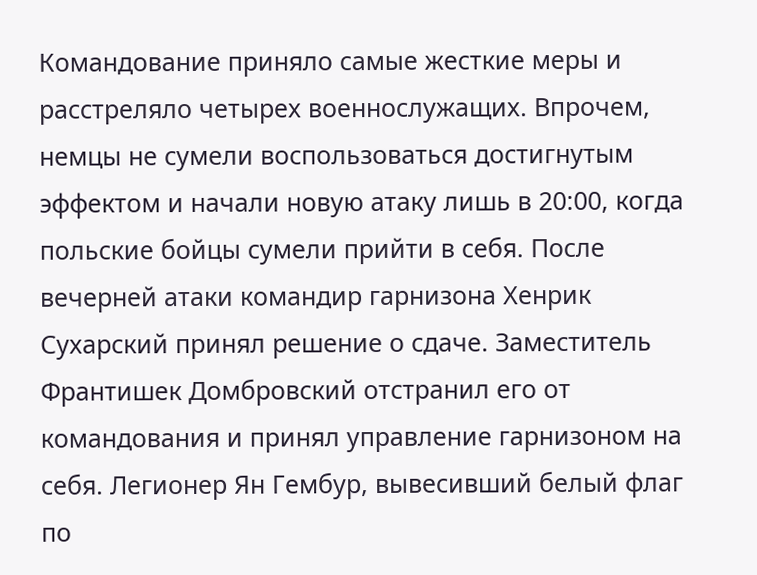Командование приняло самые жесткие меры и расстреляло четырех военнослужащих. Впрочем, немцы не сумели воспользоваться достигнутым эффектом и начали новую атаку лишь в 20:00, когда польские бойцы сумели прийти в себя. После вечерней атаки командир гарнизона Хенрик Сухарский принял решение о сдаче. Заместитель Франтишек Домбровский отстранил его от командования и принял управление гарнизоном на себя. Легионер Ян Гембур, вывесивший белый флаг по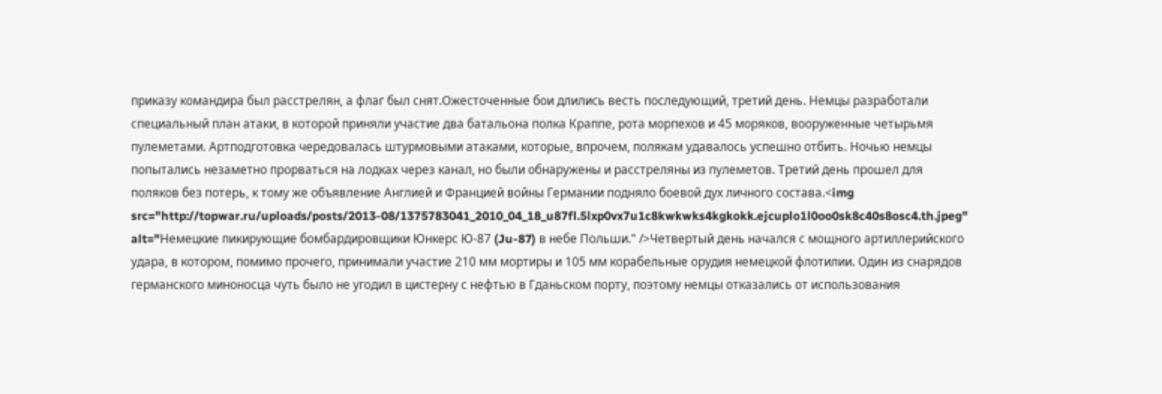приказу командира был расстрелян, а флаг был снят.Ожесточенные бои длились весть последующий, третий день. Немцы разработали специальный план атаки, в которой приняли участие два батальона полка Краппе, рота морпехов и 45 моряков, вооруженные четырьмя пулеметами. Артподготовка чередовалась штурмовыми атаками, которые, впрочем, полякам удавалось успешно отбить. Ночью немцы попытались незаметно прорваться на лодках через канал, но были обнаружены и расстреляны из пулеметов. Третий день прошел для поляков без потерь, к тому же объявление Англией и Францией войны Германии подняло боевой дух личного состава.<img  src="http://topwar.ru/uploads/posts/2013-08/1375783041_2010_04_18_u87fl.5lxp0vx7u1c8kwkwks4kgkokk.ejcuplo1l0oo0sk8c40s8osc4.th.jpeg" alt="Немецкие пикирующие бомбардировщики Юнкерс Ю-87 (Ju-87) в небе Польши." />Четвертый день начался с мощного артиллерийского удара, в котором, помимо прочего, принимали участие 210 мм мортиры и 105 мм корабельные орудия немецкой флотилии. Один из снарядов германского миноносца чуть было не угодил в цистерну с нефтью в Гданьском порту, поэтому немцы отказались от использования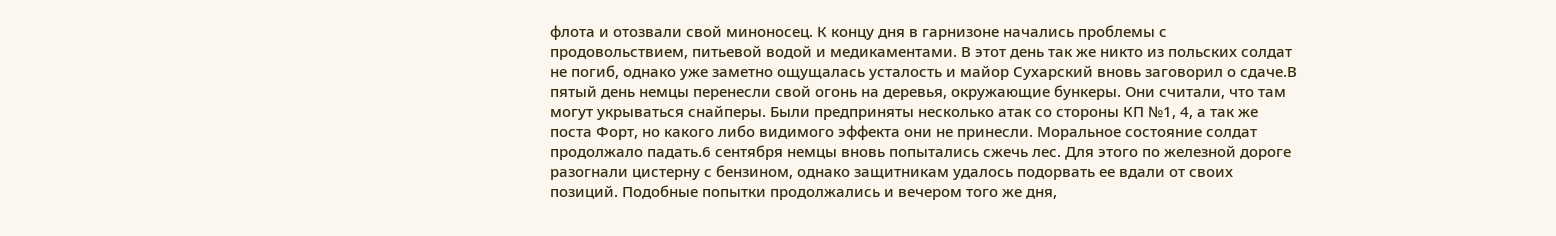флота и отозвали свой миноносец. К концу дня в гарнизоне начались проблемы с продовольствием, питьевой водой и медикаментами. В этот день так же никто из польских солдат не погиб, однако уже заметно ощущалась усталость и майор Сухарский вновь заговорил о сдаче.В пятый день немцы перенесли свой огонь на деревья, окружающие бункеры. Они считали, что там могут укрываться снайперы. Были предприняты несколько атак со стороны КП №1, 4, а так же поста Форт, но какого либо видимого эффекта они не принесли. Моральное состояние солдат продолжало падать.6 сентября немцы вновь попытались сжечь лес. Для этого по железной дороге разогнали цистерну с бензином, однако защитникам удалось подорвать ее вдали от своих позиций. Подобные попытки продолжались и вечером того же дня,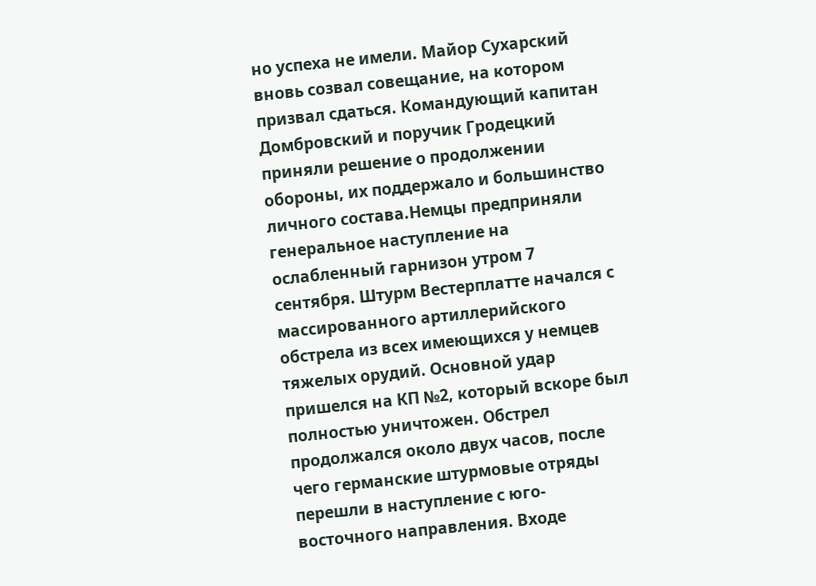но успеха не имели. Майор Сухарский вновь созвал совещание, на котором призвал сдаться. Командующий капитан Домбровский и поручик Гродецкий приняли решение о продолжении обороны, их поддержало и большинство личного состава.Немцы предприняли генеральное наступление на ослабленный гарнизон утром 7 сентября. Штурм Вестерплатте начался с массированного артиллерийского обстрела из всех имеющихся у немцев тяжелых орудий. Основной удар пришелся на КП №2, который вскоре был полностью уничтожен. Обстрел продолжался около двух часов, после чего германские штурмовые отряды перешли в наступление с юго-восточного направления. Входе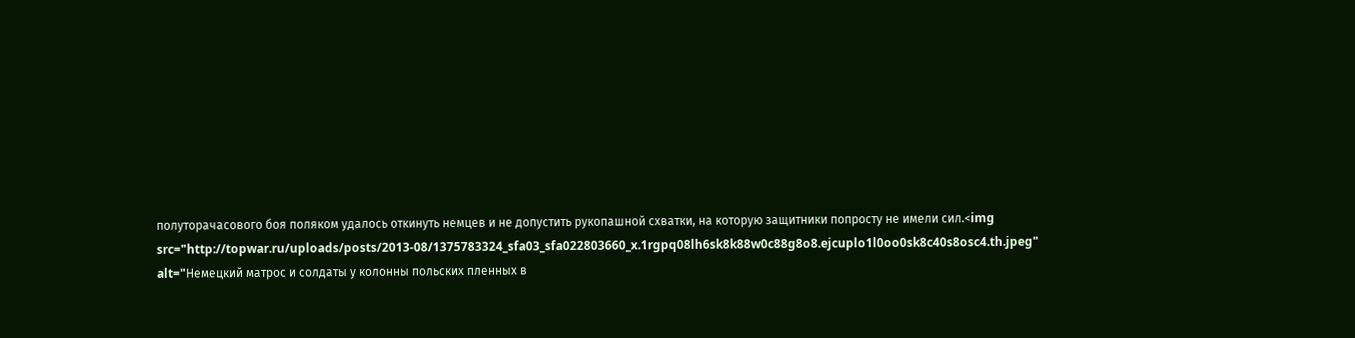полуторачасового боя поляком удалось откинуть немцев и не допустить рукопашной схватки, на которую защитники попросту не имели сил.<img  src="http://topwar.ru/uploads/posts/2013-08/1375783324_sfa03_sfa022803660_x.1rgpq08lh6sk8k88w0c88g8o8.ejcuplo1l0oo0sk8c40s8osc4.th.jpeg" alt="Немецкий матрос и солдаты у колонны польских пленных в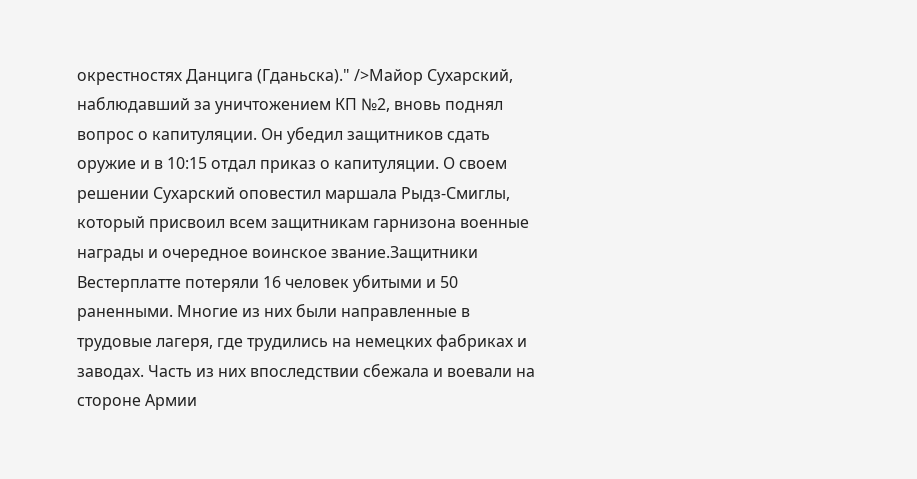окрестностях Данцига (Гданьска)." />Майор Сухарский, наблюдавший за уничтожением КП №2, вновь поднял вопрос о капитуляции. Он убедил защитников сдать оружие и в 10:15 отдал приказ о капитуляции. О своем решении Сухарский оповестил маршала Рыдз-Смиглы, который присвоил всем защитникам гарнизона военные награды и очередное воинское звание.Защитники Вестерплатте потеряли 16 человек убитыми и 50 раненными. Многие из них были направленные в трудовые лагеря, где трудились на немецких фабриках и заводах. Часть из них впоследствии сбежала и воевали на стороне Армии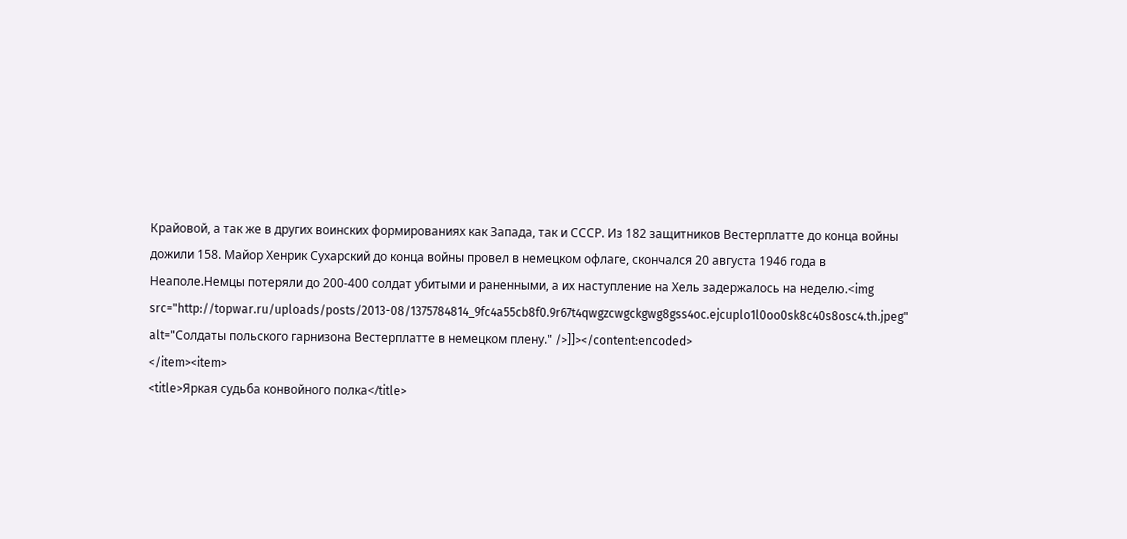Крайовой, а так же в других воинских формированиях как Запада, так и СССР. Из 182 защитников Вестерплатте до конца войны дожили 158. Майор Хенрик Сухарский до конца войны провел в немецком офлаге, скончался 20 августа 1946 года в Неаполе.Немцы потеряли до 200-400 солдат убитыми и раненными, а их наступление на Хель задержалось на неделю.<img  src="http://topwar.ru/uploads/posts/2013-08/1375784814_9fc4a55cb8f0.9r67t4qwgzcwgckgwg8gss4oc.ejcuplo1l0oo0sk8c40s8osc4.th.jpeg" alt="Солдаты польского гарнизона Вестерплатте в немецком плену." />]]></content:encoded>
</item><item>
<title>Яркая судьба конвойного полка</title>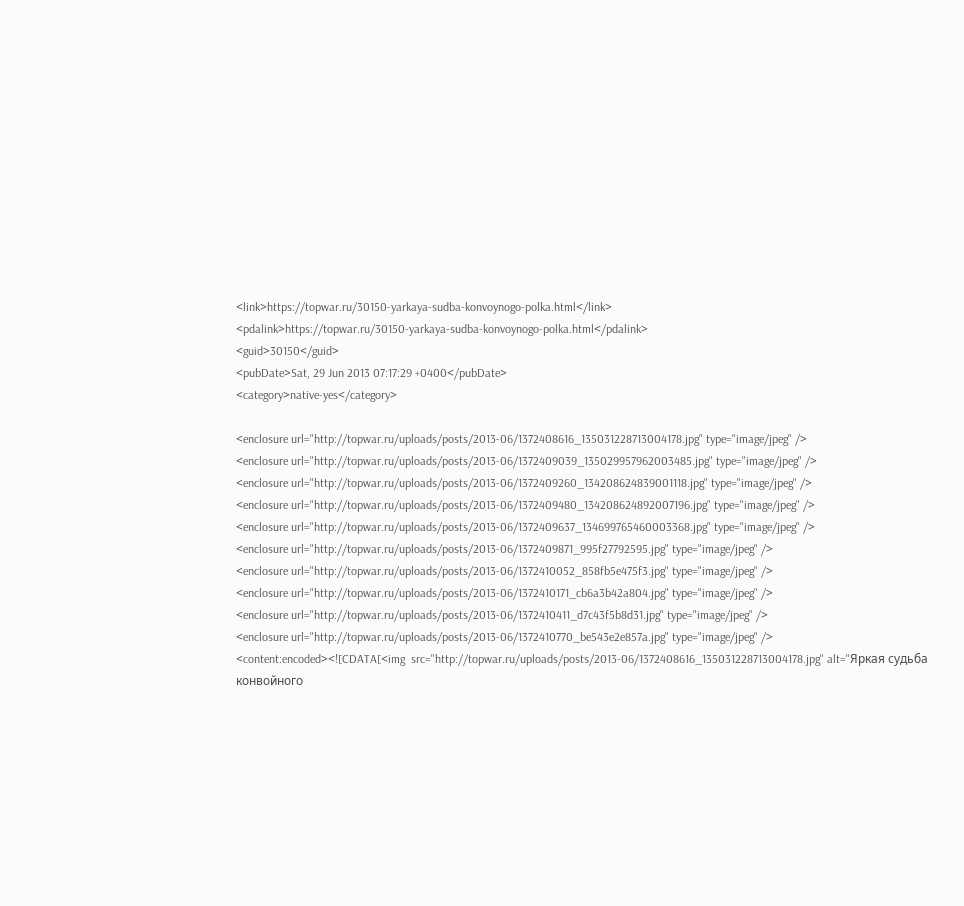<link>https://topwar.ru/30150-yarkaya-sudba-konvoynogo-polka.html</link>
<pdalink>https://topwar.ru/30150-yarkaya-sudba-konvoynogo-polka.html</pdalink>
<guid>30150</guid>
<pubDate>Sat, 29 Jun 2013 07:17:29 +0400</pubDate>
<category>native-yes</category>

<enclosure url="http://topwar.ru/uploads/posts/2013-06/1372408616_135031228713004178.jpg" type="image/jpeg" />
<enclosure url="http://topwar.ru/uploads/posts/2013-06/1372409039_135029957962003485.jpg" type="image/jpeg" />
<enclosure url="http://topwar.ru/uploads/posts/2013-06/1372409260_134208624839001118.jpg" type="image/jpeg" />
<enclosure url="http://topwar.ru/uploads/posts/2013-06/1372409480_134208624892007196.jpg" type="image/jpeg" />
<enclosure url="http://topwar.ru/uploads/posts/2013-06/1372409637_134699765460003368.jpg" type="image/jpeg" />
<enclosure url="http://topwar.ru/uploads/posts/2013-06/1372409871_995f27792595.jpg" type="image/jpeg" />
<enclosure url="http://topwar.ru/uploads/posts/2013-06/1372410052_858fb5e475f3.jpg" type="image/jpeg" />
<enclosure url="http://topwar.ru/uploads/posts/2013-06/1372410171_cb6a3b42a804.jpg" type="image/jpeg" />
<enclosure url="http://topwar.ru/uploads/posts/2013-06/1372410411_d7c43f5b8d31.jpg" type="image/jpeg" />
<enclosure url="http://topwar.ru/uploads/posts/2013-06/1372410770_be543e2e857a.jpg" type="image/jpeg" />
<content:encoded><![CDATA[<img  src="http://topwar.ru/uploads/posts/2013-06/1372408616_135031228713004178.jpg" alt="Яркая судьба конвойного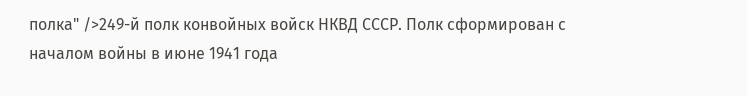полка" />249-й полк конвойных войск НКВД СССР. Полк сформирован с началом войны в июне 1941 года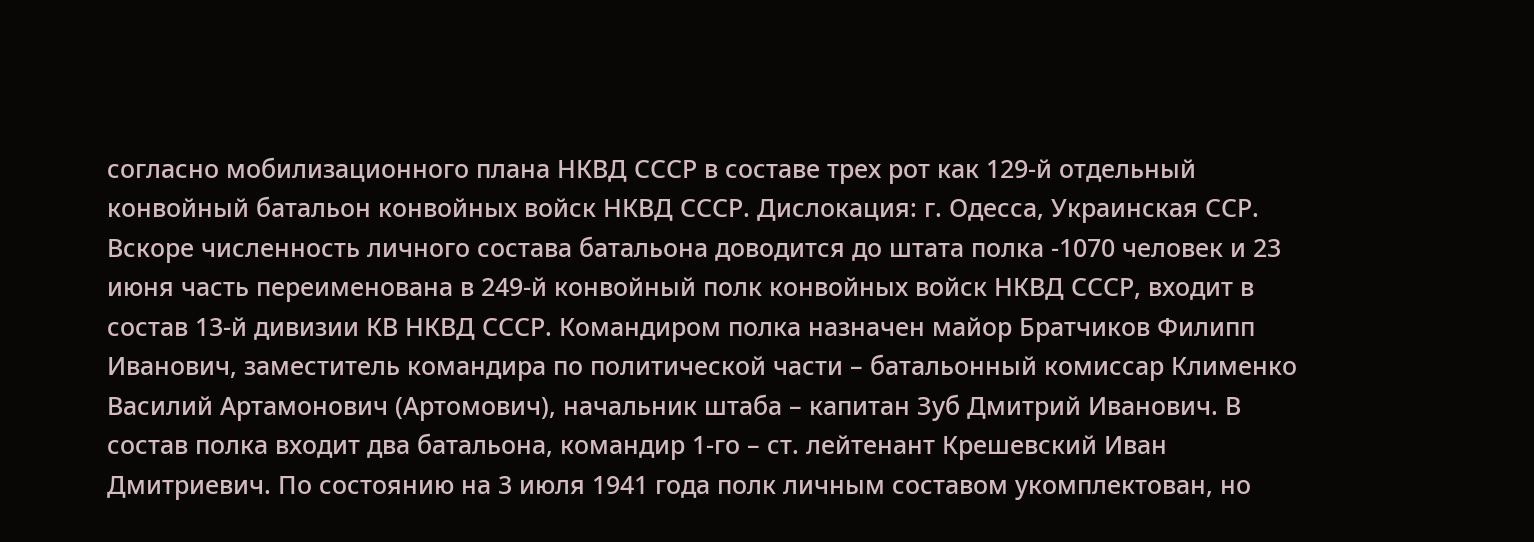согласно мобилизационного плана НКВД СССР в составе трех рот как 129-й отдельный конвойный батальон конвойных войск НКВД СССР. Дислокация: г. Одесса, Украинская ССР. Вскоре численность личного состава батальона доводится до штата полка -1070 человек и 23 июня часть переименована в 249-й конвойный полк конвойных войск НКВД СССР, входит в состав 13-й дивизии КВ НКВД СССР. Командиром полка назначен майор Братчиков Филипп Иванович, заместитель командира по политической части – батальонный комиссар Клименко Василий Артамонович (Артомович), начальник штаба – капитан Зуб Дмитрий Иванович. В состав полка входит два батальона, командир 1-го – ст. лейтенант Крешевский Иван Дмитриевич. По состоянию на 3 июля 1941 года полк личным составом укомплектован, но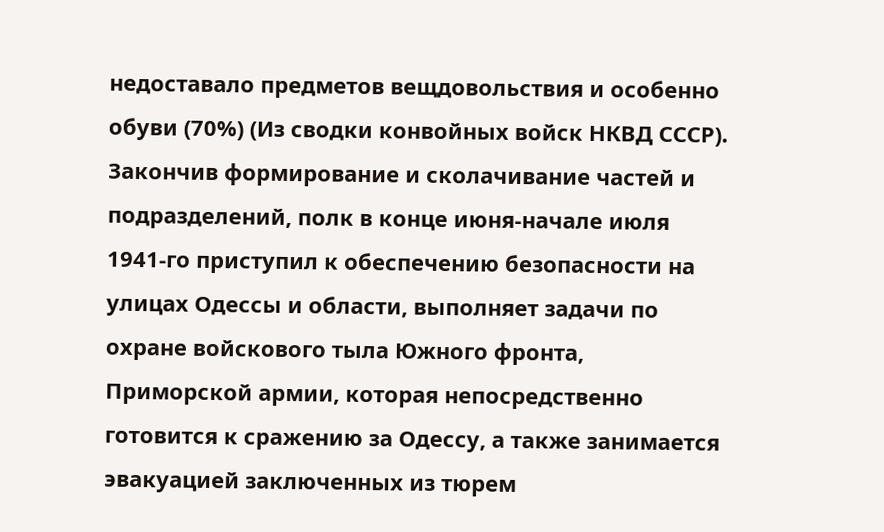недоставало предметов вещдовольствия и особенно обуви (70%) (Из сводки конвойных войск НКВД СССР). Закончив формирование и сколачивание частей и подразделений, полк в конце июня-начале июля 1941-го приступил к обеспечению безопасности на улицах Одессы и области, выполняет задачи по охране войскового тыла Южного фронта, Приморской армии, которая непосредственно готовится к сражению за Одессу, а также занимается эвакуацией заключенных из тюрем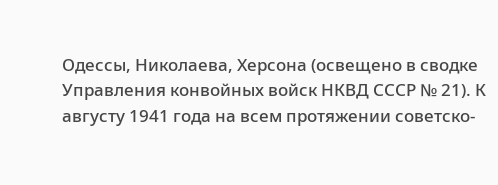Одессы, Николаева, Херсона (освещено в сводке Управления конвойных войск НКВД СССР № 21). К августу 1941 года на всем протяжении советско-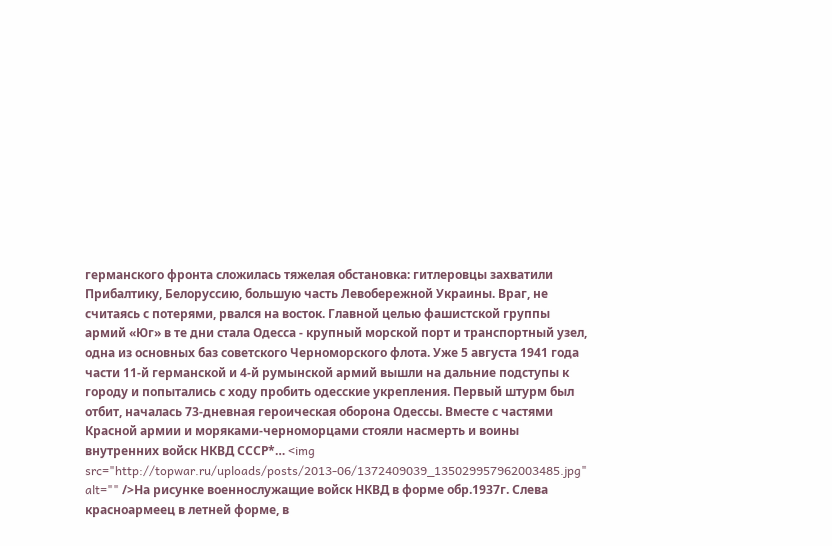германского фронта сложилась тяжелая обстановка: гитлеровцы захватили Прибалтику, Белоруссию, большую часть Левобережной Украины. Враг, не считаясь с потерями, рвался на восток. Главной целью фашистской группы армий «Юг» в те дни стала Одесса - крупный морской порт и транспортный узел, одна из основных баз советского Черноморского флота. Уже 5 августа 1941 года части 11-й германской и 4-й румынской армий вышли на дальние подступы к городу и попытались с ходу пробить одесские укрепления. Первый штурм был отбит, началась 73-дневная героическая оборона Одессы. Вместе с частями Красной армии и моряками-черноморцами стояли насмерть и воины внутренних войск НКВД СССР*… <img  src="http://topwar.ru/uploads/posts/2013-06/1372409039_135029957962003485.jpg" alt="" />На рисунке военнослужащие войск НКВД в форме обр.1937г. Слева красноармеец в летней форме, в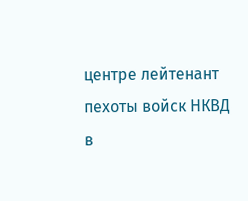центре лейтенант пехоты войск НКВД в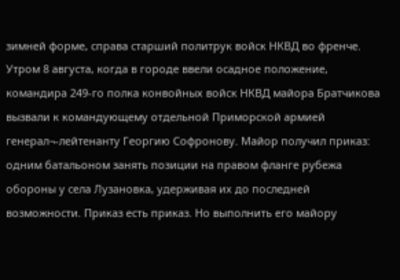зимней форме, справа старший политрук войск НКВД во френче. Утром 8 августа, когда в городе ввели осадное положение, командира 249-го полка конвойных войск НКВД майора Братчикова вызвали к командующему отдельной Приморской армией генерал¬-лейтенанту Георгию Софронову. Майор получил приказ: одним батальоном занять позиции на правом фланге рубежа обороны у села Лузановка, удерживая их до последней возможности. Приказ есть приказ. Но выполнить его майору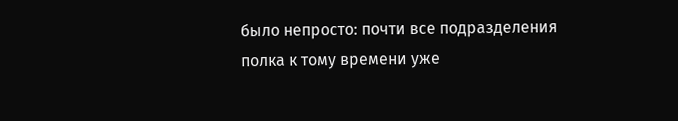было непросто: почти все подразделения полка к тому времени уже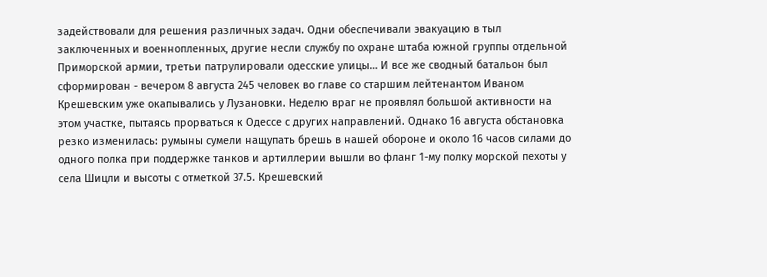задействовали для решения различных задач. Одни обеспечивали эвакуацию в тыл заключенных и военнопленных, другие несли службу по охране штаба южной группы отдельной Приморской армии, третьи патрулировали одесские улицы… И все же сводный батальон был сформирован - вечером 8 августа 245 человек во главе со старшим лейтенантом Иваном Крешевским уже окапывались у Лузановки. Неделю враг не проявлял большой активности на этом участке, пытаясь прорваться к Одессе с других направлений. Однако 16 августа обстановка резко изменилась: румыны сумели нащупать брешь в нашей обороне и около 16 часов силами до одного полка при поддержке танков и артиллерии вышли во фланг 1-му полку морской пехоты у села Шицли и высоты с отметкой 37.5. Крешевский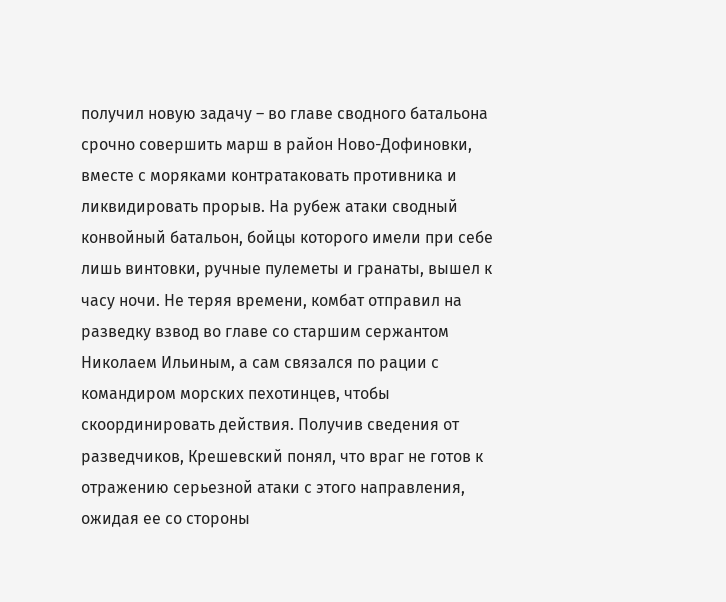получил новую задачу – во главе сводного батальона срочно совершить марш в район Ново-Дофиновки, вместе с моряками контратаковать противника и ликвидировать прорыв. На рубеж атаки сводный конвойный батальон, бойцы которого имели при себе лишь винтовки, ручные пулеметы и гранаты, вышел к часу ночи. Не теряя времени, комбат отправил на разведку взвод во главе со старшим сержантом Николаем Ильиным, а сам связался по рации с командиром морских пехотинцев, чтобы скоординировать действия. Получив сведения от разведчиков, Крешевский понял, что враг не готов к отражению серьезной атаки с этого направления, ожидая ее со стороны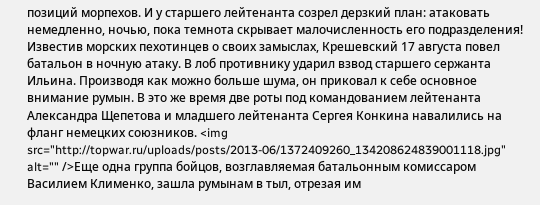позиций морпехов. И у старшего лейтенанта созрел дерзкий план: атаковать немедленно, ночью, пока темнота скрывает малочисленность его подразделения! Известив морских пехотинцев о своих замыслах, Крешевский 17 августа повел батальон в ночную атаку. В лоб противнику ударил взвод старшего сержанта Ильина. Производя как можно больше шума, он приковал к себе основное внимание румын. В это же время две роты под командованием лейтенанта Александра Щепетова и младшего лейтенанта Сергея Конкина навалились на фланг немецких союзников. <img  src="http://topwar.ru/uploads/posts/2013-06/1372409260_134208624839001118.jpg" alt="" />Еще одна группа бойцов, возглавляемая батальонным комиссаром Василием Клименко, зашла румынам в тыл, отрезая им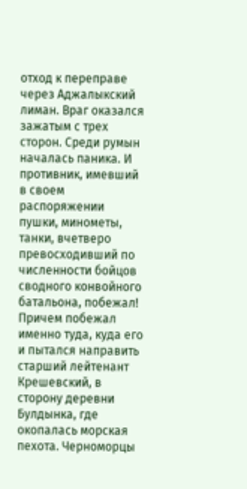отход к переправе через Аджалыкский лиман. Враг оказался зажатым с трех сторон. Среди румын началась паника. И противник, имевший в своем распоряжении пушки, минометы, танки, вчетверо превосходивший по численности бойцов сводного конвойного батальона, побежал! Причем побежал именно туда, куда его и пытался направить старший лейтенант Крешевский, в сторону деревни Булдынка, где окопалась морская пехота. Черноморцы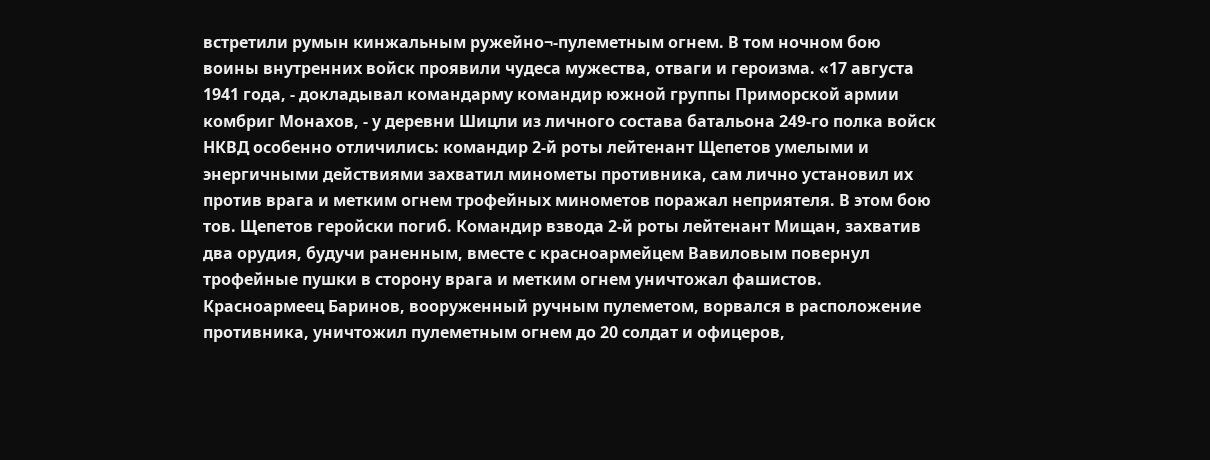встретили румын кинжальным ружейно¬-пулеметным огнем. В том ночном бою воины внутренних войск проявили чудеса мужества, отваги и героизма. «17 августа 1941 года, - докладывал командарму командир южной группы Приморской армии комбриг Монахов, - у деревни Шицли из личного состава батальона 249-го полка войск НКВД особенно отличились: командир 2-й роты лейтенант Щепетов умелыми и энергичными действиями захватил минометы противника, сам лично установил их против врага и метким огнем трофейных минометов поражал неприятеля. В этом бою тов. Щепетов геройски погиб. Командир взвода 2-й роты лейтенант Мищан, захватив два орудия, будучи раненным, вместе с красноармейцем Вавиловым повернул трофейные пушки в сторону врага и метким огнем уничтожал фашистов. Красноармеец Баринов, вооруженный ручным пулеметом, ворвался в расположение противника, уничтожил пулеметным огнем до 20 солдат и офицеров,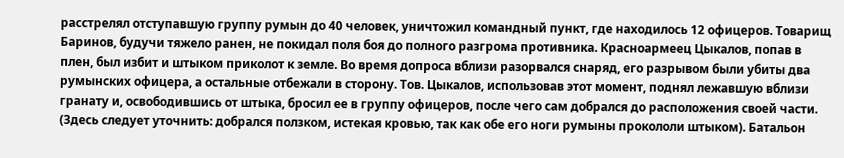расстрелял отступавшую группу румын до 40 человек, уничтожил командный пункт, где находилось 12 офицеров. Товарищ Баринов, будучи тяжело ранен, не покидал поля боя до полного разгрома противника. Красноармеец Цыкалов, попав в плен, был избит и штыком приколот к земле. Во время допроса вблизи разорвался снаряд, его разрывом были убиты два румынских офицера, а остальные отбежали в сторону. Тов. Цыкалов, использовав этот момент, поднял лежавшую вблизи гранату и, освободившись от штыка, бросил ее в группу офицеров, после чего сам добрался до расположения своей части. (Здесь следует уточнить: добрался ползком, истекая кровью, так как обе его ноги румыны прокололи штыком). Батальон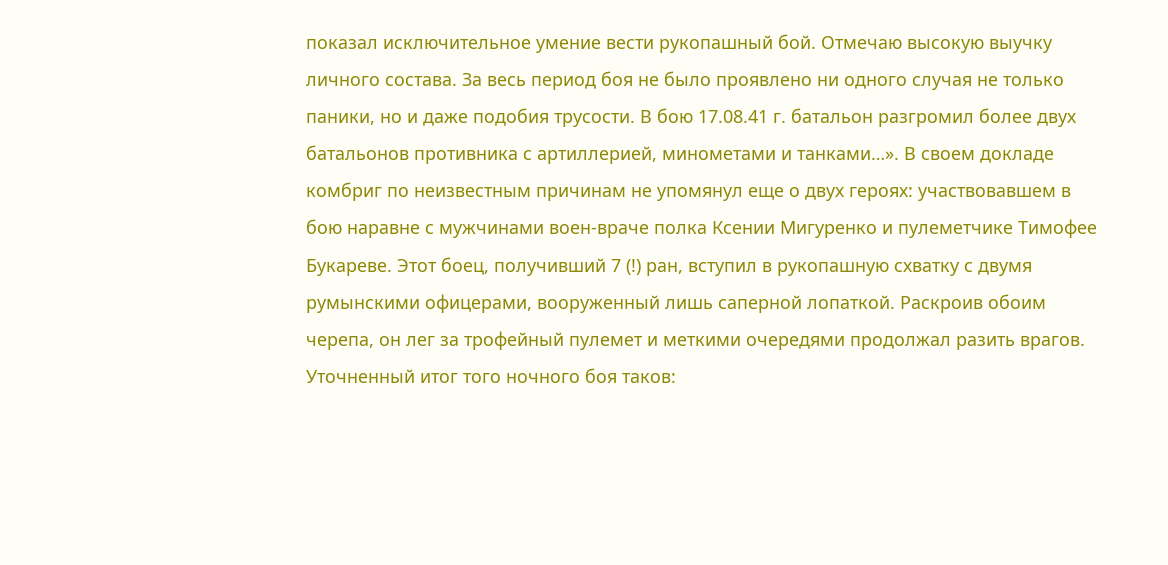показал исключительное умение вести рукопашный бой. Отмечаю высокую выучку личного состава. За весь период боя не было проявлено ни одного случая не только паники, но и даже подобия трусости. В бою 17.08.41 г. батальон разгромил более двух батальонов противника с артиллерией, минометами и танками…». В своем докладе комбриг по неизвестным причинам не упомянул еще о двух героях: участвовавшем в бою наравне с мужчинами воен-враче полка Ксении Мигуренко и пулеметчике Тимофее Букареве. Этот боец, получивший 7 (!) ран, вступил в рукопашную схватку с двумя румынскими офицерами, вооруженный лишь саперной лопаткой. Раскроив обоим черепа, он лег за трофейный пулемет и меткими очередями продолжал разить врагов. Уточненный итог того ночного боя таков: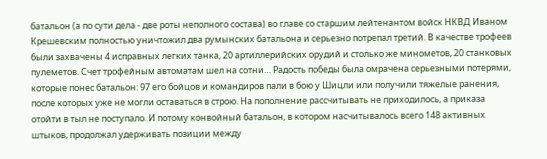батальон (а по сути дела - две роты неполного состава) во главе со старшим лейтенантом войск НКВД Иваном Крешевским полностью уничтожил два румынских батальона и серьезно потрепал третий. В качестве трофеев были захвачены 4 исправных легких танка, 20 артиллерийских орудий и столько же минометов, 20 станковых пулеметов. Счет трофейным автоматам шел на сотни… Радость победы была омрачена серьезными потерями, которые понес батальон: 97 его бойцов и командиров пали в бою у Шицли или получили тяжелые ранения, после которых уже не могли оставаться в строю. На пополнение рассчитывать не приходилось, а приказа отойти в тыл не поступало. И потому конвойный батальон, в котором насчитывалось всего 148 активных штыков, продолжал удерживать позиции между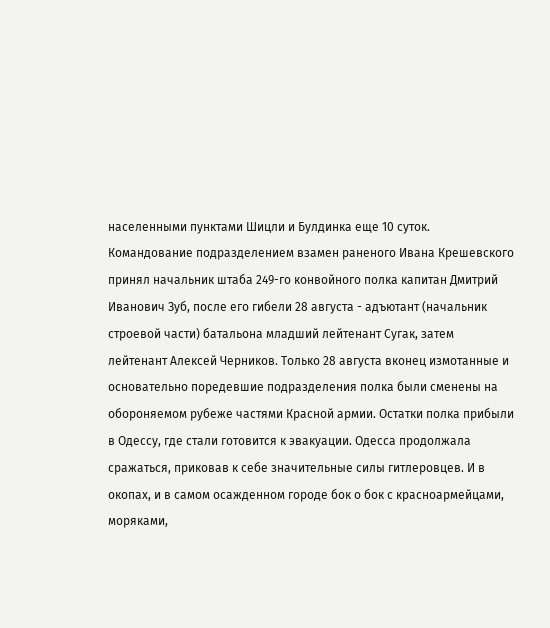населенными пунктами Шицли и Булдинка еще 10 суток. Командование подразделением взамен раненого Ивана Крешевского принял начальник штаба 249-го конвойного полка капитан Дмитрий Иванович Зуб, после его гибели 28 августа - адъютант (начальник строевой части) батальона младший лейтенант Сугак, затем лейтенант Алексей Черников. Только 28 августа вконец измотанные и основательно поредевшие подразделения полка были сменены на обороняемом рубеже частями Красной армии. Остатки полка прибыли в Одессу, где стали готовится к эвакуации. Одесса продолжала сражаться, приковав к себе значительные силы гитлеровцев. И в окопах, и в самом осажденном городе бок о бок с красноармейцами, моряками,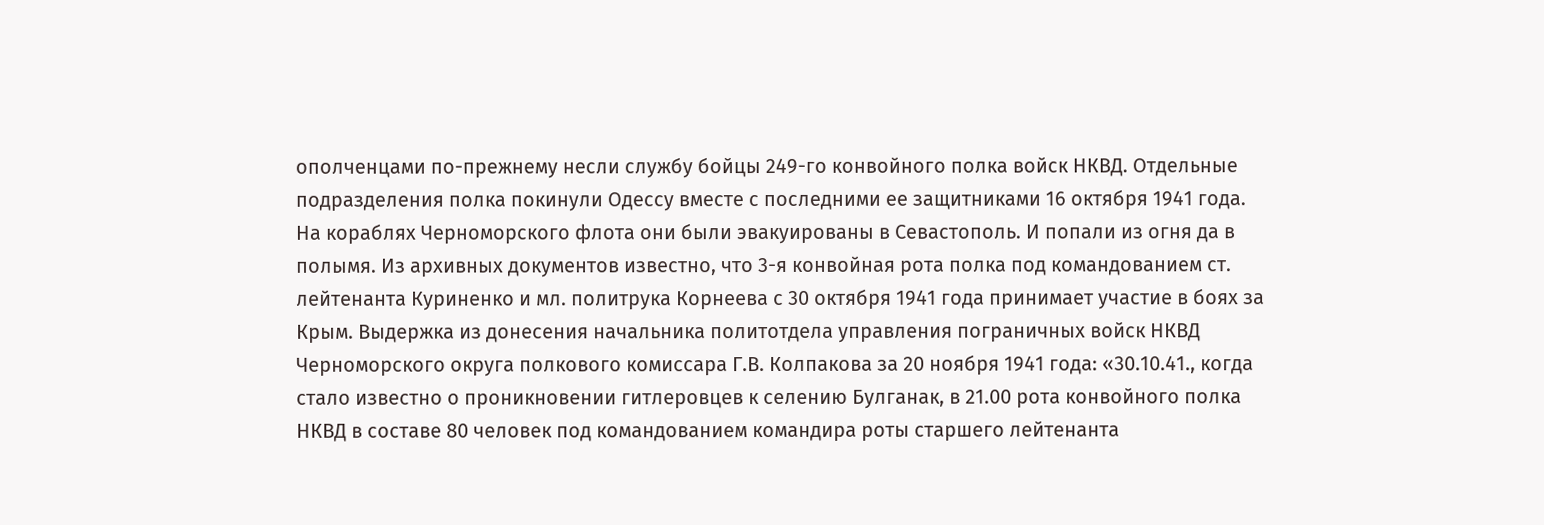ополченцами по-прежнему несли службу бойцы 249-го конвойного полка войск НКВД. Отдельные подразделения полка покинули Одессу вместе с последними ее защитниками 16 октября 1941 года. На кораблях Черноморского флота они были эвакуированы в Севастополь. И попали из огня да в полымя. Из архивных документов известно, что 3-я конвойная рота полка под командованием ст. лейтенанта Куриненко и мл. политрука Корнеева с 30 октября 1941 года принимает участие в боях за Крым. Выдержка из донесения начальника политотдела управления пограничных войск НКВД Черноморского округа полкового комиссара Г.В. Колпакова за 20 ноября 1941 года: «30.10.41., когда стало известно о проникновении гитлеровцев к селению Булганак, в 21.00 рота конвойного полка НКВД в составе 80 человек под командованием командира роты старшего лейтенанта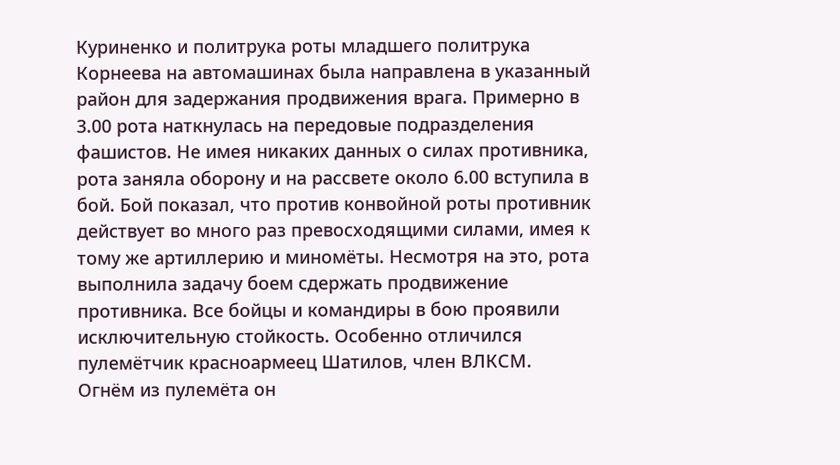Куриненко и политрука роты младшего политрука Корнеева на автомашинах была направлена в указанный район для задержания продвижения врага. Примерно в 3.00 рота наткнулась на передовые подразделения фашистов. Не имея никаких данных о силах противника, рота заняла оборону и на рассвете около 6.00 вступила в бой. Бой показал, что против конвойной роты противник действует во много раз превосходящими силами, имея к тому же артиллерию и миномёты. Несмотря на это, рота выполнила задачу боем сдержать продвижение противника. Все бойцы и командиры в бою проявили исключительную стойкость. Особенно отличился пулемётчик красноармеец Шатилов, член ВЛКСМ. Огнём из пулемёта он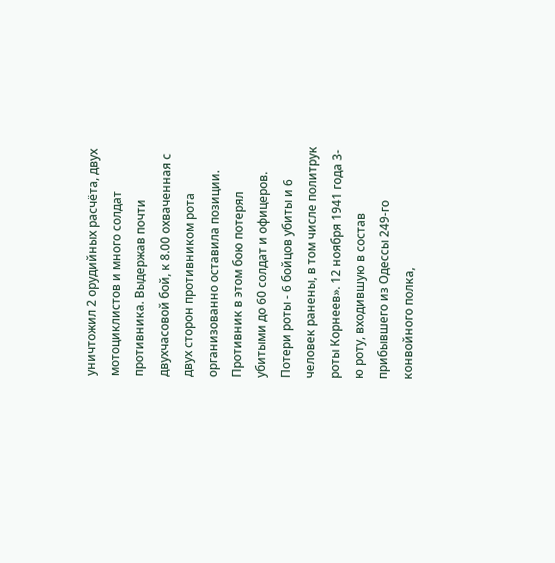уничтожил 2 орудийных расчёта, двух мотоциклистов и много солдат противника. Выдержав почти двухчасовой бой, к 8.00 охваченная с двух сторон противником рота организованно оставила позиции. Противник в этом бою потерял убитыми до 60 солдат и офицеров. Потери роты - 6 бойцов убиты и 6 человек ранены, в том числе политрук роты Корнеев». 12 ноября 1941 года 3-ю роту, входившую в состав прибывшего из Одессы 249-го конвойного полка,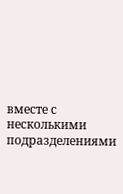вместе с несколькими подразделениями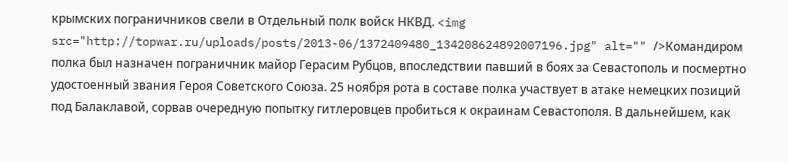крымских пограничников свели в Отдельный полк войск НКВД. <img  src="http://topwar.ru/uploads/posts/2013-06/1372409480_134208624892007196.jpg" alt="" />Командиром полка был назначен пограничник майор Герасим Рубцов, впоследствии павший в боях за Севастополь и посмертно удостоенный звания Героя Советского Союза. 25 ноября рота в составе полка участвует в атаке немецких позиций под Балаклавой, сорвав очередную попытку гитлеровцев пробиться к окраинам Севастополя. В дальнейшем, как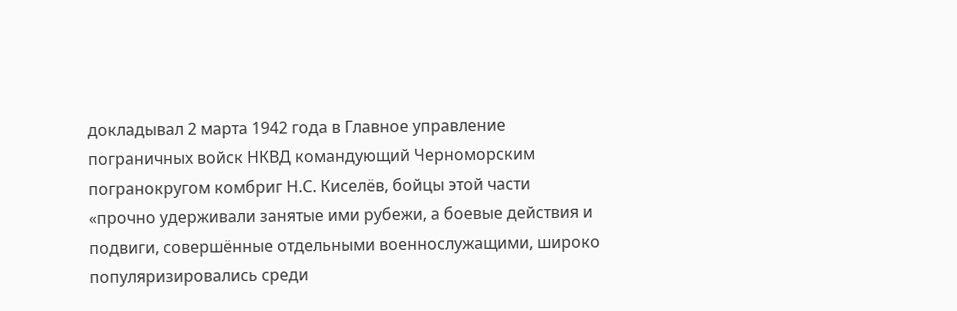докладывал 2 марта 1942 года в Главное управление пограничных войск НКВД командующий Черноморским погранокругом комбриг Н.С. Киселёв, бойцы этой части «прочно удерживали занятые ими рубежи, а боевые действия и подвиги, совершённые отдельными военнослужащими, широко популяризировались среди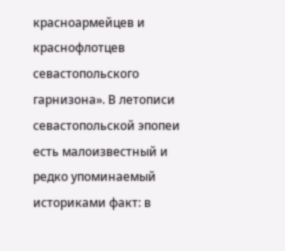красноармейцев и краснофлотцев севастопольского гарнизона». В летописи севастопольской эпопеи есть малоизвестный и редко упоминаемый историками факт: в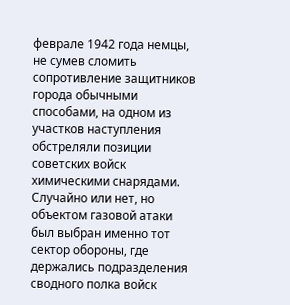феврале 1942 года немцы, не сумев сломить сопротивление защитников города обычными способами, на одном из участков наступления обстреляли позиции советских войск химическими снарядами. Случайно или нет, но объектом газовой атаки был выбран именно тот сектор обороны, где держались подразделения сводного полка войск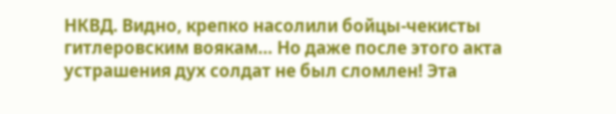НКВД. Видно, крепко насолили бойцы-чекисты гитлеровским воякам… Но даже после этого акта устрашения дух солдат не был сломлен! Эта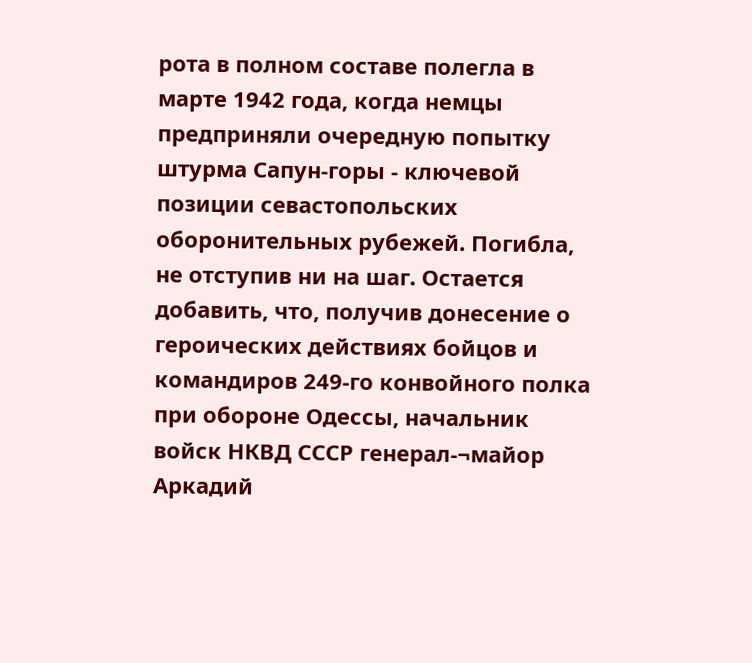рота в полном составе полегла в марте 1942 года, когда немцы предприняли очередную попытку штурма Сапун-горы - ключевой позиции севастопольских оборонительных рубежей. Погибла, не отступив ни на шаг. Остается добавить, что, получив донесение о героических действиях бойцов и командиров 249-го конвойного полка при обороне Одессы, начальник войск НКВД СССР генерал-¬майор Аркадий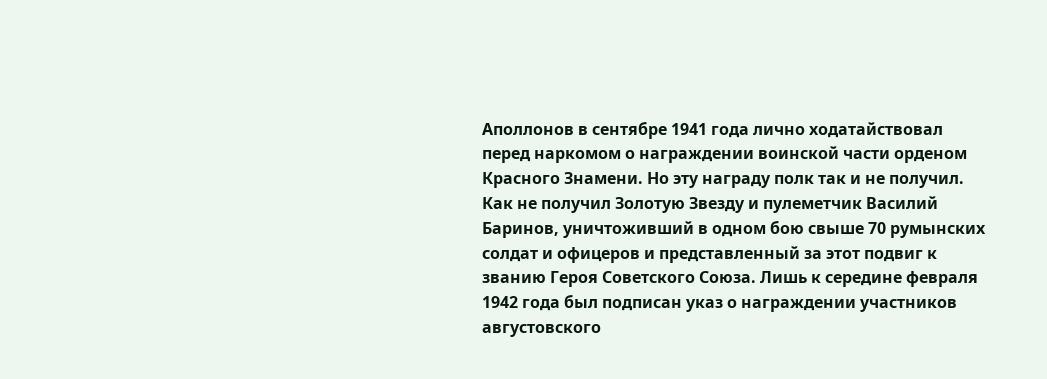Аполлонов в сентябре 1941 года лично ходатайствовал перед наркомом о награждении воинской части орденом Красного Знамени. Но эту награду полк так и не получил. Как не получил Золотую Звезду и пулеметчик Василий Баринов, уничтоживший в одном бою свыше 70 румынских солдат и офицеров и представленный за этот подвиг к званию Героя Советского Союза. Лишь к середине февраля 1942 года был подписан указ о награждении участников августовского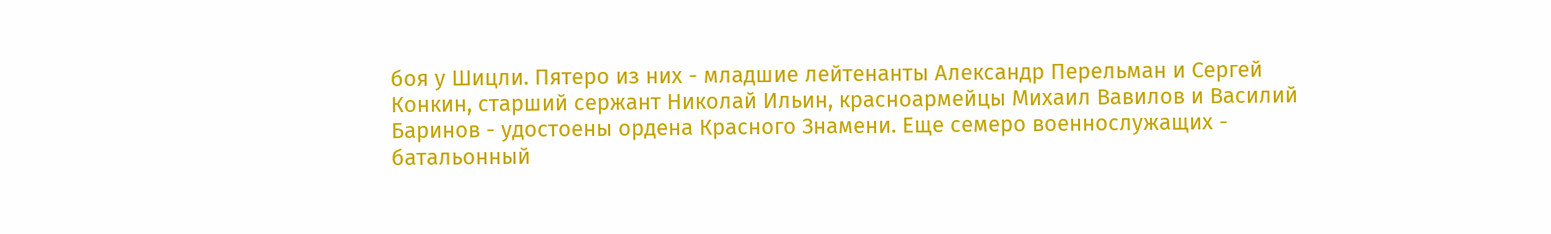боя у Шицли. Пятеро из них - младшие лейтенанты Александр Перельман и Сергей Конкин, старший сержант Николай Ильин, красноармейцы Михаил Вавилов и Василий Баринов - удостоены ордена Красного Знамени. Еще семеро военнослужащих - батальонный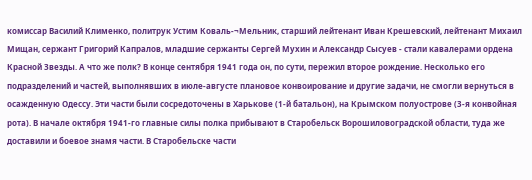комиссар Василий Клименко, политрук Устим Коваль-¬Мельник, старший лейтенант Иван Крешевский, лейтенант Михаил Мищан, сержант Григорий Капралов, младшие сержанты Сергей Мухин и Александр Сысуев - стали кавалерами ордена Красной Звезды. А что же полк? В конце сентября 1941 года он, по сути, пережил второе рождение. Несколько его подразделений и частей, выполнявших в июле-августе плановое конвоирование и другие задачи, не смогли вернуться в осажденную Одессу. Эти части были сосредоточены в Харькове (1-й батальон), на Крымском полуострове (3-я конвойная рота). В начале октября 1941-го главные силы полка прибывают в Старобельск Ворошиловоградской области, туда же доставили и боевое знамя части. В Старобельске части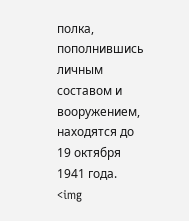полка, пополнившись личным составом и вооружением, находятся до 19 октября 1941 года. <img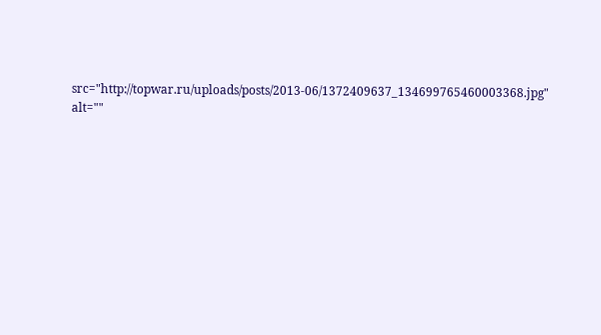src="http://topwar.ru/uploads/posts/2013-06/1372409637_134699765460003368.jpg" alt=""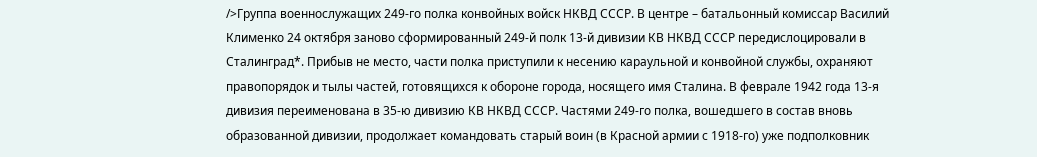/>Группа военнослужащих 249-го полка конвойных войск НКВД СССР. В центре – батальонный комиссар Василий Клименко 24 октября заново сформированный 249-й полк 13-й дивизии КВ НКВД СССР передислоцировали в Сталинград*. Прибыв не место, части полка приступили к несению караульной и конвойной службы, охраняют правопорядок и тылы частей, готовящихся к обороне города, носящего имя Сталина. В феврале 1942 года 13-я дивизия переименована в 35-ю дивизию КВ НКВД СССР. Частями 249-го полка, вошедшего в состав вновь образованной дивизии, продолжает командовать старый воин (в Красной армии с 1918-го) уже подполковник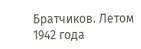Братчиков. Летом 1942 года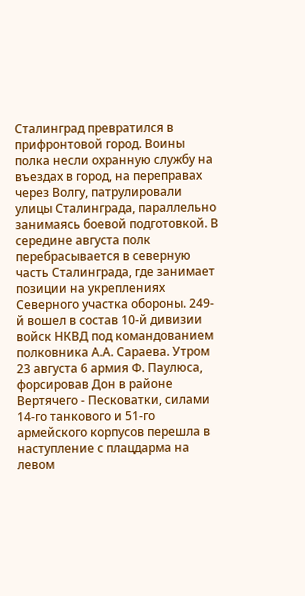Сталинград превратился в прифронтовой город. Воины полка несли охранную службу на въездах в город, на переправах через Волгу, патрулировали улицы Сталинграда, параллельно занимаясь боевой подготовкой. В середине августа полк перебрасывается в северную часть Сталинграда, где занимает позиции на укреплениях Северного участка обороны. 249-й вошел в состав 10-й дивизии войск НКВД под командованием полковника А.А. Сараева. Утром 23 августа 6 армия Ф. Паулюса, форсировав Дон в районе Вертячего - Песковатки, силами 14-го танкового и 51-го армейского корпусов перешла в наступление с плацдарма на левом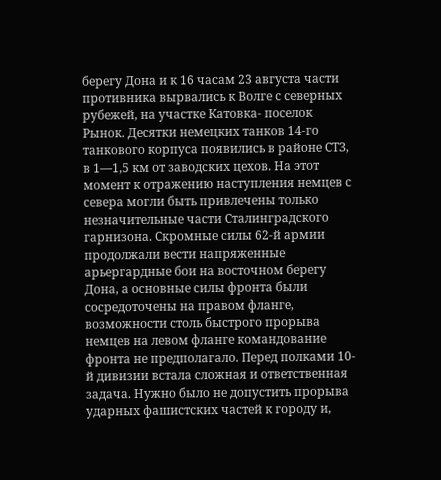берегу Дона и к 16 часам 23 августа части противника вырвались к Волге с северных рубежей, на участке Катовка- поселок Рынок. Десятки немецких танков 14-го танкового корпуса появились в районе СТЗ, в 1—1,5 км от заводских цехов. На этот момент к отражению наступления немцев с севера могли быть привлечены только незначительные части Сталинградского гарнизона. Скромные силы 62-й армии продолжали вести напряженные арьергардные бои на восточном берегу Дона, а основные силы фронта были сосредоточены на правом фланге, возможности столь быстрого прорыва немцев на левом фланге командование фронта не предполагало. Перед полками 10-й дивизии встала сложная и ответственная задача. Нужно было не допустить прорыва ударных фашистских частей к городу и,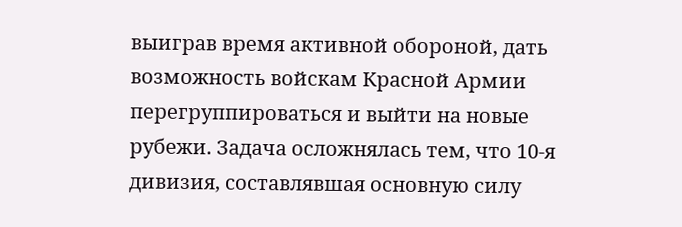выиграв время активной обороной, дать возможность войскам Красной Армии перегруппироваться и выйти на новые рубежи. Задача осложнялась тем, что 10-я дивизия, составлявшая основную силу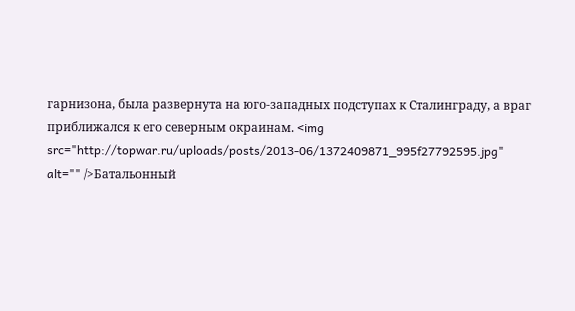гарнизона, была развернута на юго-западных подступах к Сталинграду, а враг приближался к его северным окраинам. <img  src="http://topwar.ru/uploads/posts/2013-06/1372409871_995f27792595.jpg" alt="" />Батальонный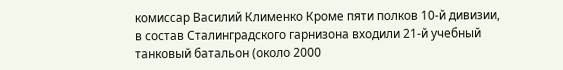комиссар Василий Клименко Кроме пяти полков 10-й дивизии, в состав Сталинградского гарнизона входили 21-й учебный танковый батальон (около 2000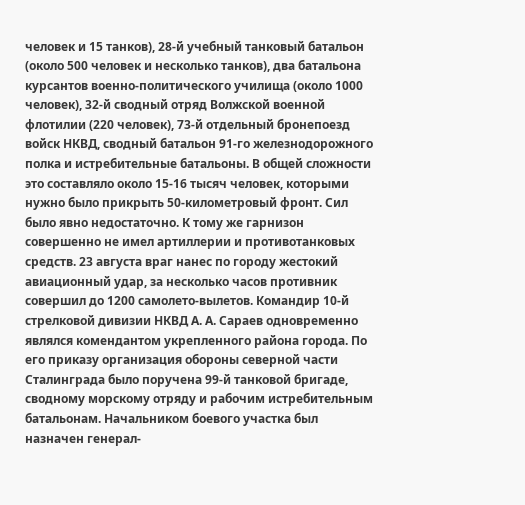человек и 15 танков), 28-й учебный танковый батальон (около 500 человек и несколько танков), два батальона курсантов военно-политического училища (около 1000 человек), 32-й сводный отряд Волжской военной флотилии (220 человек), 73-й отдельный бронепоезд войск НКВД, сводный батальон 91-го железнодорожного полка и истребительные батальоны. В общей сложности это составляло около 15-16 тысяч человек, которыми нужно было прикрыть 50-километровый фронт. Сил было явно недостаточно. К тому же гарнизон совершенно не имел артиллерии и противотанковых средств. 23 августа враг нанес по городу жестокий авиационный удар, за несколько часов противник совершил до 1200 самолето-вылетов. Командир 10-й стрелковой дивизии НКВД А. А. Сараев одновременно являлся комендантом укрепленного района города. По его приказу организация обороны северной части Сталинграда было поручена 99-й танковой бригаде, сводному морскому отряду и рабочим истребительным батальонам. Начальником боевого участка был назначен генерал-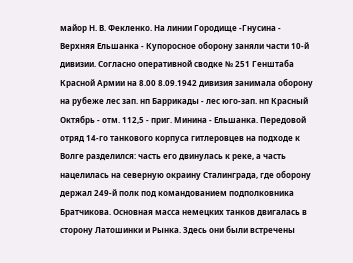майор Н. В. Фекленко. На линии Городище -Гнусина - Верхняя Ельшанка - Купоросное оборону заняли части 10-й дивизии. Согласно оперативной сводке № 251 Генштаба Красной Армии на 8.00 8.09.1942 дивизия занимала оборону на рубеже лес зап. нп Баррикады - лес юго-зап. нп Красный Октябрь - отм. 112,5 - приг. Минина - Ельшанка. Передовой отряд 14-го танкового корпуса гитлеровцев на подходе к Волге разделился: часть его двинулась к реке, а часть нацелилась на северную окраину Сталинграда, где оборону держал 249-й полк под командованием подполковника Братчикова. Основная масса немецких танков двигалась в сторону Латошинки и Рынка. Здесь они были встречены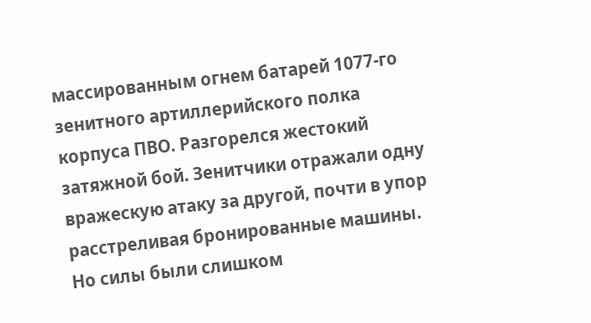массированным огнем батарей 1077-го зенитного артиллерийского полка корпуса ПВО. Разгорелся жестокий затяжной бой. Зенитчики отражали одну вражескую атаку за другой, почти в упор расстреливая бронированные машины. Но силы были слишком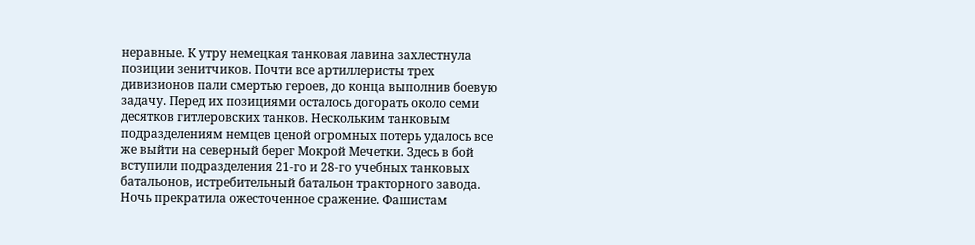неравные. К утру немецкая танковая лавина захлестнула позиции зенитчиков. Почти все артиллеристы трех дивизионов пали смертью героев, до конца выполнив боевую задачу. Перед их позициями осталось догорать около семи десятков гитлеровских танков. Нескольким танковым подразделениям немцев ценой огромных потерь удалось все же выйти на северный берег Мокрой Мечетки. Здесь в бой вступили подразделения 21-го и 28-го учебных танковых батальонов, истребительный батальон тракторного завода. Ночь прекратила ожесточенное сражение. Фашистам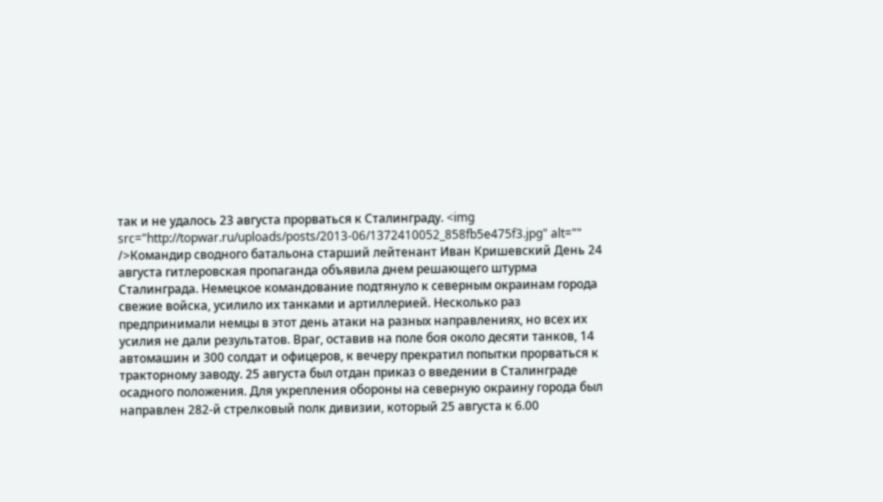так и не удалось 23 августа прорваться к Сталинграду. <img  src="http://topwar.ru/uploads/posts/2013-06/1372410052_858fb5e475f3.jpg" alt="" />Командир сводного батальона старший лейтенант Иван Кришевский День 24 августа гитлеровская пропаганда объявила днем решающего штурма Сталинграда. Немецкое командование подтянуло к северным окраинам города свежие войска, усилило их танками и артиллерией. Несколько раз предпринимали немцы в этот день атаки на разных направлениях, но всех их усилия не дали результатов. Враг, оставив на поле боя около десяти танков, 14 автомашин и 300 солдат и офицеров, к вечеру прекратил попытки прорваться к тракторному заводу. 25 августа был отдан приказ о введении в Сталинграде осадного положения. Для укрепления обороны на северную окраину города был направлен 282-й стрелковый полк дивизии, который 25 августа к 6.00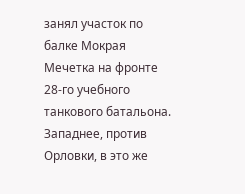занял участок по балке Мокрая Мечетка на фронте 28-го учебного танкового батальона. Западнее, против Орловки, в это же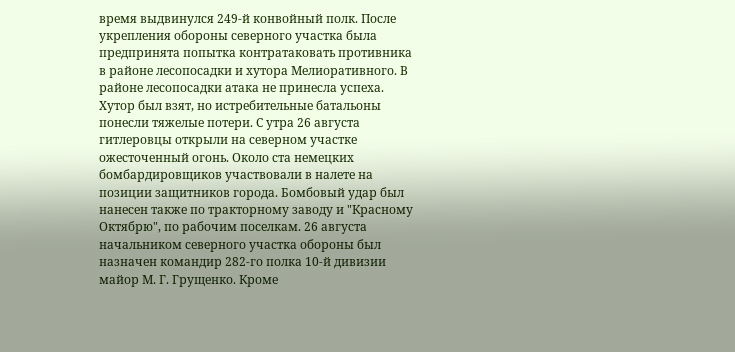время выдвинулся 249-й конвойный полк. После укрепления обороны северного участка была предпринята попытка контратаковать противника в районе лесопосадки и хутора Мелиоративного. В районе лесопосадки атака не принесла успеха. Хутор был взят, но истребительные батальоны понесли тяжелые потери. С утра 26 августа гитлеровцы открыли на северном участке ожесточенный огонь. Около ста немецких бомбардировщиков участвовали в налете на позиции защитников города. Бомбовый удар был нанесен также по тракторному заводу и "Красному Октябрю", по рабочим поселкам. 26 августа начальником северного участка обороны был назначен командир 282-го полка 10-й дивизии майор М. Г. Грущенко. Кроме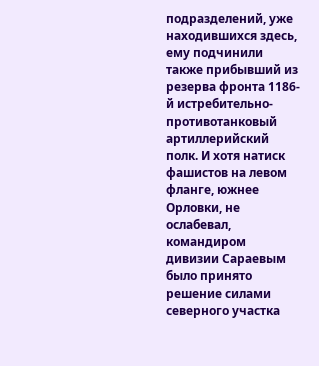подразделений, уже находившихся здесь, ему подчинили также прибывший из резерва фронта 1186-й истребительно-противотанковый артиллерийский полк. И хотя натиск фашистов на левом фланге, южнее Орловки, не ослабевал, командиром дивизии Сараевым было принято решение силами северного участка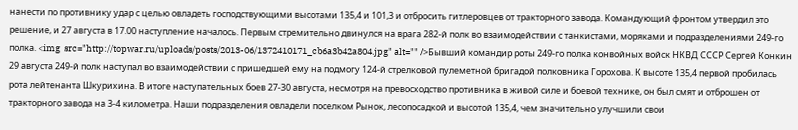нанести по противнику удар с целью овладеть господствующими высотами 135,4 и 101,3 и отбросить гитлеровцев от тракторного завода. Командующий фронтом утвердил это решение, и 27 августа в 17.00 наступление началось. Первым стремительно двинулся на врага 282-й полк во взаимодействии с танкистами, моряками и подразделениями 249-го полка. <img  src="http://topwar.ru/uploads/posts/2013-06/1372410171_cb6a3b42a804.jpg" alt="" />Бывший командир роты 249-го полка конвойных войск НКВД СССР Сергей Конкин 29 августа 249-й полк наступал во взаимодействии с пришедшей ему на подмогу 124-й стрелковой пулеметной бригадой полковника Горохова. К высоте 135,4 первой пробилась рота лейтенанта Шкурихина. В итоге наступательных боев 27-30 августа, несмотря на превосходство противника в живой силе и боевой технике, он был смят и отброшен от тракторного завода на 3-4 километра. Наши подразделения овладели поселком Рынок, лесопосадкой и высотой 135,4, чем значительно улучшили свои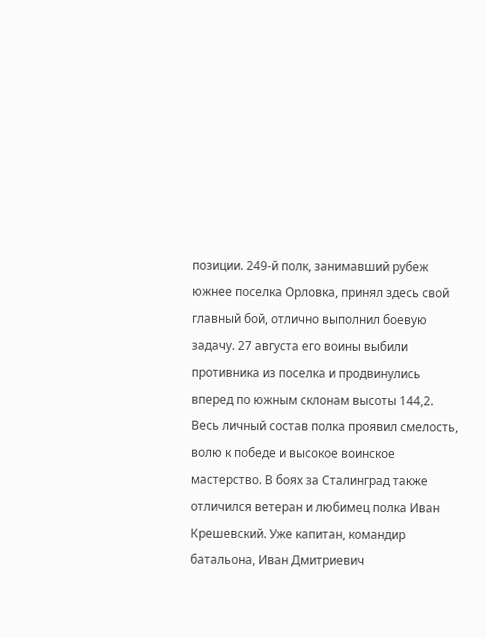позиции. 249-й полк, занимавший рубеж южнее поселка Орловка, принял здесь свой главный бой, отлично выполнил боевую задачу. 27 августа его воины выбили противника из поселка и продвинулись вперед по южным склонам высоты 144,2. Весь личный состав полка проявил смелость, волю к победе и высокое воинское мастерство. В боях за Сталинград также отличился ветеран и любимец полка Иван Крешевский. Уже капитан, командир батальона, Иван Дмитриевич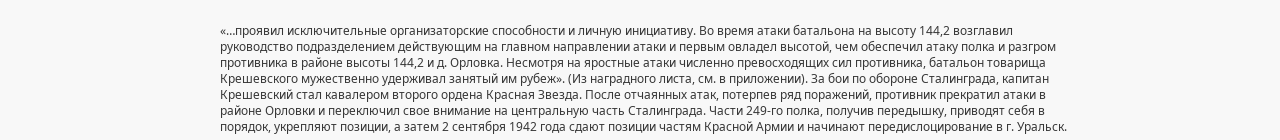«…проявил исключительные организаторские способности и личную инициативу. Во время атаки батальона на высоту 144,2 возглавил руководство подразделением действующим на главном направлении атаки и первым овладел высотой, чем обеспечил атаку полка и разгром противника в районе высоты 144,2 и д. Орловка. Несмотря на яростные атаки численно превосходящих сил противника, батальон товарища Крешевского мужественно удерживал занятый им рубеж». (Из наградного листа, см. в приложении). За бои по обороне Сталинграда, капитан Крешевский стал кавалером второго ордена Красная Звезда. После отчаянных атак, потерпев ряд поражений, противник прекратил атаки в районе Орловки и переключил свое внимание на центральную часть Сталинграда. Части 249-го полка, получив передышку, приводят себя в порядок, укрепляют позиции, а затем 2 сентября 1942 года сдают позиции частям Красной Армии и начинают передислоцирование в г. Уральск.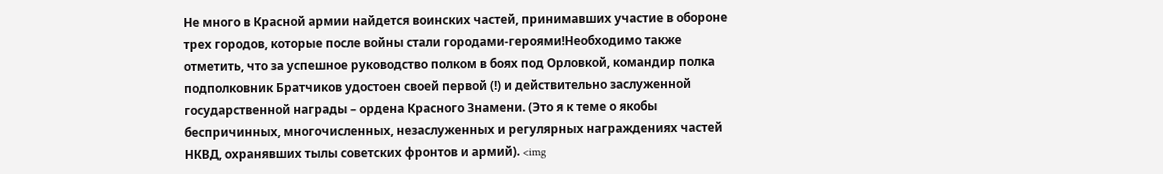Не много в Красной армии найдется воинских частей, принимавших участие в обороне трех городов, которые после войны стали городами-героями!Необходимо также отметить, что за успешное руководство полком в боях под Орловкой, командир полка подполковник Братчиков удостоен своей первой (!) и действительно заслуженной государственной награды – ордена Красного Знамени. (Это я к теме о якобы беспричинных, многочисленных, незаслуженных и регулярных награждениях частей НКВД, охранявших тылы советских фронтов и армий). <img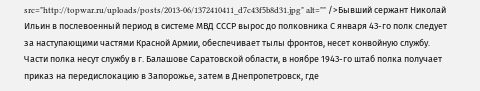src="http://topwar.ru/uploads/posts/2013-06/1372410411_d7c43f5b8d31.jpg" alt="" />Бывший сержант Николай Ильин в послевоенный период в системе МВД СССР вырос до полковника С января 43-го полк следует за наступающими частями Красной Армии, обеспечивает тылы фронтов, несет конвойную службу. Части полка несут службу в г. Балашове Саратовской области, в ноябре 1943-го штаб полка получает приказ на передислокацию в Запорожье, затем в Днепропетровск, где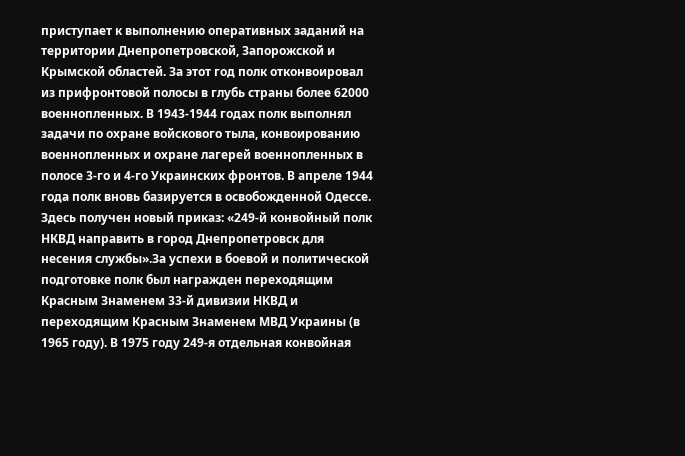приступает к выполнению оперативных заданий на территории Днепропетровской, Запорожской и Крымской областей. За этот год полк отконвоировал из прифронтовой полосы в глубь страны более 62000 военнопленных. В 1943-1944 годах полк выполнял задачи по охране войскового тыла, конвоированию военнопленных и охране лагерей военнопленных в полосе 3-го и 4-го Украинских фронтов. В апреле 1944 года полк вновь базируется в освобожденной Одессе. Здесь получен новый приказ: «249-й конвойный полк НКВД направить в город Днепропетровск для несения службы».За успехи в боевой и политической подготовке полк был награжден переходящим Красным Знаменем 33-й дивизии НКВД и переходящим Красным Знаменем МВД Украины (в 1965 году). В 1975 году 249-я отдельная конвойная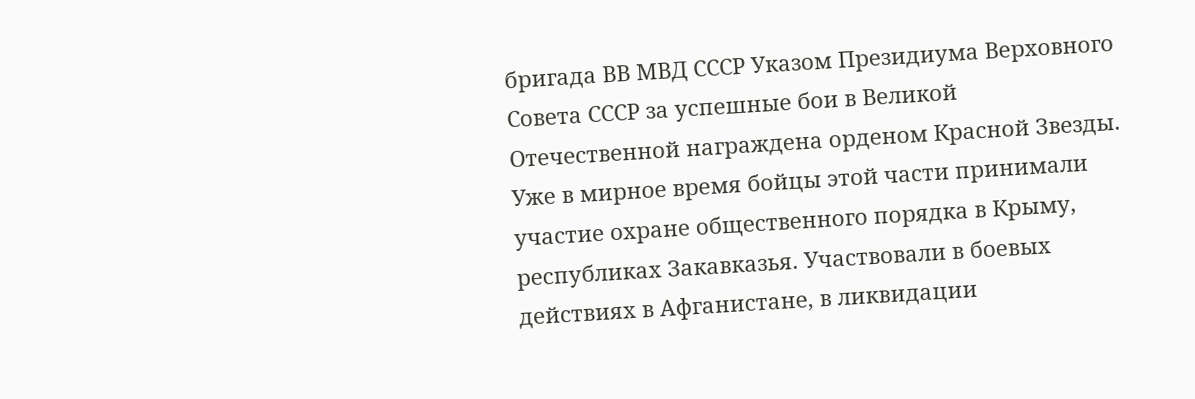бригада ВВ МВД СССР Указом Президиума Верховного Совета СССР за успешные бои в Великой Отечественной награждена орденом Красной Звезды. Уже в мирное время бойцы этой части принимали участие охране общественного порядка в Крыму, республиках Закавказья. Участвовали в боевых действиях в Афганистане, в ликвидации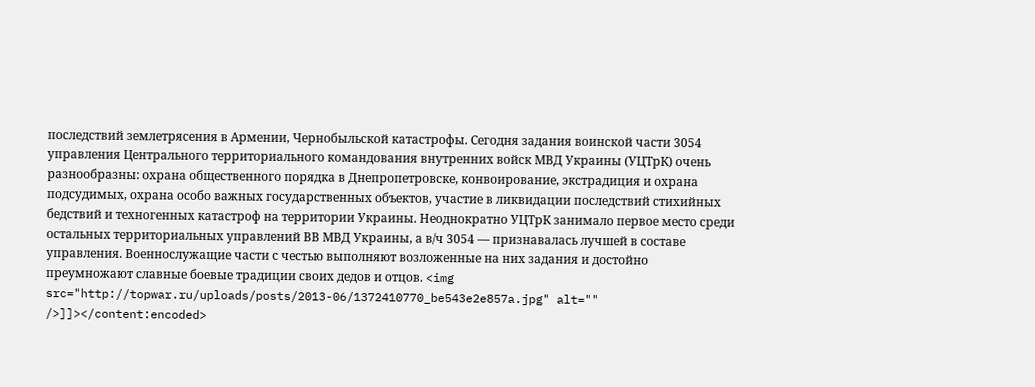последствий землетрясения в Армении, Чернобыльской катастрофы. Сегодня задания воинской части 3054 управления Центрального территориального командования внутренних войск МВД Украины (УЦТрК) очень разнообразны: охрана общественного порядка в Днепропетровске, конвоирование, экстрадиция и охрана подсудимых, охрана особо важных государственных объектов, участие в ликвидации последствий стихийных бедствий и техногенных катастроф на территории Украины. Неоднократно УЦТрК занимало первое место среди остальных территориальных управлений ВВ МВД Украины, а в/ч 3054 — признавалась лучшей в составе управления. Военнослужащие части с честью выполняют возложенные на них задания и достойно преумножают славные боевые традиции своих дедов и отцов. <img  src="http://topwar.ru/uploads/posts/2013-06/1372410770_be543e2e857a.jpg" alt="" />]]></content:encoded>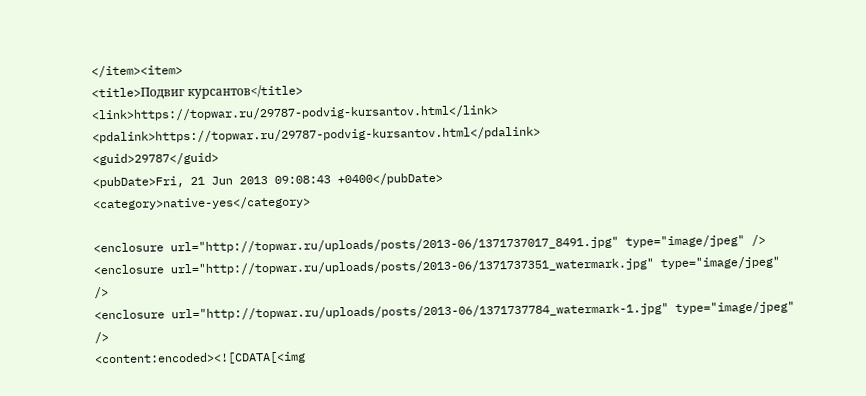</item><item>
<title>Подвиг курсантов</title>
<link>https://topwar.ru/29787-podvig-kursantov.html</link>
<pdalink>https://topwar.ru/29787-podvig-kursantov.html</pdalink>
<guid>29787</guid>
<pubDate>Fri, 21 Jun 2013 09:08:43 +0400</pubDate>
<category>native-yes</category>

<enclosure url="http://topwar.ru/uploads/posts/2013-06/1371737017_8491.jpg" type="image/jpeg" />
<enclosure url="http://topwar.ru/uploads/posts/2013-06/1371737351_watermark.jpg" type="image/jpeg" />
<enclosure url="http://topwar.ru/uploads/posts/2013-06/1371737784_watermark-1.jpg" type="image/jpeg" />
<content:encoded><![CDATA[<img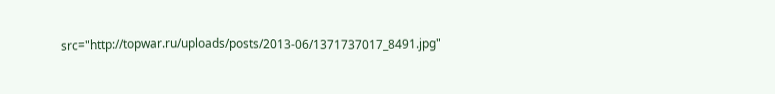src="http://topwar.ru/uploads/posts/2013-06/1371737017_8491.jpg"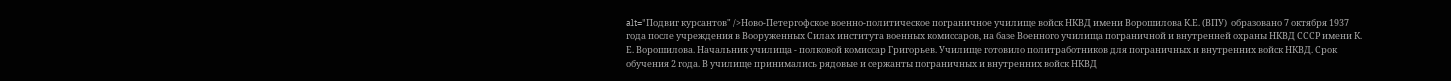alt="Подвиг курсантов" />Ново-Петергофское военно-политическое пограничное училище войск НКВД имени Ворошилова К.Е. (ВПУ)  образовано 7 октября 1937 года после учреждения в Вооруженных Силах института военных комиссаров, на базе Военного училища пограничной и внутренней охраны НКВД СССР имени К. Е. Ворошилова. Начальник училища - полковой комиссар Григорьев. Училище готовило политработников для пограничных и внутренних войск НКВД. Срок обучения 2 года. В училище принимались рядовые и сержанты пограничных и внутренних войск НКВД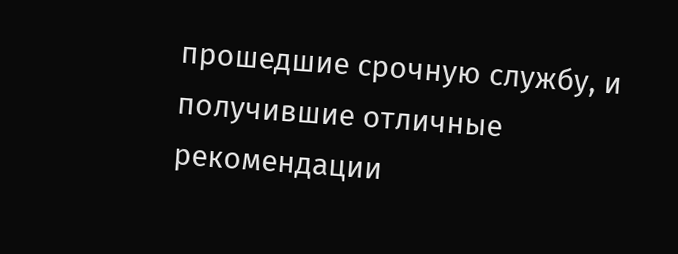прошедшие срочную службу, и получившие отличные рекомендации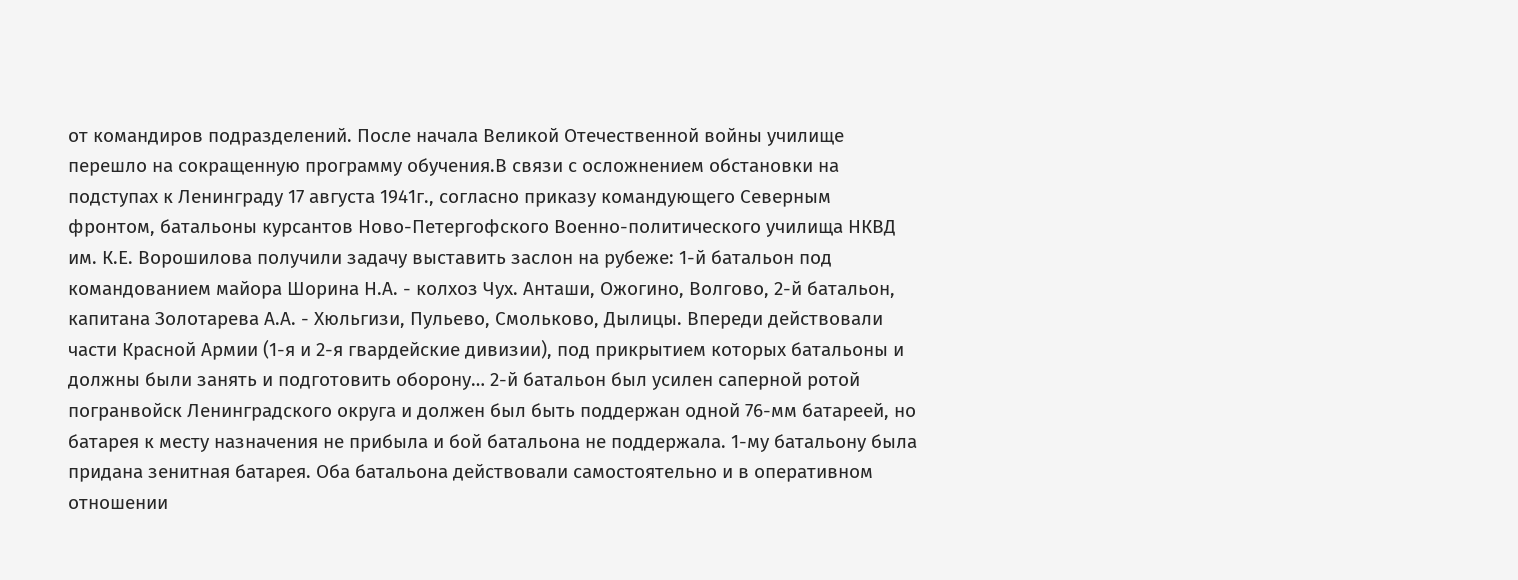от командиров подразделений. После начала Великой Отечественной войны училище перешло на сокращенную программу обучения.В связи с осложнением обстановки на подступах к Ленинграду 17 августа 1941г., согласно приказу командующего Северным фронтом, батальоны курсантов Ново-Петергофского Военно-политического училища НКВД им. К.Е. Ворошилова получили задачу выставить заслон на рубеже: 1-й батальон под командованием майора Шорина Н.А. - колхоз Чух. Анташи, Ожогино, Волгово, 2-й батальон, капитана Золотарева А.А. - Хюльгизи, Пульево, Смольково, Дылицы. Впереди действовали части Красной Армии (1-я и 2-я гвардейские дивизии), под прикрытием которых батальоны и должны были занять и подготовить оборону… 2-й батальон был усилен саперной ротой погранвойск Ленинградского округа и должен был быть поддержан одной 76-мм батареей, но батарея к месту назначения не прибыла и бой батальона не поддержала. 1-му батальону была придана зенитная батарея. Оба батальона действовали самостоятельно и в оперативном отношении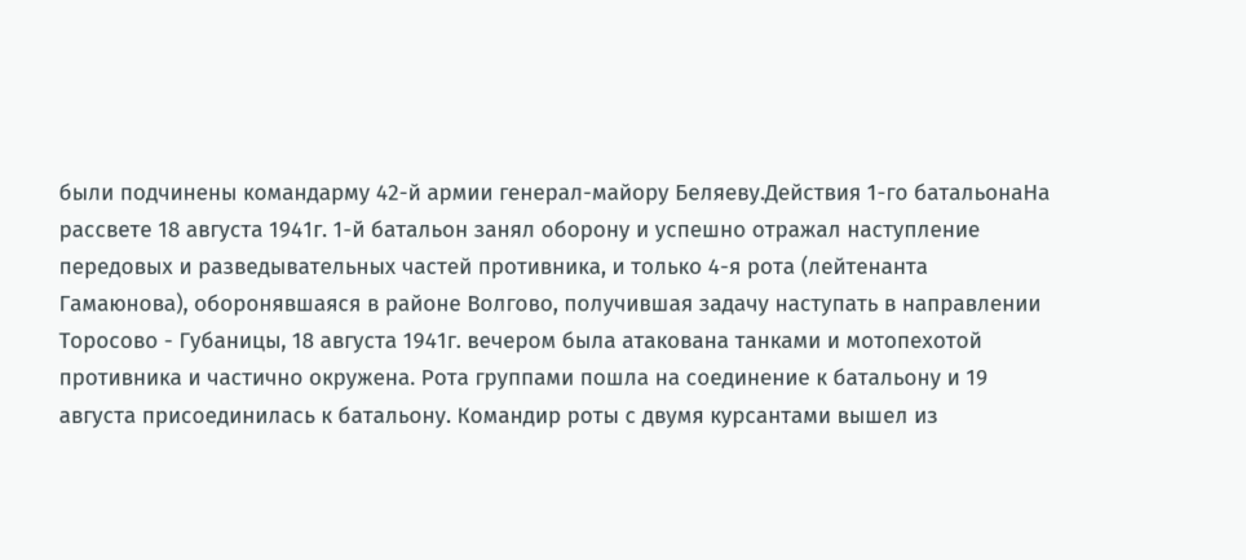были подчинены командарму 42-й армии генерал-майору Беляеву.Действия 1-го батальонаНа рассвете 18 августа 1941г. 1-й батальон занял оборону и успешно отражал наступление передовых и разведывательных частей противника, и только 4-я рота (лейтенанта Гамаюнова), оборонявшаяся в районе Волгово, получившая задачу наступать в направлении Торосово - Губаницы, 18 августа 1941г. вечером была атакована танками и мотопехотой противника и частично окружена. Рота группами пошла на соединение к батальону и 19 августа присоединилась к батальону. Командир роты с двумя курсантами вышел из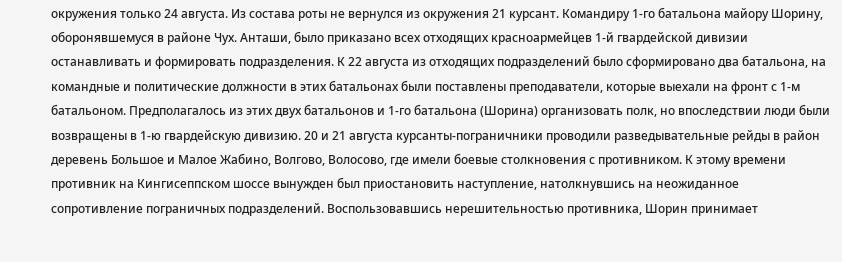окружения только 24 августа. Из состава роты не вернулся из окружения 21 курсант. Командиру 1-го батальона майору Шорину, оборонявшемуся в районе Чух. Анташи, было приказано всех отходящих красноармейцев 1-й гвардейской дивизии останавливать и формировать подразделения. К 22 августа из отходящих подразделений было сформировано два батальона, на командные и политические должности в этих батальонах были поставлены преподаватели, которые выехали на фронт с 1-м батальоном. Предполагалось из этих двух батальонов и 1-го батальона (Шорина) организовать полк, но впоследствии люди были возвращены в 1-ю гвардейскую дивизию. 20 и 21 августа курсанты-пограничники проводили разведывательные рейды в район деревень Большое и Малое Жабино, Волгово, Волосово, где имели боевые столкновения с противником. К этому времени противник на Кингисеппском шоссе вынужден был приостановить наступление, натолкнувшись на неожиданное сопротивление пограничных подразделений. Воспользовавшись нерешительностью противника, Шорин принимает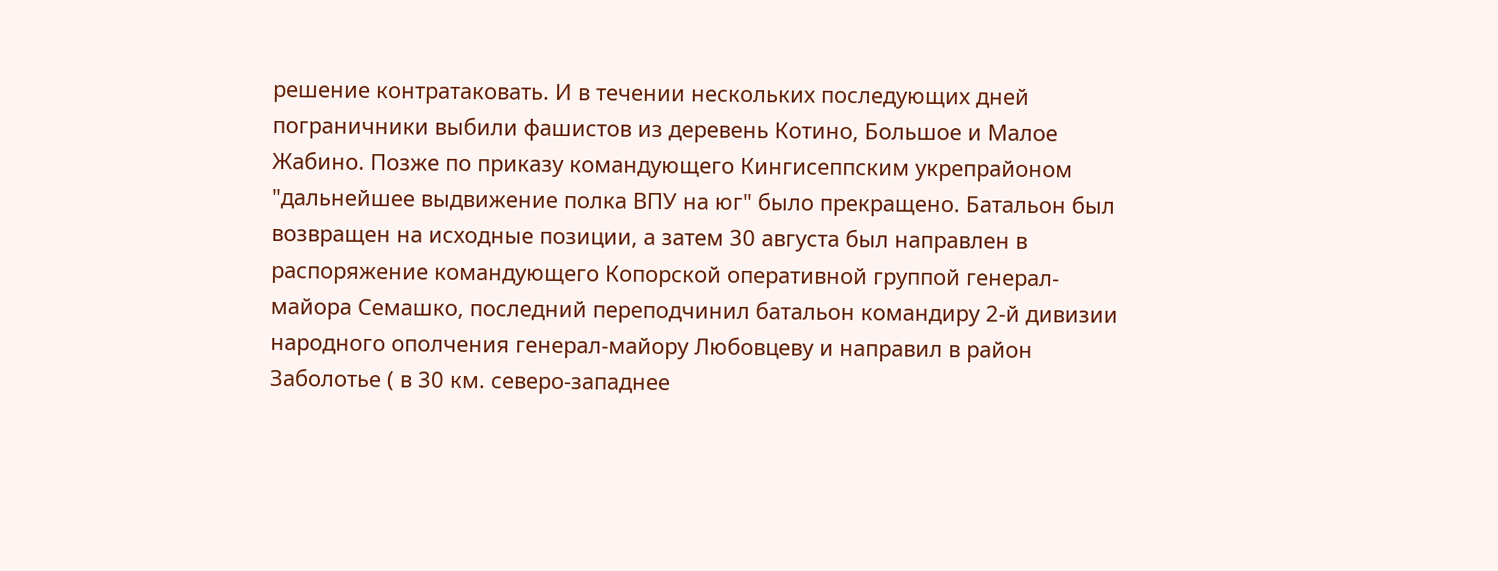решение контратаковать. И в течении нескольких последующих дней пограничники выбили фашистов из деревень Котино, Большое и Малое Жабино. Позже по приказу командующего Кингисеппским укрепрайоном "дальнейшее выдвижение полка ВПУ на юг" было прекращено. Батальон был возвращен на исходные позиции, а затем 30 августа был направлен в распоряжение командующего Копорской оперативной группой генерал-майора Семашко, последний переподчинил батальон командиру 2-й дивизии народного ополчения генерал-майору Любовцеву и направил в район Заболотье ( в 30 км. северо-западнее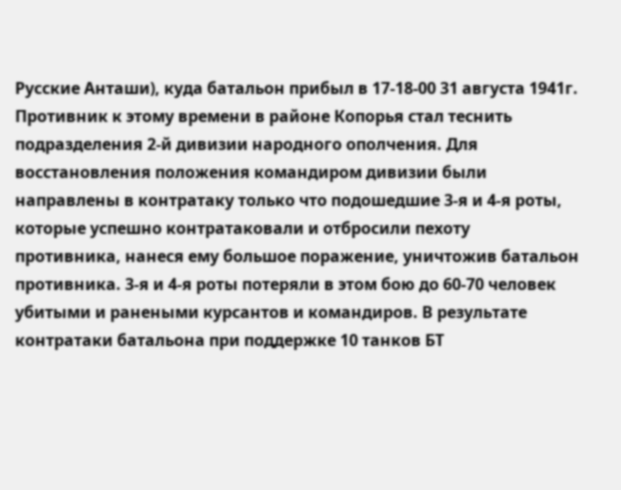Русские Анташи), куда батальон прибыл в 17-18-00 31 августа 1941г. Противник к этому времени в районе Копорья стал теснить подразделения 2-й дивизии народного ополчения. Для восстановления положения командиром дивизии были направлены в контратаку только что подошедшие 3-я и 4-я роты, которые успешно контратаковали и отбросили пехоту противника, нанеся ему большое поражение, уничтожив батальон противника. 3-я и 4-я роты потеряли в этом бою до 60-70 человек убитыми и ранеными курсантов и командиров. В результате контратаки батальона при поддержке 10 танков БТ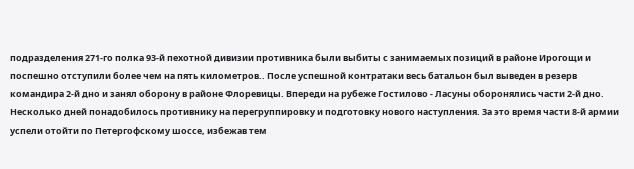подразделения 271-го полка 93-й пехотной дивизии противника были выбиты с занимаемых позиций в районе Ирогощи и поспешно отступили более чем на пять километров.. После успешной контратаки весь батальон был выведен в резерв командира 2-й дно и занял оборону в районе Флоревицы. Впереди на рубеже Гостилово - Ласуны оборонялись части 2-й дно. Несколько дней понадобилось противнику на перегруппировку и подготовку нового наступления. За это время части 8-й армии успели отойти по Петергофскому шоссе, избежав тем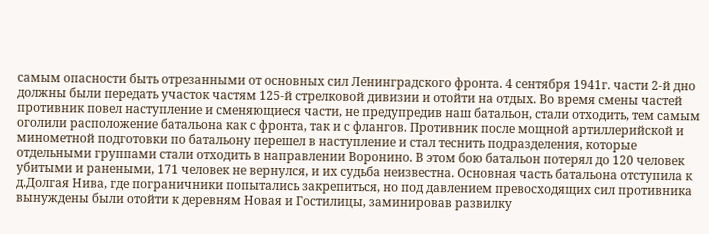самым опасности быть отрезанными от основных сил Ленинградского фронта. 4 сентября 1941г. части 2-й дно должны были передать участок частям 125-й стрелковой дивизии и отойти на отдых. Во время смены частей противник повел наступление и сменяющиеся части, не предупредив наш батальон, стали отходить, тем самым оголили расположение батальона как с фронта, так и с флангов. Противник после мощной артиллерийской и минометной подготовки по батальону перешел в наступление и стал теснить подразделения, которые отдельными группами стали отходить в направлении Воронино. В этом бою батальон потерял до 120 человек убитыми и ранеными, 171 человек не вернулся, и их судьба неизвестна. Основная часть батальона отступила к д.Долгая Нива, где пограничники попытались закрепиться, но под давлением превосходящих сил противника вынуждены были отойти к деревням Новая и Гостилицы, заминировав развилку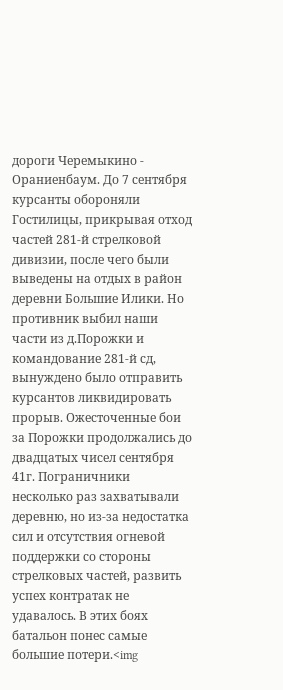дороги Черемыкино - Ораниенбаум. До 7 сентября курсанты обороняли Гостилицы, прикрывая отход частей 281-й стрелковой дивизии, после чего были выведены на отдых в район деревни Большие Илики. Но противник выбил наши части из д.Порожки и командование 281-й сд, вынуждено было отправить курсантов ликвидировать прорыв. Ожесточенные бои за Порожки продолжались до двадцатых чисел сентября 41г. Пограничники несколько раз захватывали деревню, но из-за недостатка сил и отсутствия огневой поддержки со стороны стрелковых частей, развить успех контратак не удавалось. В этих боях батальон понес самые большие потери.<img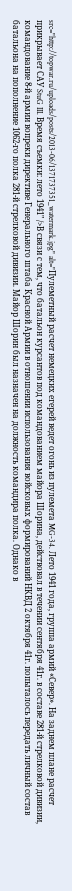src="http://topwar.ru/uploads/posts/2013-06/1371737351_watermark.jpg" alt="Пулеметный расчет немецких егерей ведет огонь из пулемета MG-34. Лето 1941 года, группа армий «Север». На заднем плане расчет прикрывает САУ StuG III. Время съемки: лето 1941" />В связи с тем, что батальон курсантов под командованием майора Шорина, действовал в течении сентября 41г. в составе 281-й стрелковой дивизии, командование 8-й армии вопреки директиве Генерального штаба Красной Армии в отношении использования войсковых формирований НКВД 2 октября 41г. попыталось передать личный состав батальона на пополнение 1062-го полка 281-й стрелковой дивизии. Майор Шорин был назначен на должность командира полка. Однако в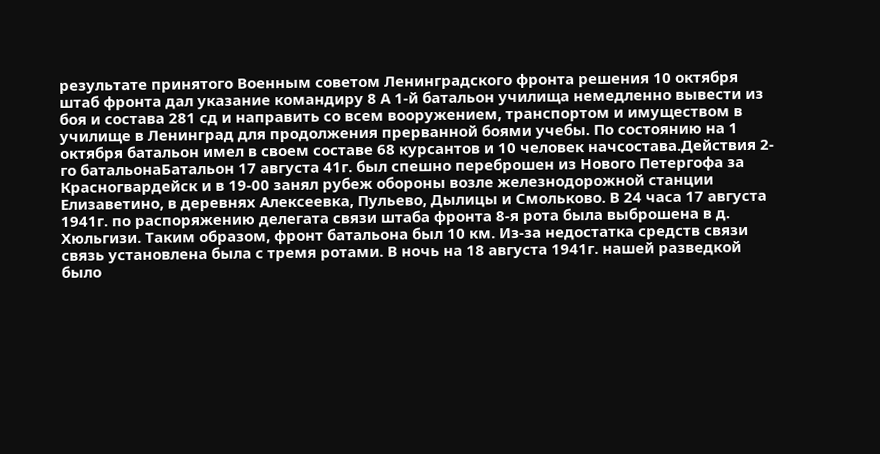результате принятого Военным советом Ленинградского фронта решения 10 октября штаб фронта дал указание командиру 8 А 1-й батальон училища немедленно вывести из боя и состава 281 сд и направить со всем вооружением, транспортом и имуществом в училище в Ленинград для продолжения прерванной боями учебы. По состоянию на 1 октября батальон имел в своем составе 68 курсантов и 10 человек начсостава.Действия 2-го батальонаБатальон 17 августа 41г. был спешно переброшен из Нового Петергофа за Красногвардейск и в 19-00 занял рубеж обороны возле железнодорожной станции Елизаветино, в деревнях Алексеевка, Пульево, Дылицы и Смольково. В 24 часа 17 августа 1941г. по распоряжению делегата связи штаба фронта 8-я рота была выброшена в д. Хюльгизи. Таким образом, фронт батальона был 10 км. Из-за недостатка средств связи связь установлена была с тремя ротами. В ночь на 18 августа 1941г. нашей разведкой было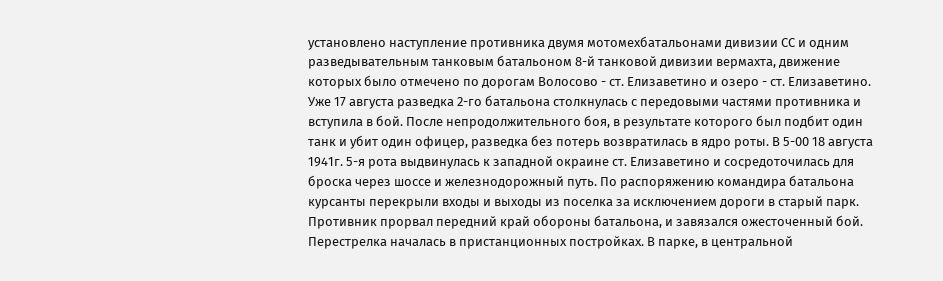установлено наступление противника двумя мотомехбатальонами дивизии СС и одним разведывательным танковым батальоном 8-й танковой дивизии вермахта, движение которых было отмечено по дорогам Волосово - ст. Елизаветино и озеро - ст. Елизаветино. Уже 17 августа разведка 2-го батальона столкнулась с передовыми частями противника и вступила в бой. После непродолжительного боя, в результате которого был подбит один танк и убит один офицер, разведка без потерь возвратилась в ядро роты. В 5-00 18 августа 1941г. 5-я рота выдвинулась к западной окраине ст. Елизаветино и сосредоточилась для броска через шоссе и железнодорожный путь. По распоряжению командира батальона курсанты перекрыли входы и выходы из поселка за исключением дороги в старый парк. Противник прорвал передний край обороны батальона, и завязался ожесточенный бой. Перестрелка началась в пристанционных постройках. В парке, в центральной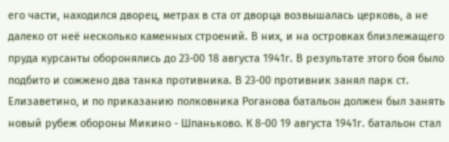его части, находился дворец, метрах в ста от дворца возвышалась церковь, а не далеко от неё несколько каменных строений. В них, и на островках близлежащего пруда курсанты оборонялись до 23-00 18 августа 1941г. В результате этого боя было подбито и сожжено два танка противника. В 23-00 противник занял парк ст. Елизаветино, и по приказанию полковника Роганова батальон должен был занять новый рубеж обороны Микино - Шпаньково. К 8-00 19 августа 1941г. батальон стал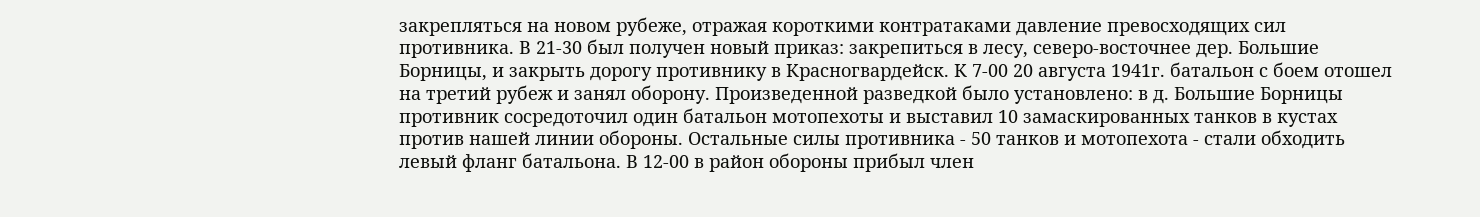закрепляться на новом рубеже, отражая короткими контратаками давление превосходящих сил противника. В 21-30 был получен новый приказ: закрепиться в лесу, северо-восточнее дер. Большие Борницы, и закрыть дорогу противнику в Красногвардейск. К 7-00 20 августа 1941г. батальон с боем отошел на третий рубеж и занял оборону. Произведенной разведкой было установлено: в д. Большие Борницы противник сосредоточил один батальон мотопехоты и выставил 10 замаскированных танков в кустах против нашей линии обороны. Остальные силы противника - 50 танков и мотопехота - стали обходить левый фланг батальона. В 12-00 в район обороны прибыл член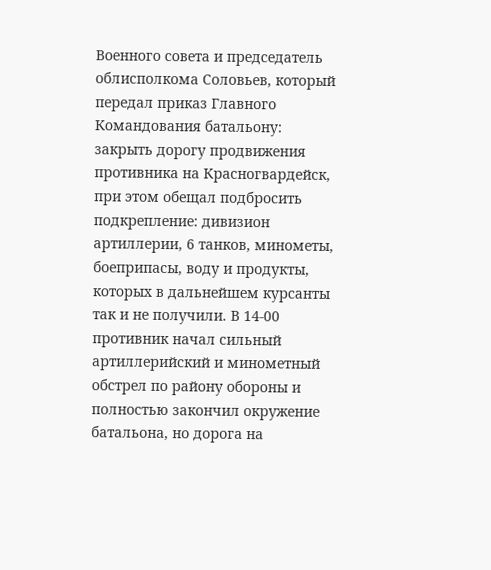Военного совета и председатель облисполкома Соловьев, который передал приказ Главного Командования батальону: закрыть дорогу продвижения противника на Красногвардейск, при этом обещал подбросить подкрепление: дивизион артиллерии, 6 танков, минометы, боеприпасы, воду и продукты, которых в дальнейшем курсанты так и не получили. В 14-00 противник начал сильный артиллерийский и минометный обстрел по району обороны и полностью закончил окружение батальона, но дорога на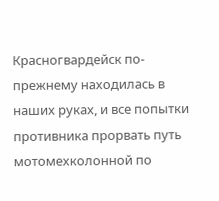Красногвардейск по-прежнему находилась в наших руках, и все попытки противника прорвать путь мотомехколонной по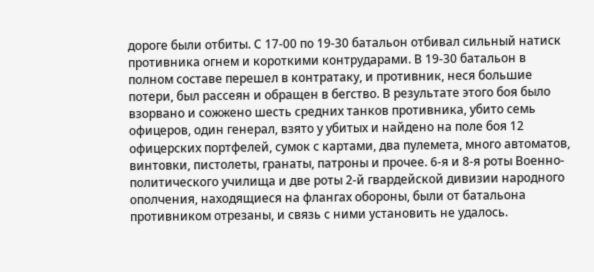дороге были отбиты. С 17-00 по 19-30 батальон отбивал сильный натиск противника огнем и короткими контрударами. В 19-30 батальон в полном составе перешел в контратаку, и противник, неся большие потери, был рассеян и обращен в бегство. В результате этого боя было взорвано и сожжено шесть средних танков противника, убито семь офицеров, один генерал, взято у убитых и найдено на поле боя 12 офицерских портфелей, сумок с картами, два пулемета, много автоматов, винтовки, пистолеты, гранаты, патроны и прочее. 6-я и 8-я роты Военно-политического училища и две роты 2-й гвардейской дивизии народного ополчения, находящиеся на флангах обороны, были от батальона противником отрезаны, и связь с ними установить не удалось.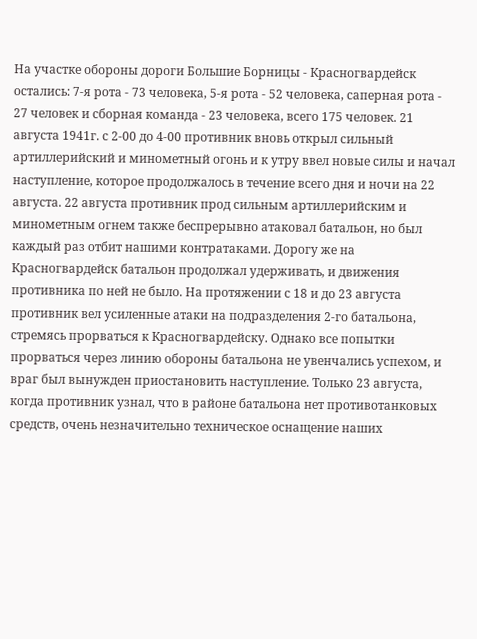На участке обороны дороги Большие Борницы - Красногвардейск остались: 7-я рота - 73 человека, 5-я рота - 52 человека, саперная рота - 27 человек и сборная команда - 23 человека, всего 175 человек. 21 августа 1941г. с 2-00 до 4-00 противник вновь открыл сильный артиллерийский и минометный огонь и к утру ввел новые силы и начал наступление, которое продолжалось в течение всего дня и ночи на 22 августа. 22 августа противник прод сильным артиллерийским и минометным огнем также беспрерывно атаковал батальон, но был каждый раз отбит нашими контратаками. Дорогу же на Красногвардейск батальон продолжал удерживать, и движения противника по ней не было. На протяжении с 18 и до 23 августа противник вел усиленные атаки на подразделения 2-го батальона, стремясь прорваться к Красногвардейску. Однако все попытки прорваться через линию обороны батальона не увенчались успехом, и враг был вынужден приостановить наступление. Только 23 августа, когда противник узнал, что в районе батальона нет противотанковых средств, очень незначительно техническое оснащение наших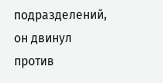подразделений, он двинул против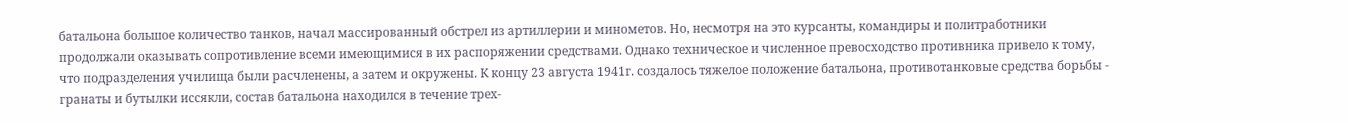батальона большое количество танков, начал массированный обстрел из артиллерии и минометов. Но, несмотря на это курсанты, командиры и политработники продолжали оказывать сопротивление всеми имеющимися в их распоряжении средствами. Однако техническое и численное превосходство противника привело к тому, что подразделения училища были расчленены, а затем и окружены. К концу 23 августа 1941г. создалось тяжелое положение батальона, противотанковые средства борьбы - гранаты и бутылки иссякли, состав батальона находился в течение трех-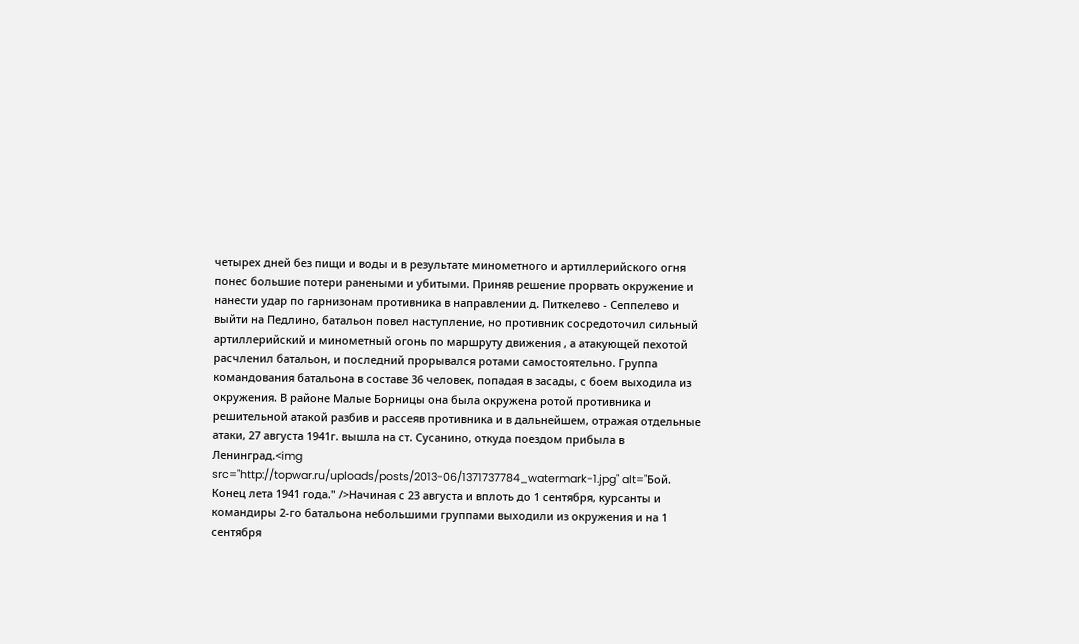четырех дней без пищи и воды и в результате минометного и артиллерийского огня понес большие потери ранеными и убитыми. Приняв решение прорвать окружение и нанести удар по гарнизонам противника в направлении д. Питкелево - Сеппелево и выйти на Педлино, батальон повел наступление, но противник сосредоточил сильный артиллерийский и минометный огонь по маршруту движения , а атакующей пехотой расчленил батальон, и последний прорывался ротами самостоятельно. Группа командования батальона в составе 36 человек, попадая в засады, с боем выходила из окружения. В районе Малые Борницы она была окружена ротой противника и решительной атакой разбив и рассеяв противника и в дальнейшем, отражая отдельные атаки, 27 августа 1941г. вышла на ст. Сусанино, откуда поездом прибыла в Ленинград.<img  src="http://topwar.ru/uploads/posts/2013-06/1371737784_watermark-1.jpg" alt="Бой. Конец лета 1941 года." />Начиная с 23 августа и вплоть до 1 сентября, курсанты и командиры 2-го батальона небольшими группами выходили из окружения и на 1 сентября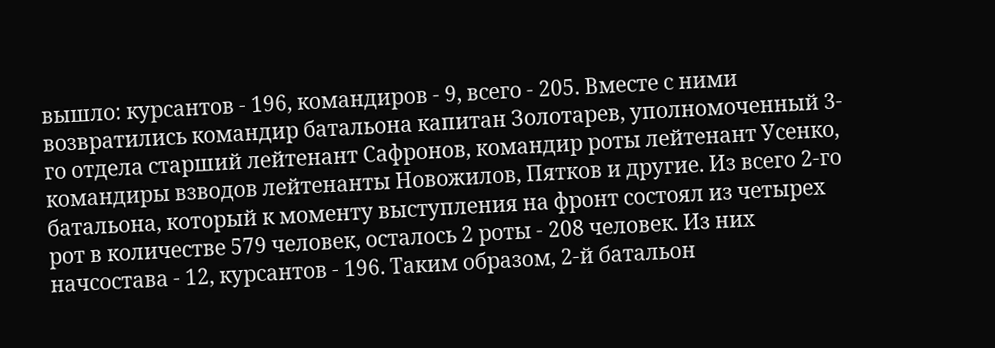вышло: курсантов - 196, командиров - 9, всего - 205. Вместе с ними возвратились командир батальона капитан Золотарев, уполномоченный 3-го отдела старший лейтенант Сафронов, командир роты лейтенант Усенко, командиры взводов лейтенанты Новожилов, Пятков и другие. Из всего 2-го батальона, который к моменту выступления на фронт состоял из четырех рот в количестве 579 человек, осталось 2 роты - 208 человек. Из них начсостава - 12, курсантов - 196. Таким образом, 2-й батальон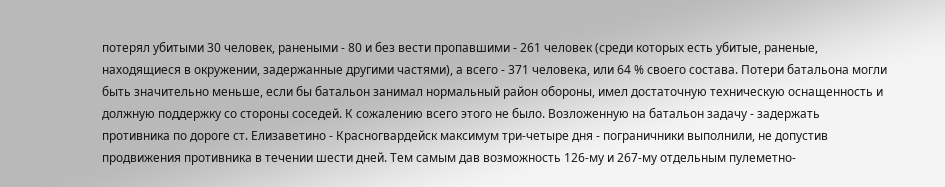потерял убитыми 30 человек, ранеными - 80 и без вести пропавшими - 261 человек (среди которых есть убитые, раненые, находящиеся в окружении, задержанные другими частями), а всего - 371 человека, или 64 % своего состава. Потери батальона могли быть значительно меньше, если бы батальон занимал нормальный район обороны, имел достаточную техническую оснащенность и должную поддержку со стороны соседей. К сожалению всего этого не было. Возложенную на батальон задачу - задержать противника по дороге ст. Елизаветино - Красногвардейск максимум три-четыре дня - пограничники выполнили, не допустив продвижения противника в течении шести дней. Тем самым дав возможность 126-му и 267-му отдельным пулеметно-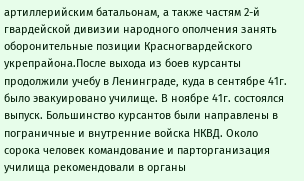артиллерийским батальонам, а также частям 2-й гвардейской дивизии народного ополчения занять оборонительные позиции Красногвардейского укрепрайона.После выхода из боев курсанты продолжили учебу в Ленинграде, куда в сентябре 41г. было эвакуировано училище. В ноябре 41г. состоялся выпуск. Большинство курсантов были направлены в пограничные и внутренние войска НКВД. Около сорока человек командование и парторганизация училища рекомендовали в органы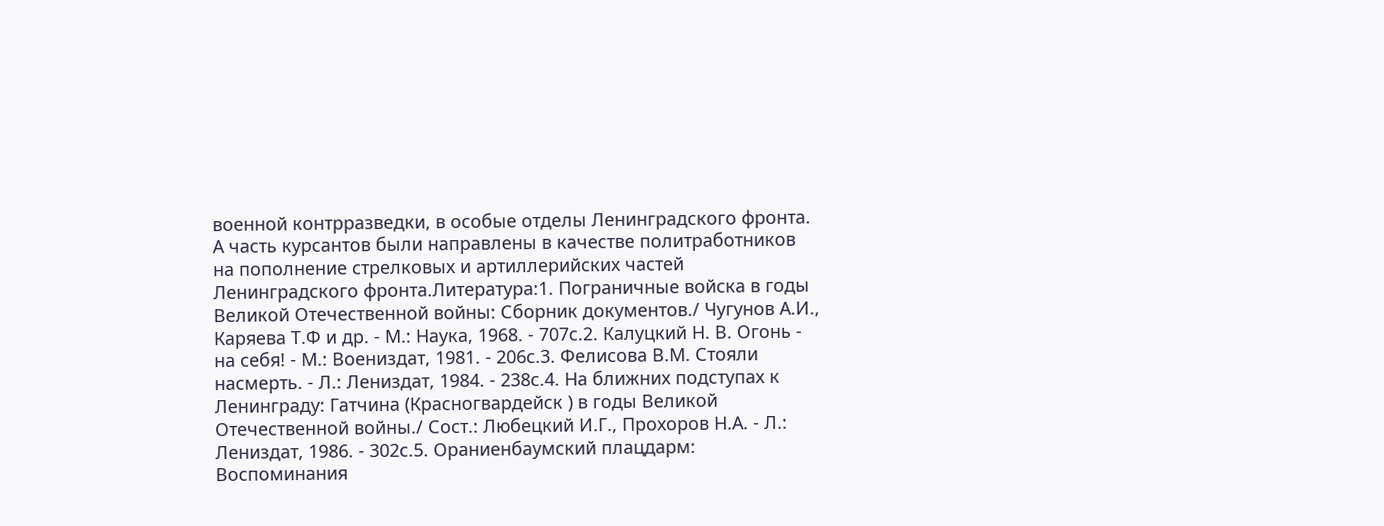военной контрразведки, в особые отделы Ленинградского фронта. А часть курсантов были направлены в качестве политработников на пополнение стрелковых и артиллерийских частей Ленинградского фронта.Литература:1. Пограничные войска в годы Великой Отечественной войны: Сборник документов./ Чугунов А.И., Каряева Т.Ф и др. - М.: Наука, 1968. - 707с.2. Калуцкий Н. В. Огонь - на себя! - М.: Воениздат, 1981. - 206с.3. Фелисова В.М. Стояли насмерть. - Л.: Лениздат, 1984. - 238с.4. На ближних подступах к Ленинграду: Гатчина (Красногвардейск ) в годы Великой Отечественной войны./ Сост.: Любецкий И.Г., Прохоров Н.А. - Л.: Лениздат, 1986. - 302с.5. Ораниенбаумский плацдарм: Воспоминания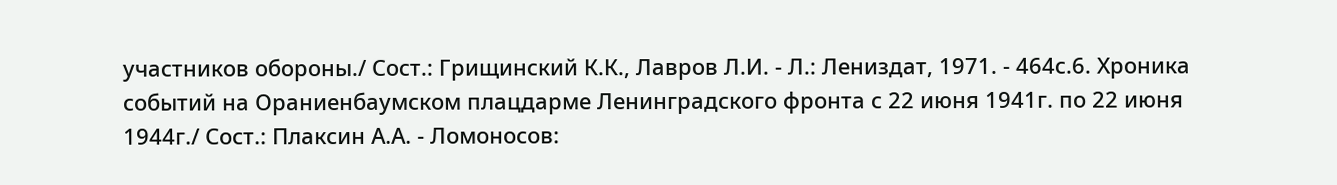участников обороны./ Сост.: Грищинский К.К., Лавров Л.И. - Л.: Лениздат, 1971. - 464с.6. Хроника событий на Ораниенбаумском плацдарме Ленинградского фронта с 22 июня 1941г. по 22 июня 1944г./ Сост.: Плаксин А.А. - Ломоносов: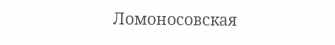Ломоносовская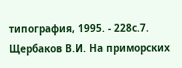типография, 1995. - 228с.7. Щербаков В.И. На приморских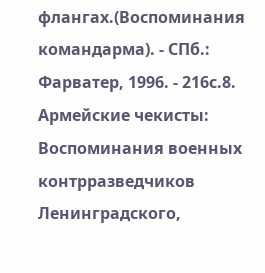флангах.(Воспоминания командарма). - СПб.: Фарватер, 1996. - 216с.8. Армейские чекисты: Воспоминания военных контрразведчиков Ленинградского,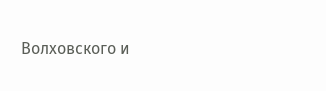Волховского и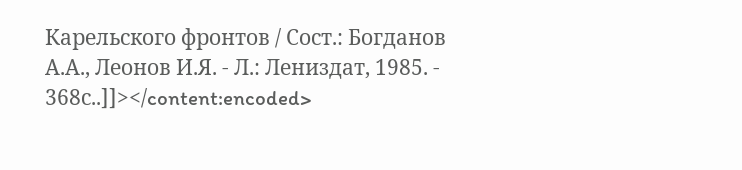Карельского фронтов / Сост.: Богданов А.А., Леонов И.Я. - Л.: Лениздат, 1985. - 368с..]]></content:encoded>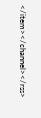</item></channel></rss>